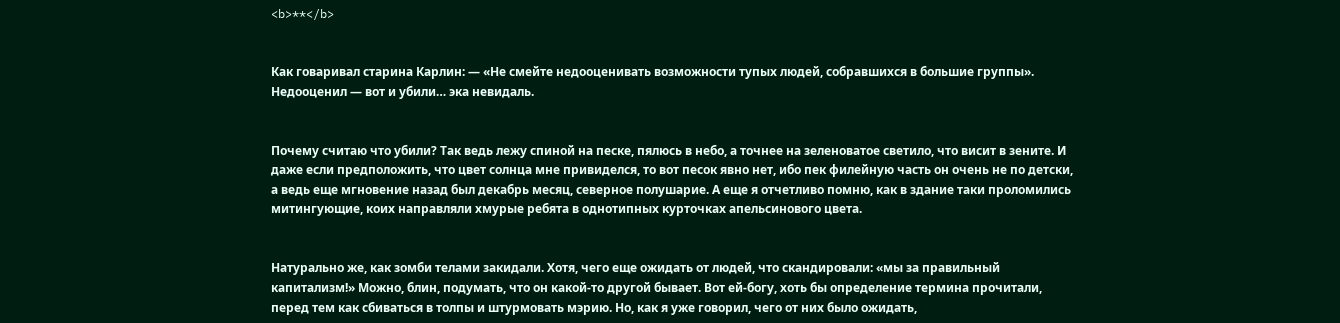<b>**</b>


Как говаривал старина Карлин: — «Не смейте недооценивать возможности тупых людей, собравшихся в большие группы». Недооценил — вот и убили… эка невидаль.


Почему считаю что убили? Так ведь лежу спиной на песке, пялюсь в небо, а точнее на зеленоватое светило, что висит в зените. И даже если предположить, что цвет солнца мне привиделся, то вот песок явно нет, ибо пек филейную часть он очень не по детски, а ведь еще мгновение назад был декабрь месяц, северное полушарие. А еще я отчетливо помню, как в здание таки проломились митингующие, коих направляли хмурые ребята в однотипных курточках апельсинового цвета.


Натурально же, как зомби телами закидали. Хотя, чего еще ожидать от людей, что скандировали: «мы за правильный капитализм!» Можно, блин, подумать, что он какой-то другой бывает. Вот ей-богу, хоть бы определение термина прочитали, перед тем как сбиваться в толпы и штурмовать мэрию. Но, как я уже говорил, чего от них было ожидать,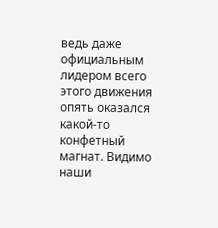ведь даже официальным лидером всего этого движения опять оказался какой-то конфетный магнат. Видимо наши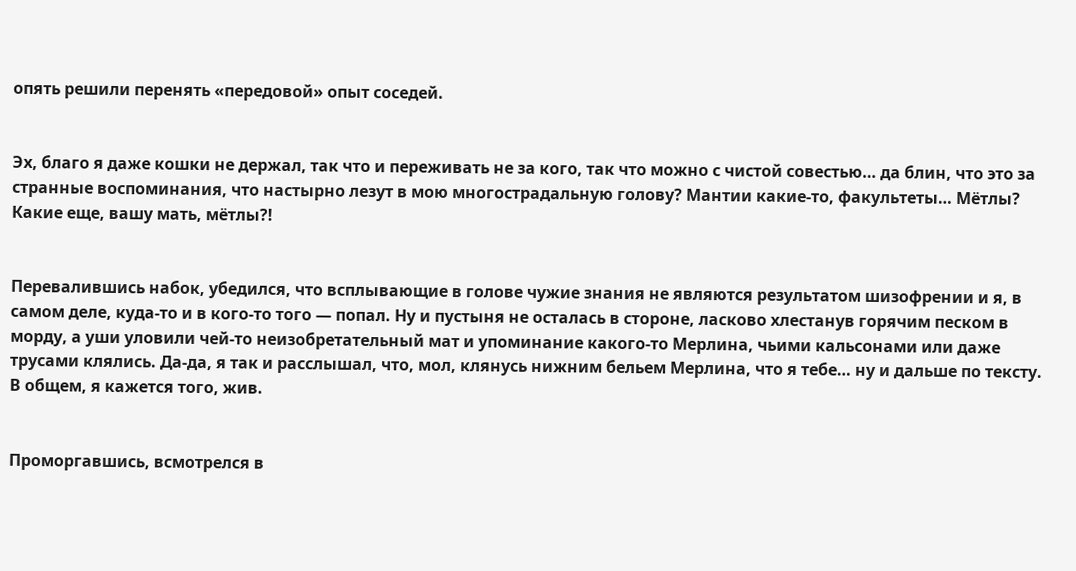опять решили перенять «передовой» опыт соседей.


Эх, благо я даже кошки не держал, так что и переживать не за кого, так что можно с чистой совестью… да блин, что это за странные воспоминания, что настырно лезут в мою многострадальную голову? Мантии какие-то, факультеты… Мётлы? Какие еще, вашу мать, мётлы?!


Перевалившись набок, убедился, что всплывающие в голове чужие знания не являются результатом шизофрении и я, в самом деле, куда-то и в кого-то того — попал. Ну и пустыня не осталась в стороне, ласково хлестанув горячим песком в морду, а уши уловили чей-то неизобретательный мат и упоминание какого-то Мерлина, чьими кальсонами или даже трусами клялись. Да-да, я так и расслышал, что, мол, клянусь нижним бельем Мерлина, что я тебе… ну и дальше по тексту. В общем, я кажется того, жив.


Проморгавшись, всмотрелся в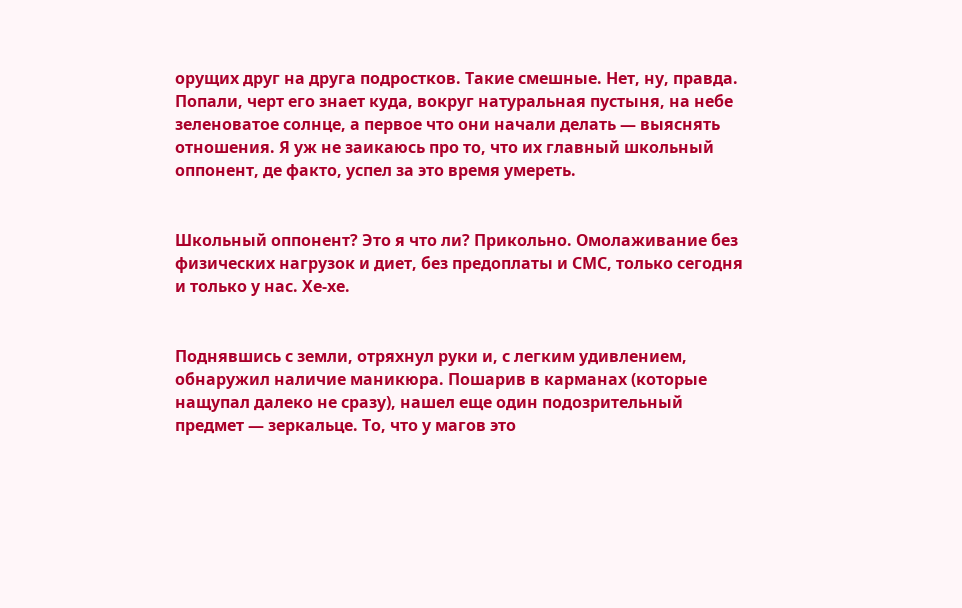орущих друг на друга подростков. Такие смешные. Нет, ну, правда. Попали, черт его знает куда, вокруг натуральная пустыня, на небе зеленоватое солнце, а первое что они начали делать — выяснять отношения. Я уж не заикаюсь про то, что их главный школьный оппонент, де факто, успел за это время умереть.


Школьный оппонент? Это я что ли? Прикольно. Омолаживание без физических нагрузок и диет, без предоплаты и СМС, только сегодня и только у нас. Хе-хе.


Поднявшись с земли, отряхнул руки и, с легким удивлением, обнаружил наличие маникюра. Пошарив в карманах (которые нащупал далеко не сразу), нашел еще один подозрительный предмет — зеркальце. То, что у магов это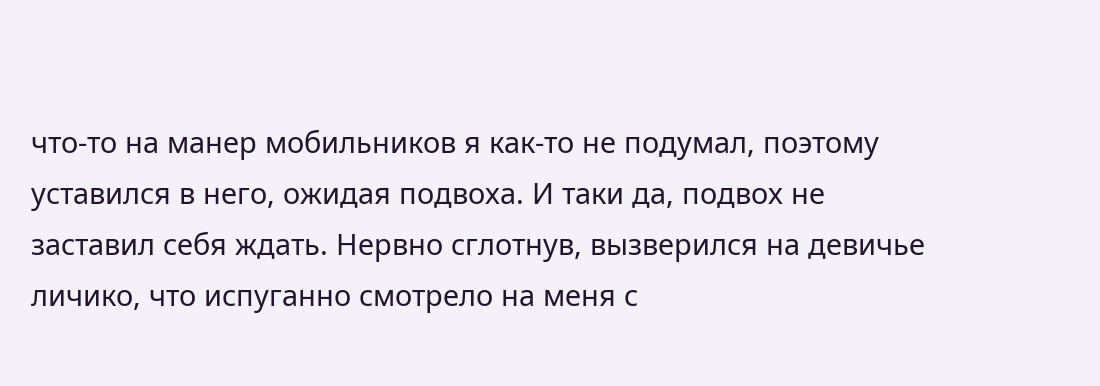что-то на манер мобильников я как-то не подумал, поэтому уставился в него, ожидая подвоха. И таки да, подвох не заставил себя ждать. Нервно сглотнув, вызверился на девичье личико, что испуганно смотрело на меня с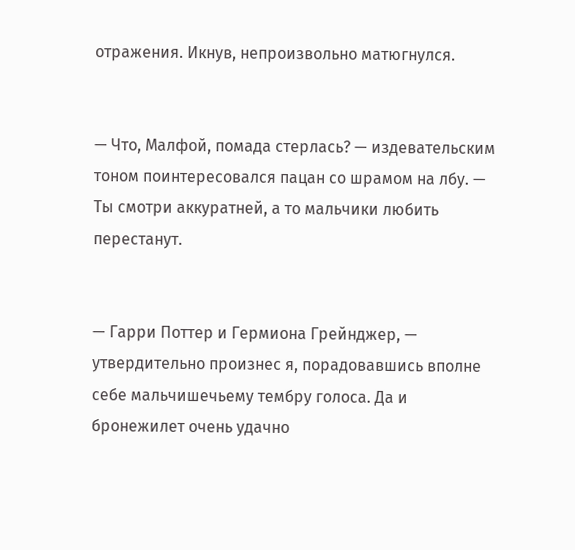отражения. Икнув, непроизвольно матюгнулся.


— Что, Малфой, помада стерлась? — издевательским тоном поинтересовался пацан со шрамом на лбу. — Ты смотри аккуратней, а то мальчики любить перестанут.


— Гарри Поттер и Гермиона Грейнджер, — утвердительно произнес я, порадовавшись вполне себе мальчишечьему тембру голоса. Да и бронежилет очень удачно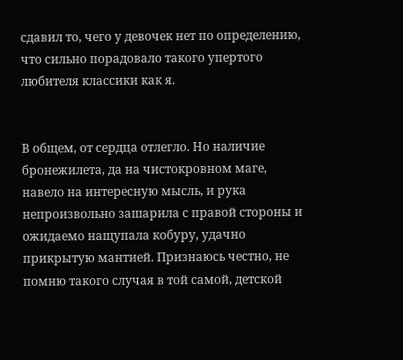сдавил то, чего у девочек нет по определению, что сильно порадовало такого упертого любителя классики как я.


В общем, от сердца отлегло. Но наличие бронежилета, да на чистокровном маге, навело на интересную мысль, и рука непроизвольно зашарила с правой стороны и ожидаемо нащупала кобуру, удачно прикрытую мантией. Признаюсь честно, не помню такого случая в той самой, детской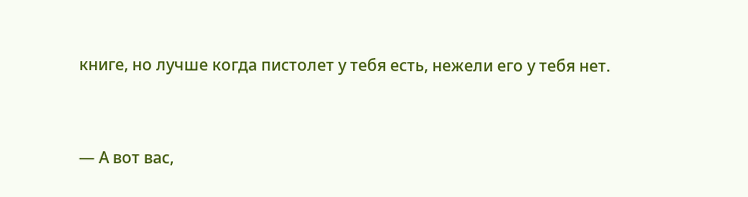книге, но лучше когда пистолет у тебя есть, нежели его у тебя нет.


— А вот вас,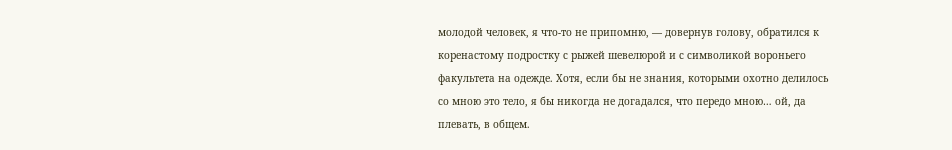молодой человек, я что-то не припомню, — довернув голову, обратился к коренастому подростку с рыжей шевелюрой и с символикой вороньего факультета на одежде. Хотя, если бы не знания, которыми охотно делилось со мною это тело, я бы никогда не догадался, что передо мною… ой, да плевать, в общем.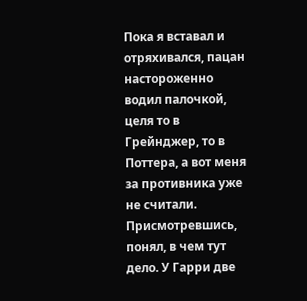Пока я вставал и отряхивался, пацан настороженно водил палочкой, целя то в Грейнджер, то в Поттера, а вот меня за противника уже не считали. Присмотревшись, понял, в чем тут дело. У Гарри две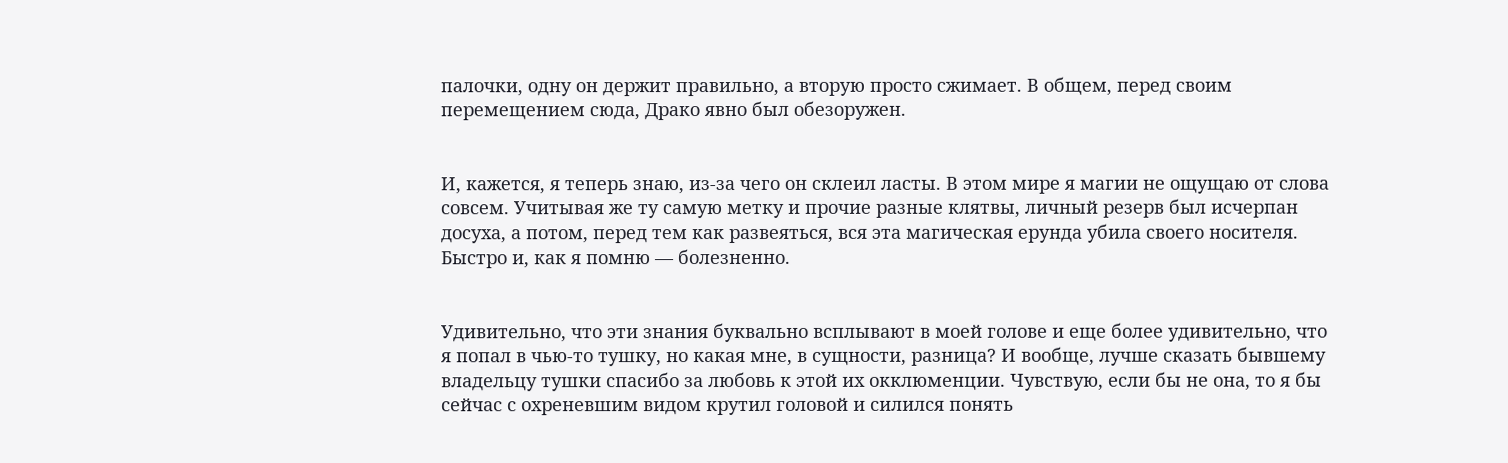палочки, одну он держит правильно, а вторую просто сжимает. В общем, перед своим перемещением сюда, Драко явно был обезоружен.


И, кажется, я теперь знаю, из-за чего он склеил ласты. В этом мире я магии не ощущаю от слова совсем. Учитывая же ту самую метку и прочие разные клятвы, личный резерв был исчерпан досуха, а потом, перед тем как развеяться, вся эта магическая ерунда убила своего носителя. Быстро и, как я помню — болезненно.


Удивительно, что эти знания буквально всплывают в моей голове и еще более удивительно, что я попал в чью-то тушку, но какая мне, в сущности, разница? И вообще, лучше сказать бывшему владельцу тушки спасибо за любовь к этой их окклюменции. Чувствую, если бы не она, то я бы сейчас с охреневшим видом крутил головой и силился понять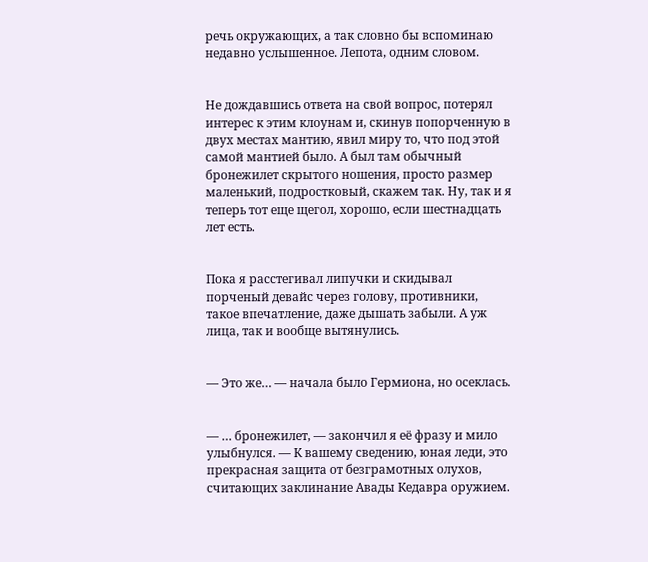речь окружающих, а так словно бы вспоминаю недавно услышенное. Лепота, одним словом.


Не дождавшись ответа на свой вопрос, потерял интерес к этим клоунам и, скинув попорченную в двух местах мантию, явил миру то, что под этой самой мантией было. А был там обычный бронежилет скрытого ношения, просто размер маленький, подростковый, скажем так. Ну, так и я теперь тот еще щегол, хорошо, если шестнадцать лет есть.


Пока я расстегивал липучки и скидывал порченый девайс через голову, противники, такое впечатление, даже дышать забыли. А уж лица, так и вообще вытянулись.


— Это же… — начала было Гермиона, но осеклась.


— … бронежилет, — закончил я её фразу и мило улыбнулся. — К вашему сведению, юная леди, это прекрасная защита от безграмотных олухов, считающих заклинание Авады Кедавра оружием.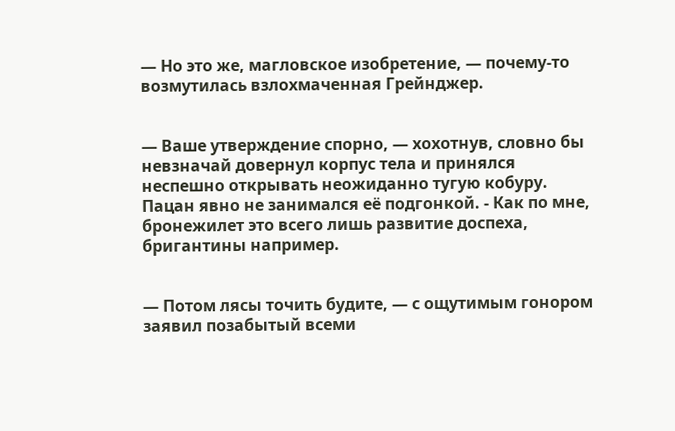— Но это же, магловское изобретение, — почему-то возмутилась взлохмаченная Грейнджер.


— Ваше утверждение спорно, — хохотнув, словно бы невзначай довернул корпус тела и принялся неспешно открывать неожиданно тугую кобуру. Пацан явно не занимался её подгонкой. - Как по мне, бронежилет это всего лишь развитие доспеха, бригантины например.


— Потом лясы точить будите, — с ощутимым гонором заявил позабытый всеми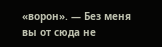«ворон». — Без меня вы от сюда не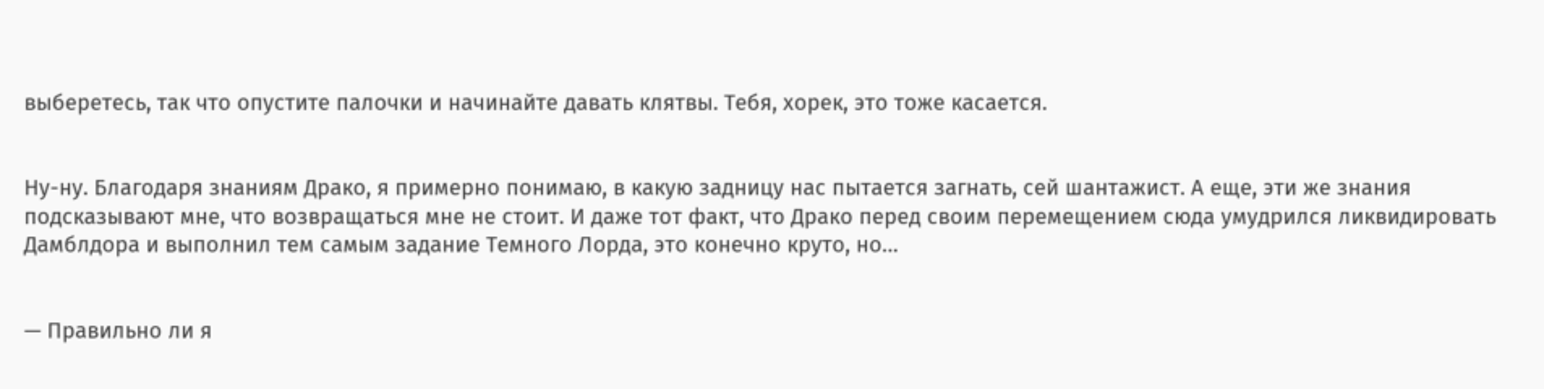выберетесь, так что опустите палочки и начинайте давать клятвы. Тебя, хорек, это тоже касается.


Ну-ну. Благодаря знаниям Драко, я примерно понимаю, в какую задницу нас пытается загнать, сей шантажист. А еще, эти же знания подсказывают мне, что возвращаться мне не стоит. И даже тот факт, что Драко перед своим перемещением сюда умудрился ликвидировать Дамблдора и выполнил тем самым задание Темного Лорда, это конечно круто, но…


— Правильно ли я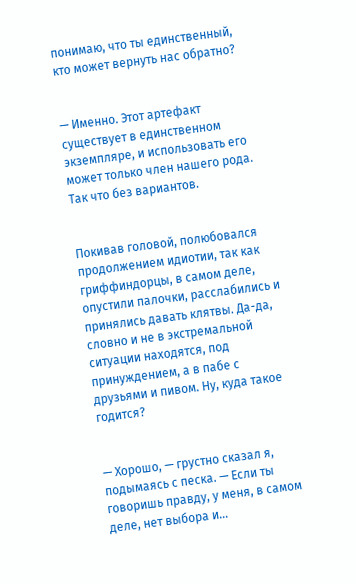понимаю, что ты единственный, кто может вернуть нас обратно?


— Именно. Этот артефакт существует в единственном экземпляре, и использовать его может только член нашего рода. Так что без вариантов.


Покивав головой, полюбовался продолжением идиотии, так как гриффиндорцы, в самом деле, опустили палочки, расслабились и принялись давать клятвы. Да-да, словно и не в экстремальной ситуации находятся, под принуждением, а в пабе с друзьями и пивом. Ну, куда такое годится?


— Хорошо, — грустно сказал я, подымаясь с песка. — Если ты говоришь правду, у меня, в самом деле, нет выбора и…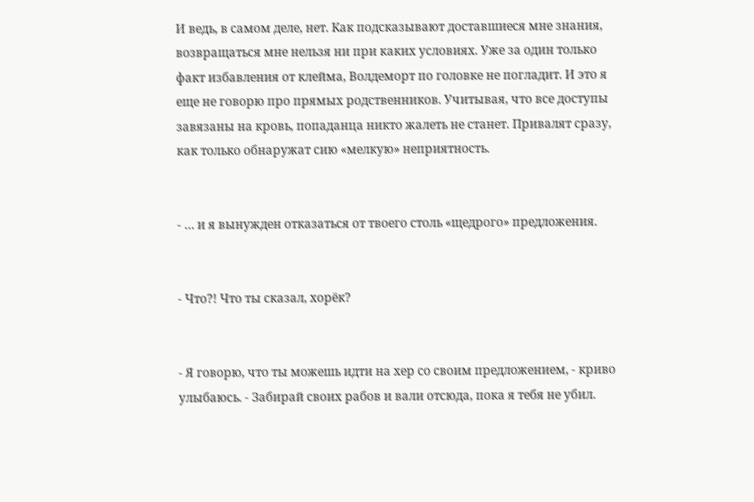И ведь, в самом деле, нет. Как подсказывают доставшиеся мне знания, возвращаться мне нельзя ни при каких условиях. Уже за один только факт избавления от клейма, Волдеморт по головке не погладит. И это я еще не говорю про прямых родственников. Учитывая, что все доступы завязаны на кровь, попаданца никто жалеть не станет. Привалят сразу, как только обнаружат сию «мелкую» неприятность.


- … и я вынужден отказаться от твоего столь «щедрого» предложения.


- Что?! Что ты сказал, хорёк?


- Я говорю, что ты можешь идти на хер со своим предложением, - криво улыбаюсь. - Забирай своих рабов и вали отсюда, пока я тебя не убил.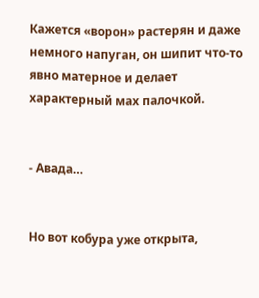Кажется «ворон» растерян и даже немного напуган, он шипит что-то явно матерное и делает характерный мах палочкой.


- Авада…


Но вот кобура уже открыта,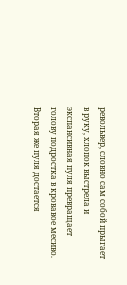револьвер, словно сам собой прыгает в руку, хлопок выстрела и экспансивная пуля превращает голову подростка в кровавое месиво. Вторая же пуля достается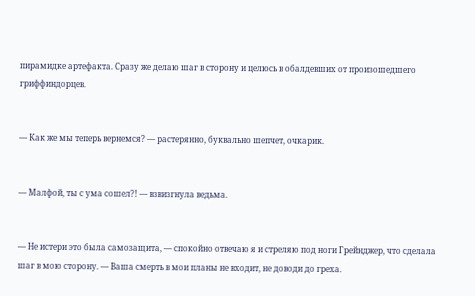пирамидке артефакта. Сразу же делаю шаг в сторону и целюсь в обалдевших от произошедшего гриффиндорцев.


— Как же мы теперь вернемся? — растерянно, буквально шепчет, очкарик.


— Малфой, ты с ума сошел?! — взвизгнула ведьма.


— Не истери это была самозащита, — спокойно отвечаю я и стреляю под ноги Грейнджер, что сделала шаг в мою сторону. — Ваша смерть в мои планы не входит, не доводи до греха.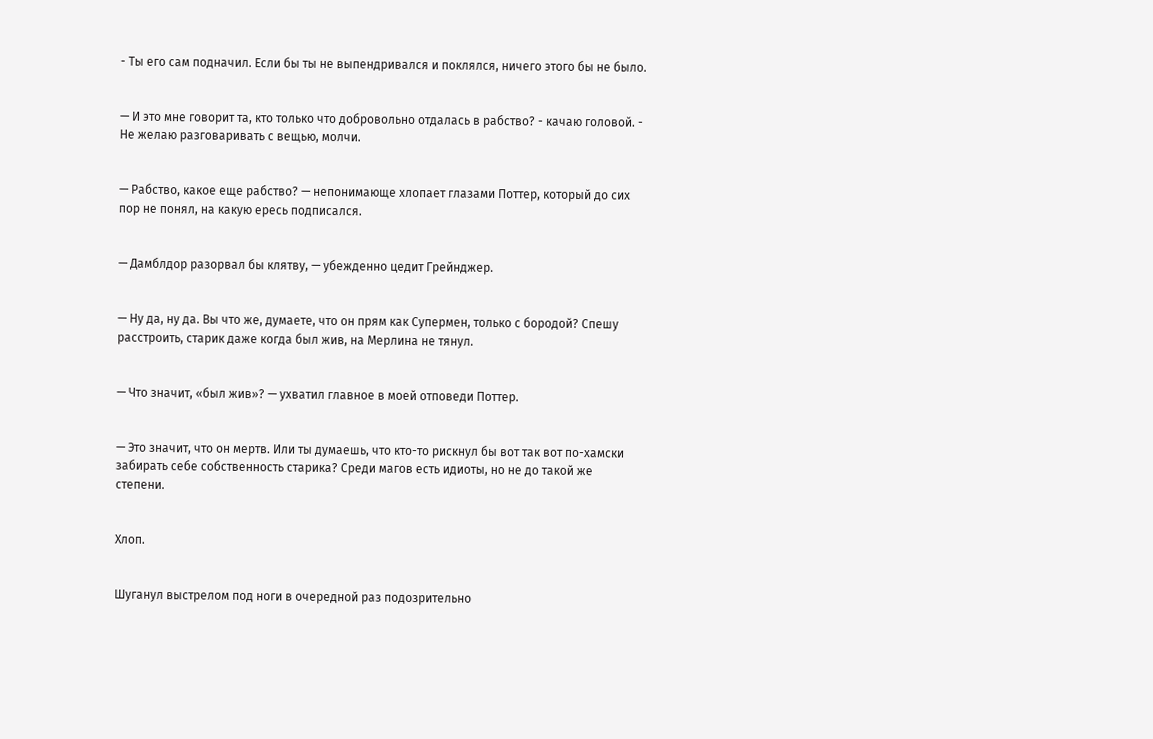- Ты его сам подначил. Если бы ты не выпендривался и поклялся, ничего этого бы не было.


— И это мне говорит та, кто только что добровольно отдалась в рабство? - качаю головой. - Не желаю разговаривать с вещью, молчи.


— Рабство, какое еще рабство? — непонимающе хлопает глазами Поттер, который до сих пор не понял, на какую ересь подписался.


— Дамблдор разорвал бы клятву, — убежденно цедит Грейнджер.


— Ну да, ну да. Вы что же, думаете, что он прям как Супермен, только с бородой? Спешу расстроить, старик даже когда был жив, на Мерлина не тянул.


— Что значит, «был жив»? — ухватил главное в моей отповеди Поттер.


— Это значит, что он мертв. Или ты думаешь, что кто-то рискнул бы вот так вот по-хамски забирать себе собственность старика? Среди магов есть идиоты, но не до такой же степени.


Хлоп.


Шуганул выстрелом под ноги в очередной раз подозрительно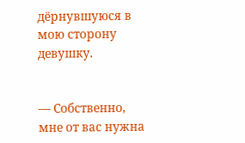дёрнувшуюся в мою сторону девушку.


— Собственно, мне от вас нужна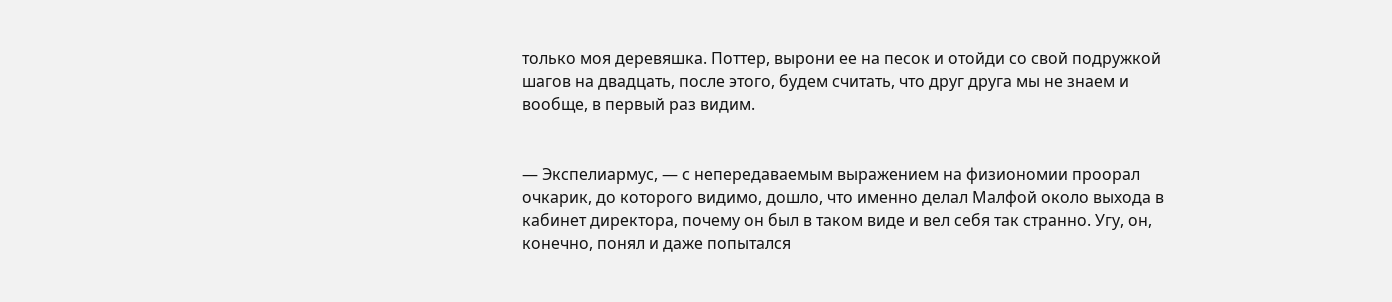только моя деревяшка. Поттер, вырони ее на песок и отойди со свой подружкой шагов на двадцать, после этого, будем считать, что друг друга мы не знаем и вообще, в первый раз видим.


— Экспелиармус, — с непередаваемым выражением на физиономии проорал очкарик, до которого видимо, дошло, что именно делал Малфой около выхода в кабинет директора, почему он был в таком виде и вел себя так странно. Угу, он, конечно, понял и даже попытался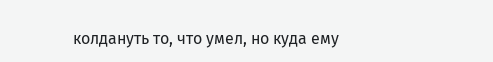колдануть то, что умел, но куда ему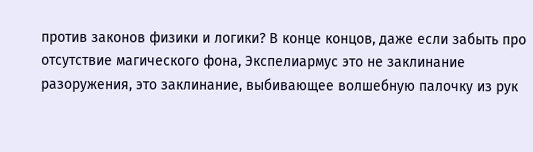против законов физики и логики? В конце концов, даже если забыть про отсутствие магического фона, Экспелиармус это не заклинание разоружения, это заклинание, выбивающее волшебную палочку из рук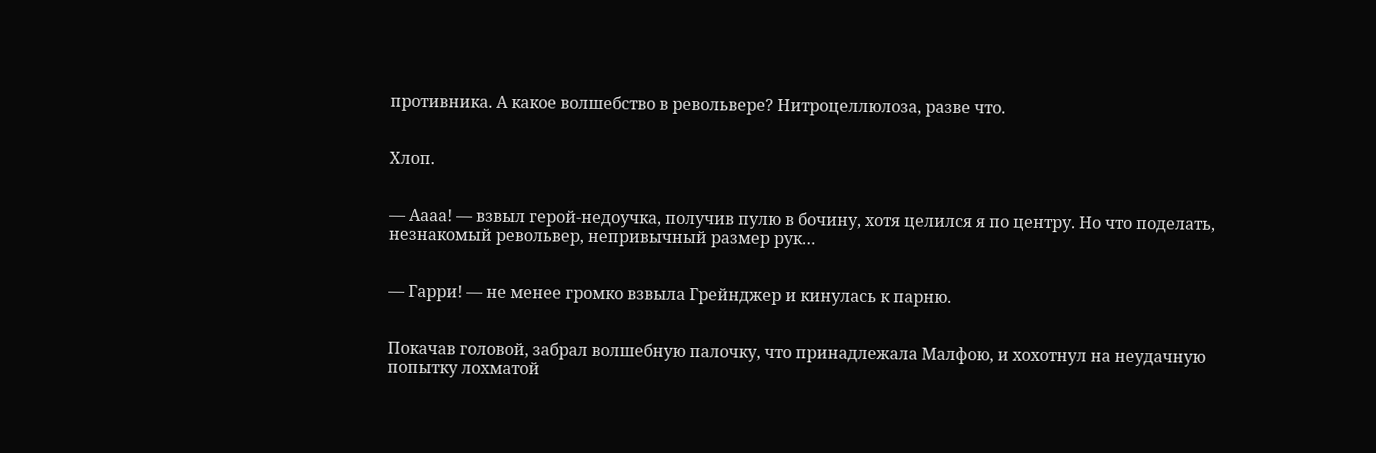противника. А какое волшебство в револьвере? Нитроцеллюлоза, разве что.


Хлоп.


— Аааа! — взвыл герой-недоучка, получив пулю в бочину, хотя целился я по центру. Но что поделать, незнакомый револьвер, непривычный размер рук…


— Гарри! — не менее громко взвыла Грейнджер и кинулась к парню.


Покачав головой, забрал волшебную палочку, что принадлежала Малфою, и хохотнул на неудачную попытку лохматой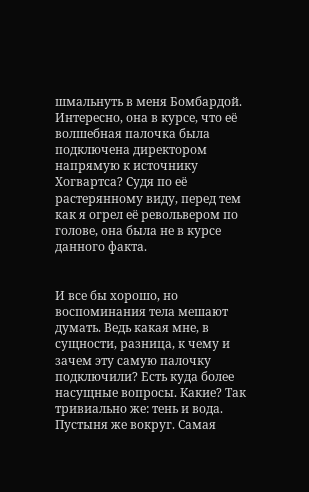шмальнуть в меня Бомбардой. Интересно, она в курсе, что её волшебная палочка была подключена директором напрямую к источнику Хогвартса? Судя по её растерянному виду, перед тем как я огрел её револьвером по голове, она была не в курсе данного факта.


И все бы хорошо, но воспоминания тела мешают думать. Ведь какая мне, в сущности, разница, к чему и зачем эту самую палочку подключили? Есть куда более насущные вопросы. Какие? Так тривиально же: тень и вода. Пустыня же вокруг. Самая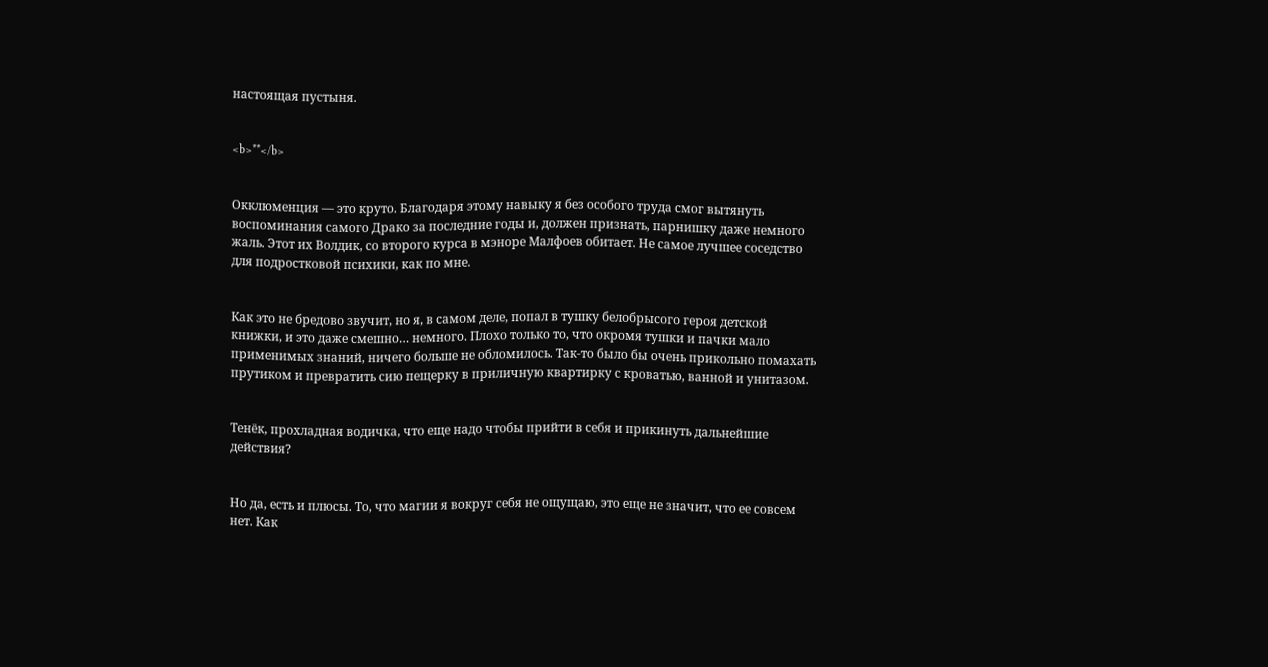настоящая пустыня.


<b>**</b>


Окклюменция — это круто. Благодаря этому навыку я без особого труда смог вытянуть воспоминания самого Драко за последние годы и, должен признать, парнишку даже немного жаль. Этот их Волдик, со второго курса в мэноре Малфоев обитает. Не самое лучшее соседство для подростковой психики, как по мне.


Как это не бредово звучит, но я, в самом деле, попал в тушку белобрысого героя детской книжки, и это даже смешно… немного. Плохо только то, что окромя тушки и пачки мало применимых знаний, ничего больше не обломилось. Так-то было бы очень прикольно помахать прутиком и превратить сию пещерку в приличную квартирку с кроватью, ванной и унитазом.


Тенёк, прохладная водичка, что еще надо чтобы прийти в себя и прикинуть дальнейшие действия?


Но да, есть и плюсы. То, что магии я вокруг себя не ощущаю, это еще не значит, что ее совсем нет. Как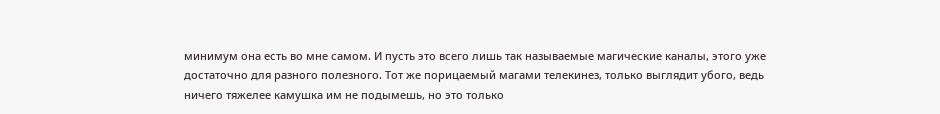минимум она есть во мне самом. И пусть это всего лишь так называемые магические каналы, этого уже достаточно для разного полезного. Тот же порицаемый магами телекинез, только выглядит убого, ведь ничего тяжелее камушка им не подымешь, но это только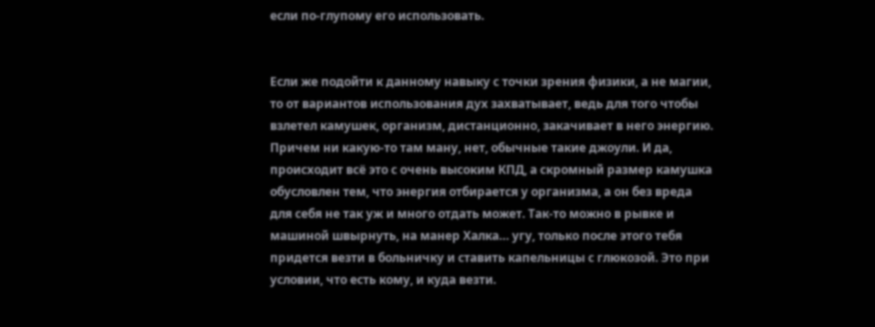если по-глупому его использовать.


Если же подойти к данному навыку с точки зрения физики, а не магии, то от вариантов использования дух захватывает, ведь для того чтобы взлетел камушек, организм, дистанционно, закачивает в него энергию. Причем ни какую-то там ману, нет, обычные такие джоули. И да, происходит всё это с очень высоким КПД, а скромный размер камушка обусловлен тем, что энергия отбирается у организма, а он без вреда для себя не так уж и много отдать может. Так-то можно в рывке и машиной швырнуть, на манер Халка… угу, только после этого тебя придется везти в больничку и ставить капельницы с глюкозой. Это при условии, что есть кому, и куда везти.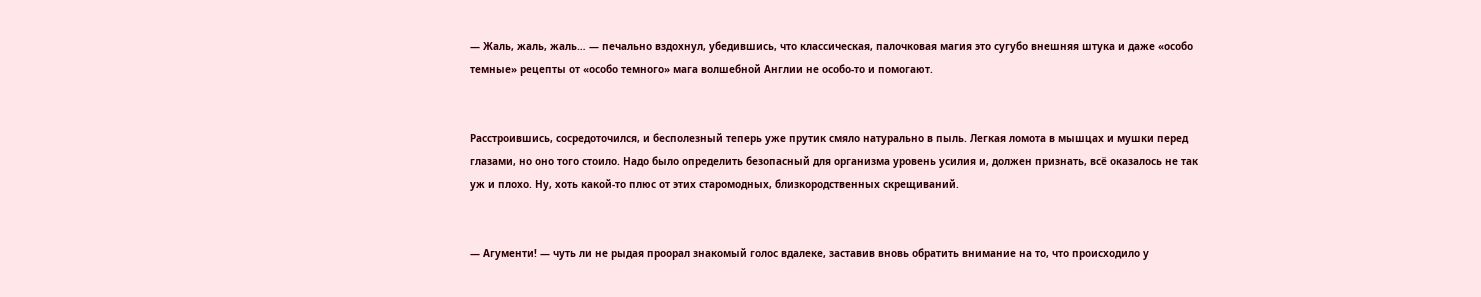— Жаль, жаль, жаль… — печально вздохнул, убедившись, что классическая, палочковая магия это сугубо внешняя штука и даже «особо темные» рецепты от «особо темного» мага волшебной Англии не особо-то и помогают.


Расстроившись, сосредоточился, и бесполезный теперь уже прутик смяло натурально в пыль. Легкая ломота в мышцах и мушки перед глазами, но оно того стоило. Надо было определить безопасный для организма уровень усилия и, должен признать, всё оказалось не так уж и плохо. Ну, хоть какой-то плюс от этих старомодных, близкородственных скрещиваний.


— Агументи! — чуть ли не рыдая проорал знакомый голос вдалеке, заставив вновь обратить внимание на то, что происходило у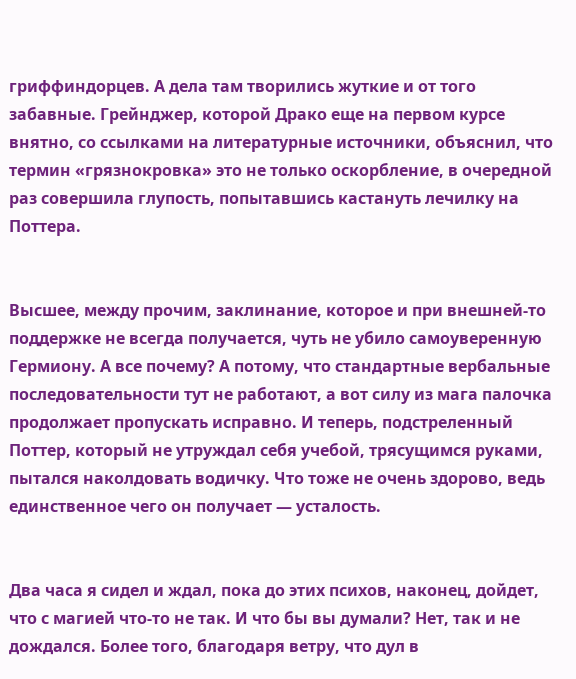гриффиндорцев. А дела там творились жуткие и от того забавные. Грейнджер, которой Драко еще на первом курсе внятно, со ссылками на литературные источники, объяснил, что термин «грязнокровка» это не только оскорбление, в очередной раз совершила глупость, попытавшись кастануть лечилку на Поттера.


Высшее, между прочим, заклинание, которое и при внешней-то поддержке не всегда получается, чуть не убило самоуверенную Гермиону. А все почему? А потому, что стандартные вербальные последовательности тут не работают, а вот силу из мага палочка продолжает пропускать исправно. И теперь, подстреленный Поттер, который не утруждал себя учебой, трясущимся руками, пытался наколдовать водичку. Что тоже не очень здорово, ведь единственное чего он получает — усталость.


Два часа я сидел и ждал, пока до этих психов, наконец, дойдет, что с магией что-то не так. И что бы вы думали? Нет, так и не дождался. Более того, благодаря ветру, что дул в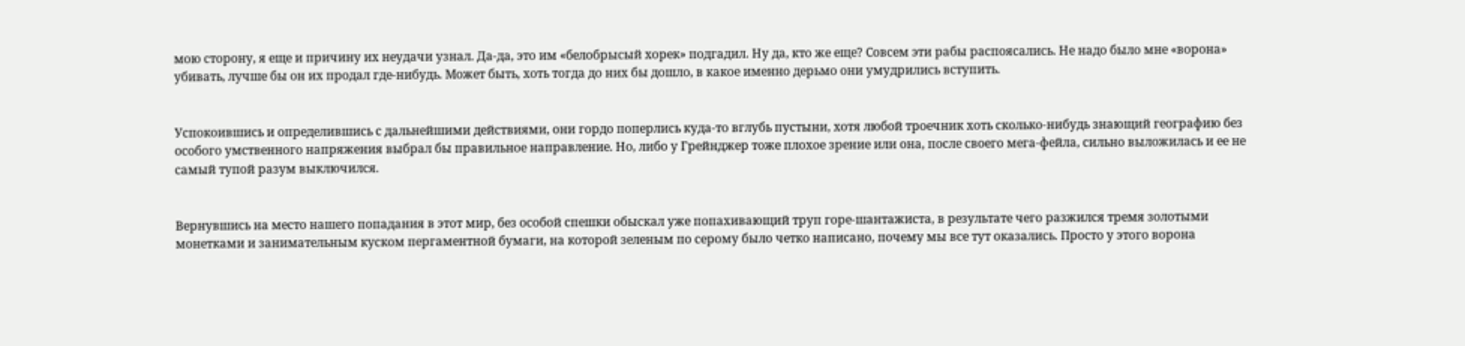мою сторону, я еще и причину их неудачи узнал. Да-да, это им «белобрысый хорек» подгадил. Ну да, кто же еще? Совсем эти рабы распоясались. Не надо было мне «ворона» убивать, лучше бы он их продал где-нибудь. Может быть, хоть тогда до них бы дошло, в какое именно дерьмо они умудрились вступить.


Успокоившись и определившись с дальнейшими действиями, они гордо поперлись куда-то вглубь пустыни, хотя любой троечник хоть сколько-нибудь знающий географию без особого умственного напряжения выбрал бы правильное направление. Но, либо у Грейнджер тоже плохое зрение или она, после своего мега-фейла, сильно выложилась и ее не самый тупой разум выключился.


Вернувшись на место нашего попадания в этот мир, без особой спешки обыскал уже попахивающий труп горе-шантажиста, в результате чего разжился тремя золотыми монетками и занимательным куском пергаментной бумаги, на которой зеленым по серому было четко написано, почему мы все тут оказались. Просто у этого ворона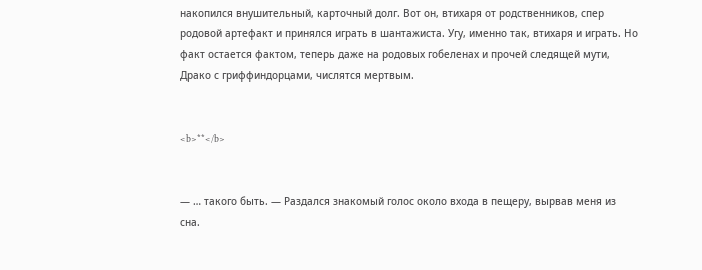накопился внушительный, карточный долг. Вот он, втихаря от родственников, спер родовой артефакт и принялся играть в шантажиста. Угу, именно так, втихаря и играть. Но факт остается фактом, теперь даже на родовых гобеленах и прочей следящей мути, Драко с гриффиндорцами, числятся мертвым.


<b>**</b>


— … такого быть. — Раздался знакомый голос около входа в пещеру, вырвав меня из сна.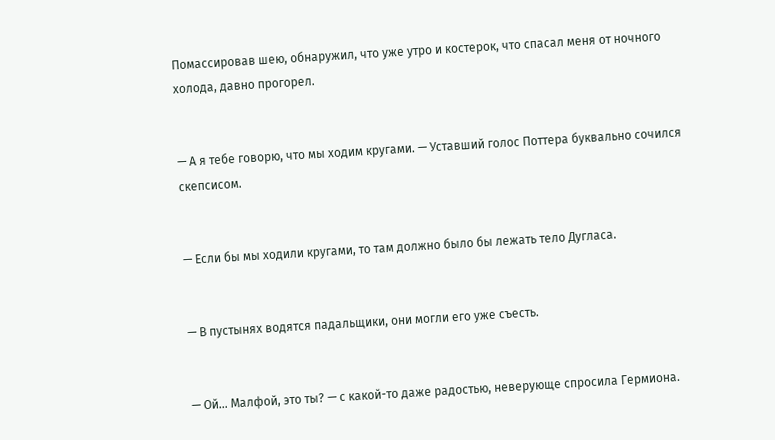Помассировав шею, обнаружил, что уже утро и костерок, что спасал меня от ночного холода, давно прогорел.


— А я тебе говорю, что мы ходим кругами. — Уставший голос Поттера буквально сочился скепсисом.


— Если бы мы ходили кругами, то там должно было бы лежать тело Дугласа.


— В пустынях водятся падальщики, они могли его уже съесть.


— Ой… Малфой, это ты? — с какой-то даже радостью, неверующе спросила Гермиона.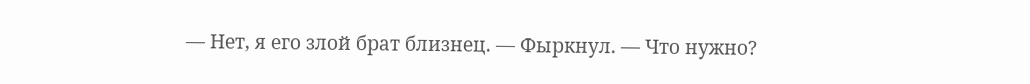— Нет, я его злой брат близнец. — Фыркнул. — Что нужно?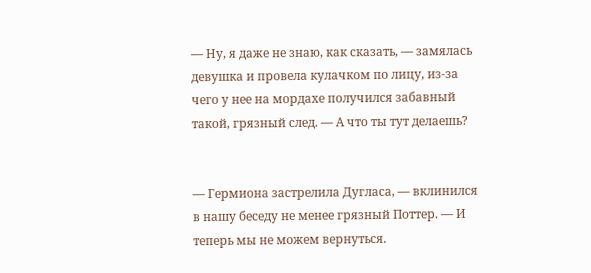— Ну, я даже не знаю, как сказать, — замялась девушка и провела кулачком по лицу, из-за чего у нее на мордахе получился забавный такой, грязный след. — А что ты тут делаешь?


— Гермиона застрелила Дугласа, — вклинился в нашу беседу не менее грязный Поттер. — И теперь мы не можем вернуться.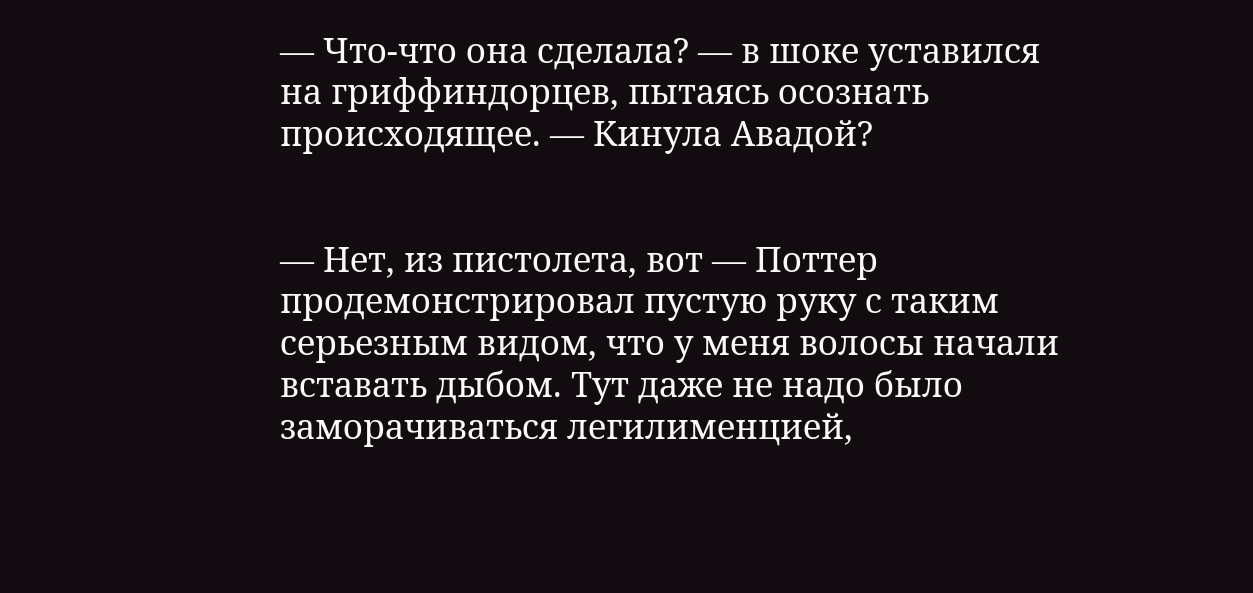— Что-что она сделала? — в шоке уставился на гриффиндорцев, пытаясь осознать происходящее. — Кинула Авадой?


— Нет, из пистолета, вот — Поттер продемонстрировал пустую руку с таким серьезным видом, что у меня волосы начали вставать дыбом. Тут даже не надо было заморачиваться легилименцией,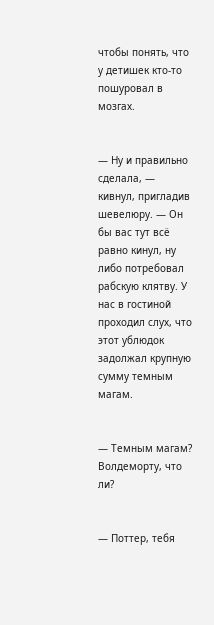чтобы понять, что у детишек кто-то пошуровал в мозгах.


— Ну и правильно сделала, — кивнул, пригладив шевелюру. — Он бы вас тут всё равно кинул, ну либо потребовал рабскую клятву. У нас в гостиной проходил слух, что этот ублюдок задолжал крупную сумму темным магам.


— Темным магам? Волдеморту, что ли?


— Поттер, тебя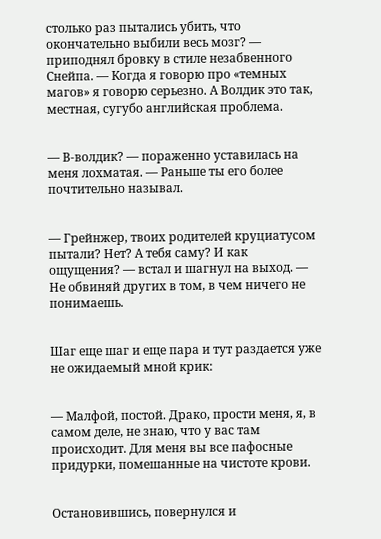столько раз пытались убить, что окончательно выбили весь мозг? — приподнял бровку в стиле незабвенного Снейпа. — Когда я говорю про «темных магов» я говорю серьезно. А Волдик это так, местная, сугубо английская проблема.


— В-волдик? — пораженно уставилась на меня лохматая. — Раньше ты его более почтительно называл.


— Грейнжер, твоих родителей круциатусом пытали? Нет? А тебя саму? И как ощущения? — встал и шагнул на выход. — Не обвиняй других в том, в чем ничего не понимаешь.


Шаг еще шаг и еще пара и тут раздается уже не ожидаемый мной крик:


— Малфой, постой. Драко, прости меня, я, в самом деле, не знаю, что у вас там происходит. Для меня вы все пафосные придурки, помешанные на чистоте крови.


Остановившись, повернулся и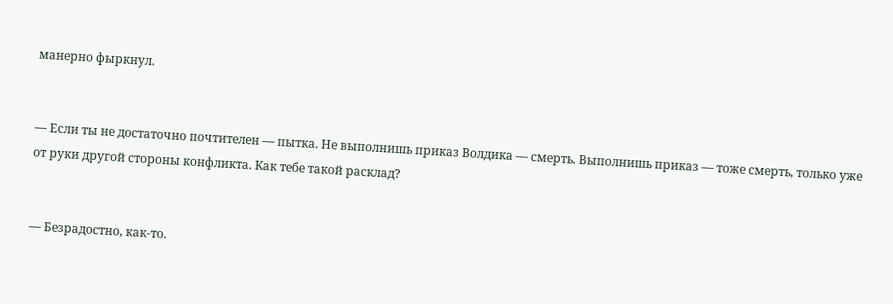манерно фыркнул.


— Если ты не достаточно почтителен — пытка. Не выполнишь приказ Волдика — смерть. Выполнишь приказ — тоже смерть, только уже от руки другой стороны конфликта. Как тебе такой расклад?


— Безрадостно, как-то.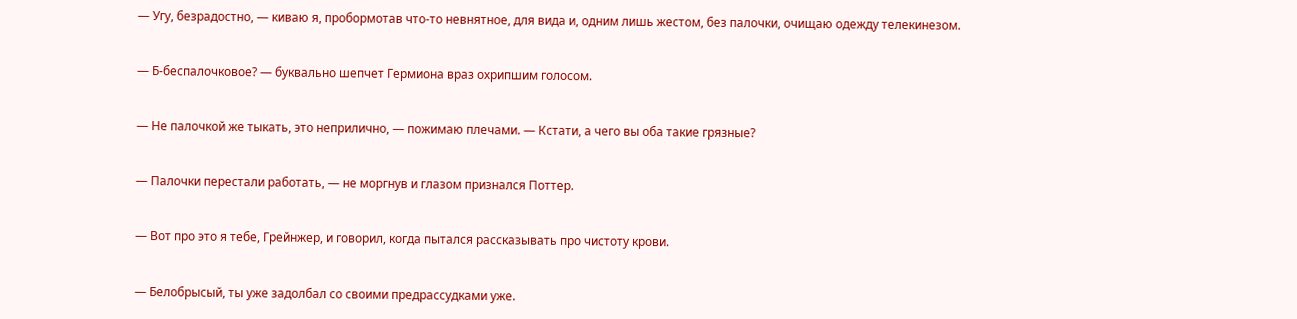— Угу, безрадостно, — киваю я, пробормотав что-то невнятное, для вида и, одним лишь жестом, без палочки, очищаю одежду телекинезом.


— Б-беспалочковое? — буквально шепчет Гермиона враз охрипшим голосом.


— Не палочкой же тыкать, это неприлично, — пожимаю плечами. — Кстати, а чего вы оба такие грязные?


— Палочки перестали работать, — не моргнув и глазом признался Поттер.


— Вот про это я тебе, Грейнжер, и говорил, когда пытался рассказывать про чистоту крови.


— Белобрысый, ты уже задолбал со своими предрассудками уже.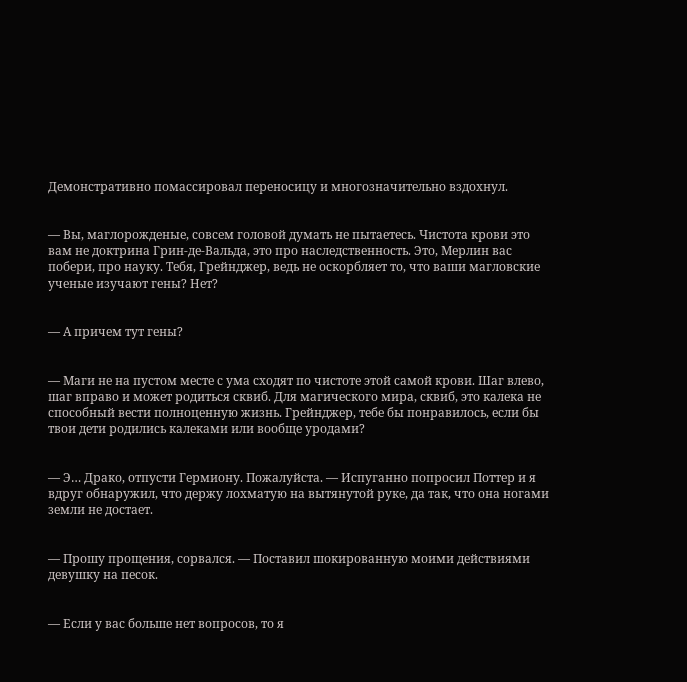Демонстративно помассировал переносицу и многозначительно вздохнул.


— Вы, маглорожденые, совсем головой думать не пытаетесь. Чистота крови это вам не доктрина Грин-де-Вальда, это про наследственность. Это, Мерлин вас побери, про науку. Тебя, Грейнджер, ведь не оскорбляет то, что ваши магловские ученые изучают гены? Нет?


— А причем тут гены?


— Маги не на пустом месте с ума сходят по чистоте этой самой крови. Шаг влево, шаг вправо и может родиться сквиб. Для магического мира, сквиб, это калека не способный вести полноценную жизнь. Грейнджер, тебе бы понравилось, если бы твои дети родились калеками или вообще уродами?


— Э… Драко, отпусти Гермиону. Пожалуйста. — Испуганно попросил Поттер и я вдруг обнаружил, что держу лохматую на вытянутой руке, да так, что она ногами земли не достает.


— Прошу прощения, сорвался. — Поставил шокированную моими действиями девушку на песок.


— Если у вас больше нет вопросов, то я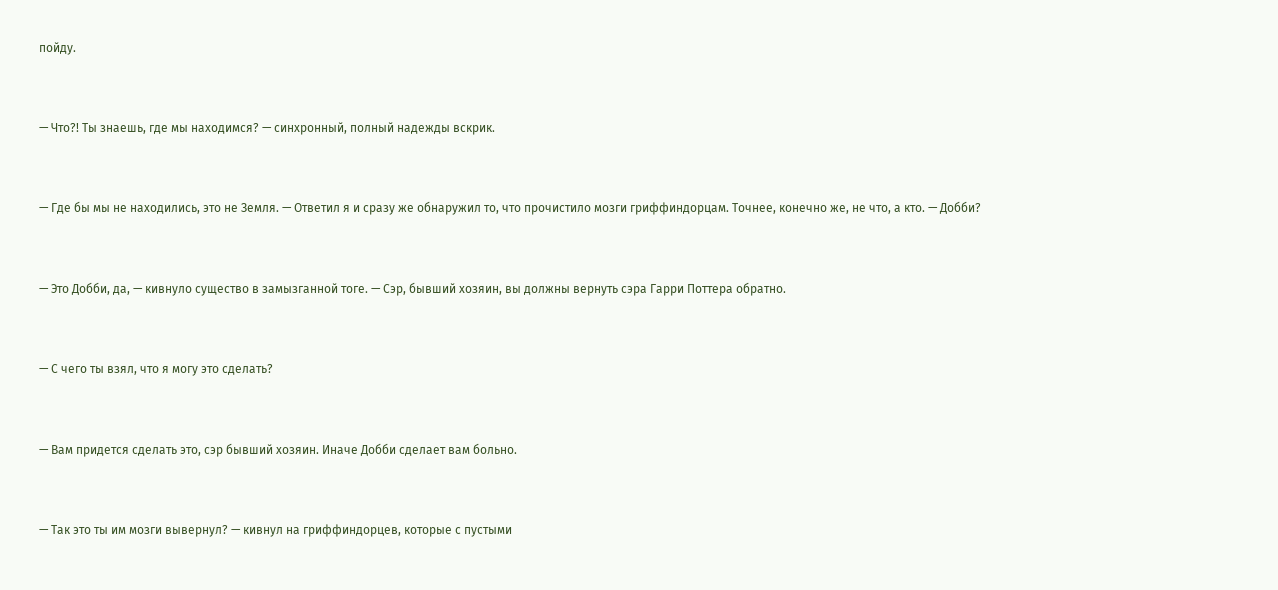пойду.


— Что?! Ты знаешь, где мы находимся? — синхронный, полный надежды вскрик.


— Где бы мы не находились, это не Земля. — Ответил я и сразу же обнаружил то, что прочистило мозги гриффиндорцам. Точнее, конечно же, не что, а кто. — Добби?


— Это Добби, да, — кивнуло существо в замызганной тоге. — Сэр, бывший хозяин, вы должны вернуть сэра Гарри Поттера обратно.


— С чего ты взял, что я могу это сделать?


— Вам придется сделать это, сэр бывший хозяин. Иначе Добби сделает вам больно.


— Так это ты им мозги вывернул? — кивнул на гриффиндорцев, которые с пустыми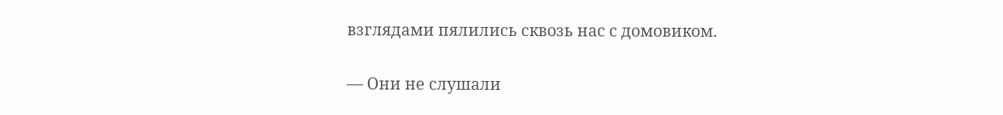взглядами пялились сквозь нас с домовиком.


— Они не слушали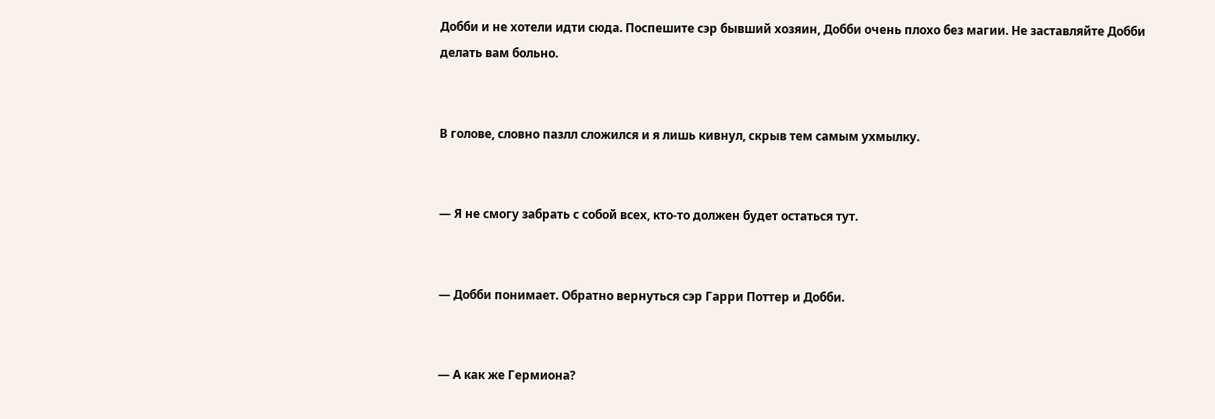Добби и не хотели идти сюда. Поспешите сэр бывший хозяин, Добби очень плохо без магии. Не заставляйте Добби делать вам больно.


В голове, словно пазлл сложился и я лишь кивнул, скрыв тем самым ухмылку.


— Я не смогу забрать с собой всех, кто-то должен будет остаться тут.


— Добби понимает. Обратно вернуться сэр Гарри Поттер и Добби.


— А как же Гермиона?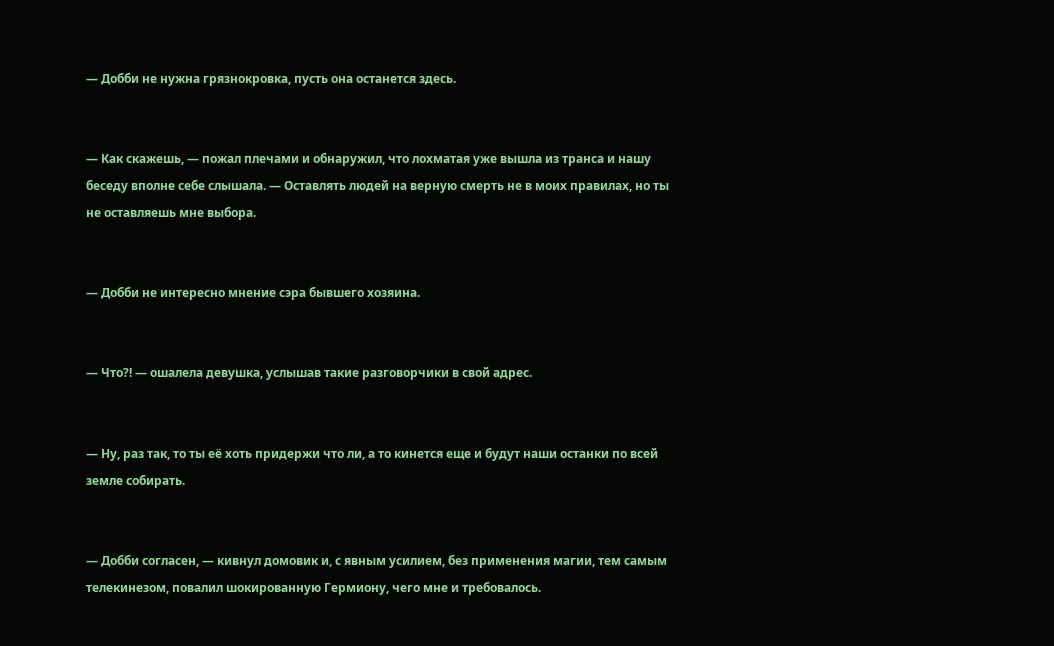— Добби не нужна грязнокровка, пусть она останется здесь.


— Как скажешь, — пожал плечами и обнаружил, что лохматая уже вышла из транса и нашу беседу вполне себе слышала. — Оставлять людей на верную смерть не в моих правилах, но ты не оставляешь мне выбора.


— Добби не интересно мнение сэра бывшего хозяина.


— Что?! — ошалела девушка, услышав такие разговорчики в свой адрес.


— Ну, раз так, то ты её хоть придержи что ли, а то кинется еще и будут наши останки по всей земле собирать.


— Добби согласен, — кивнул домовик и, с явным усилием, без применения магии, тем самым телекинезом, повалил шокированную Гермиону, чего мне и требовалось.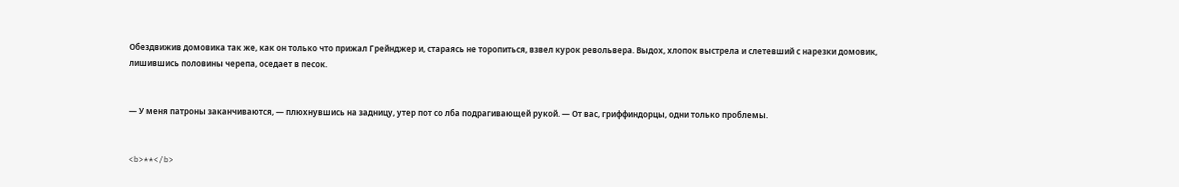Обездвижив домовика так же, как он только что прижал Грейнджер и, стараясь не торопиться, взвел курок револьвера. Выдох, хлопок выстрела и слетевший с нарезки домовик, лишившись половины черепа, оседает в песок.


— У меня патроны заканчиваются, — плюхнувшись на задницу, утер пот со лба подрагивающей рукой. — От вас, гриффиндорцы, одни только проблемы.


<b>**</b>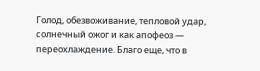Голод, обезвоживание, тепловой удар, солнечный ожог и как апофеоз — переохлаждение. Благо еще, что в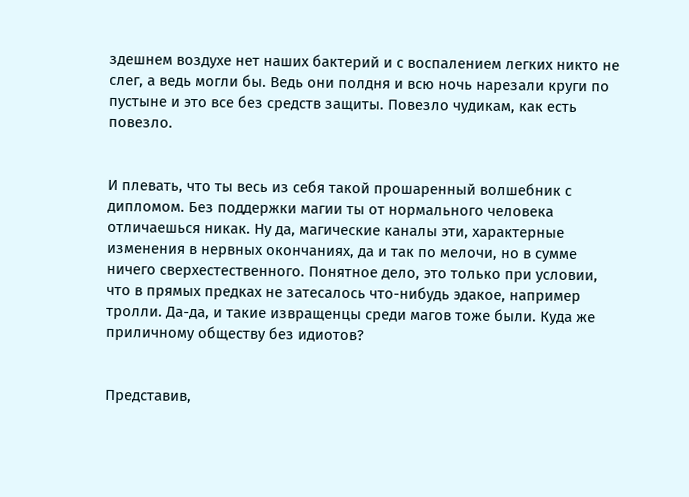здешнем воздухе нет наших бактерий и с воспалением легких никто не слег, а ведь могли бы. Ведь они полдня и всю ночь нарезали круги по пустыне и это все без средств защиты. Повезло чудикам, как есть повезло.


И плевать, что ты весь из себя такой прошаренный волшебник с дипломом. Без поддержки магии ты от нормального человека отличаешься никак. Ну да, магические каналы эти, характерные изменения в нервных окончаниях, да и так по мелочи, но в сумме ничего сверхестественного. Понятное дело, это только при условии, что в прямых предках не затесалось что-нибудь эдакое, например тролли. Да-да, и такие извращенцы среди магов тоже были. Куда же приличному обществу без идиотов?


Представив,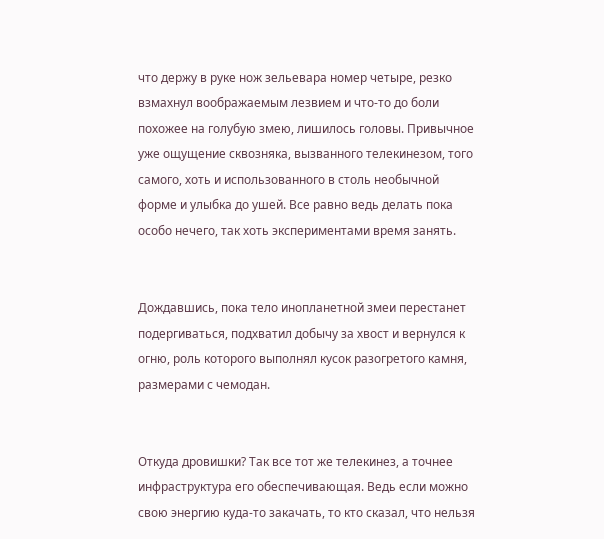что держу в руке нож зельевара номер четыре, резко взмахнул воображаемым лезвием и что-то до боли похожее на голубую змею, лишилось головы. Привычное уже ощущение сквозняка, вызванного телекинезом, того самого, хоть и использованного в столь необычной форме и улыбка до ушей. Все равно ведь делать пока особо нечего, так хоть экспериментами время занять.


Дождавшись, пока тело инопланетной змеи перестанет подергиваться, подхватил добычу за хвост и вернулся к огню, роль которого выполнял кусок разогретого камня, размерами с чемодан.


Откуда дровишки? Так все тот же телекинез, а точнее инфраструктура его обеспечивающая. Ведь если можно свою энергию куда-то закачать, то кто сказал, что нельзя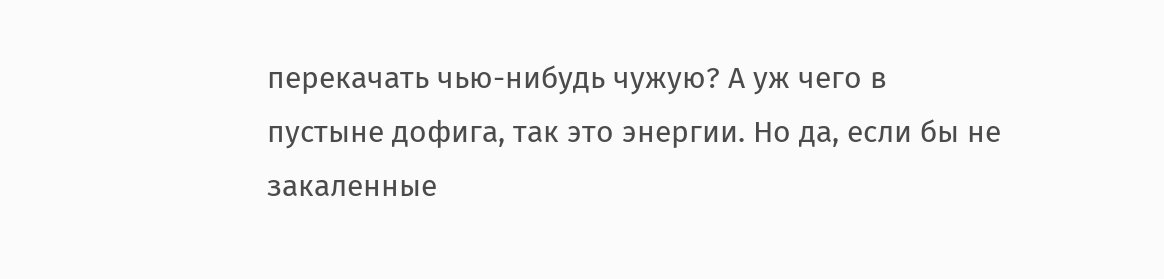перекачать чью-нибудь чужую? А уж чего в пустыне дофига, так это энергии. Но да, если бы не закаленные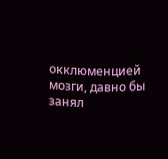окклюменцией мозги, давно бы занял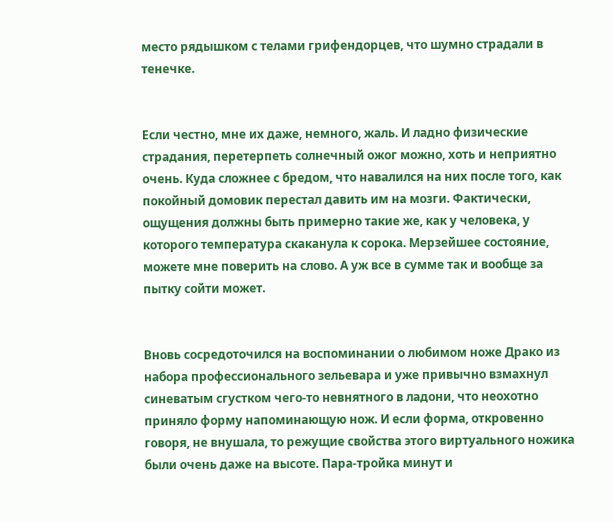место рядышком с телами грифендорцев, что шумно страдали в тенечке.


Если честно, мне их даже, немного, жаль. И ладно физические страдания, перетерпеть солнечный ожог можно, хоть и неприятно очень. Куда сложнее с бредом, что навалился на них после того, как покойный домовик перестал давить им на мозги. Фактически, ощущения должны быть примерно такие же, как у человека, у которого температура скаканула к сорока. Мерзейшее состояние, можете мне поверить на слово. А уж все в сумме так и вообще за пытку сойти может.


Вновь сосредоточился на воспоминании о любимом ноже Драко из набора профессионального зельевара и уже привычно взмахнул синеватым сгустком чего-то невнятного в ладони, что неохотно приняло форму напоминающую нож. И если форма, откровенно говоря, не внушала, то режущие свойства этого виртуального ножика были очень даже на высоте. Пара-тройка минут и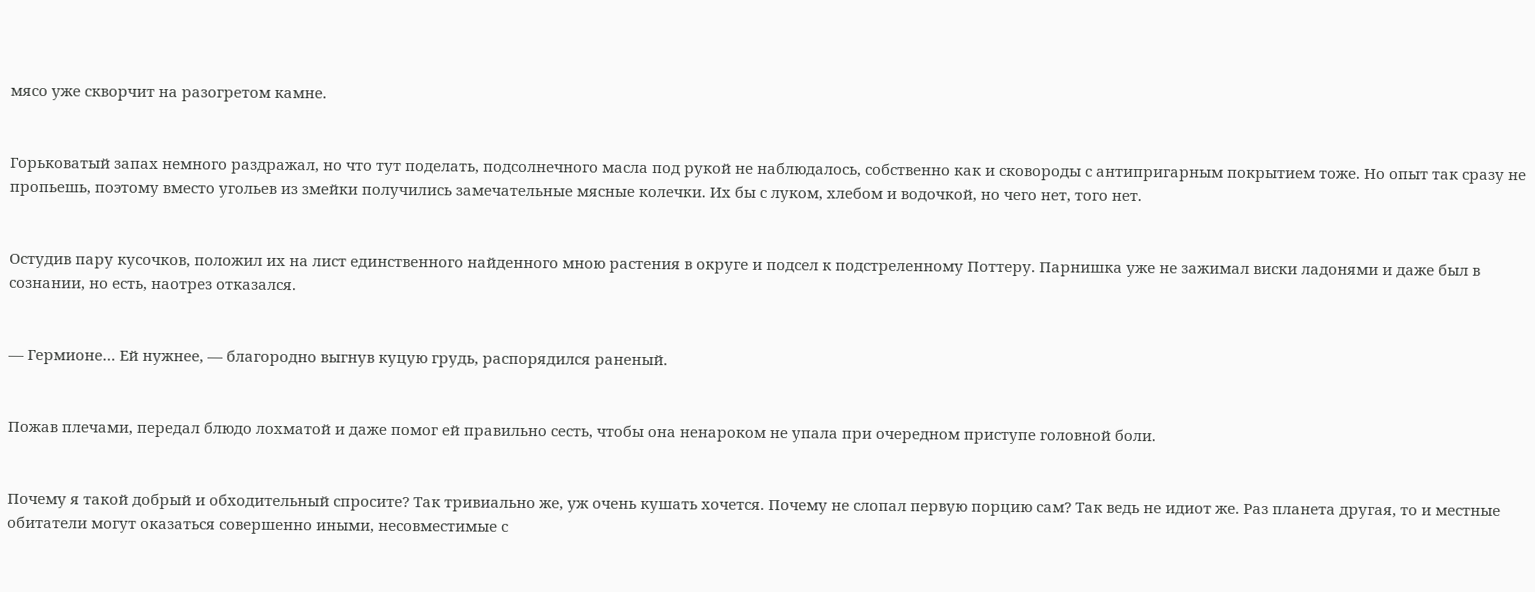мясо уже скворчит на разогретом камне.


Горьковатый запах немного раздражал, но что тут поделать, подсолнечного масла под рукой не наблюдалось, собственно как и сковороды с антипригарным покрытием тоже. Но опыт так сразу не пропьешь, поэтому вместо угольев из змейки получились замечательные мясные колечки. Их бы с луком, хлебом и водочкой, но чего нет, того нет.


Остудив пару кусочков, положил их на лист единственного найденного мною растения в округе и подсел к подстреленному Поттеру. Парнишка уже не зажимал виски ладонями и даже был в сознании, но есть, наотрез отказался.


— Гермионе… Ей нужнее, — благородно выгнув куцую грудь, распорядился раненый.


Пожав плечами, передал блюдо лохматой и даже помог ей правильно сесть, чтобы она ненароком не упала при очередном приступе головной боли.


Почему я такой добрый и обходительный спросите? Так тривиально же, уж очень кушать хочется. Почему не слопал первую порцию сам? Так ведь не идиот же. Раз планета другая, то и местные обитатели могут оказаться совершенно иными, несовместимые с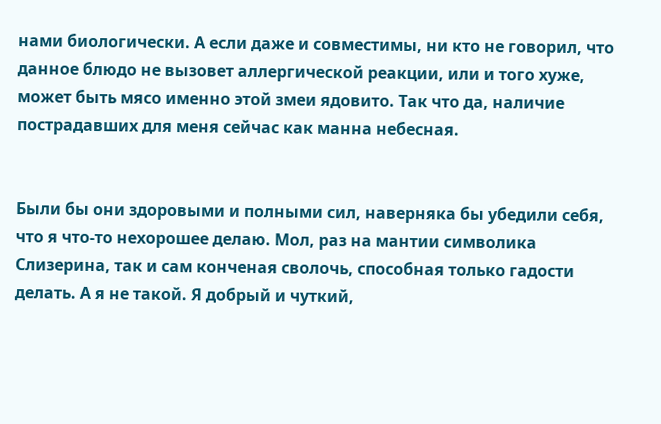нами биологически. А если даже и совместимы, ни кто не говорил, что данное блюдо не вызовет аллергической реакции, или и того хуже, может быть мясо именно этой змеи ядовито. Так что да, наличие пострадавших для меня сейчас как манна небесная.


Были бы они здоровыми и полными сил, наверняка бы убедили себя, что я что-то нехорошее делаю. Мол, раз на мантии символика Слизерина, так и сам конченая сволочь, способная только гадости делать. А я не такой. Я добрый и чуткий,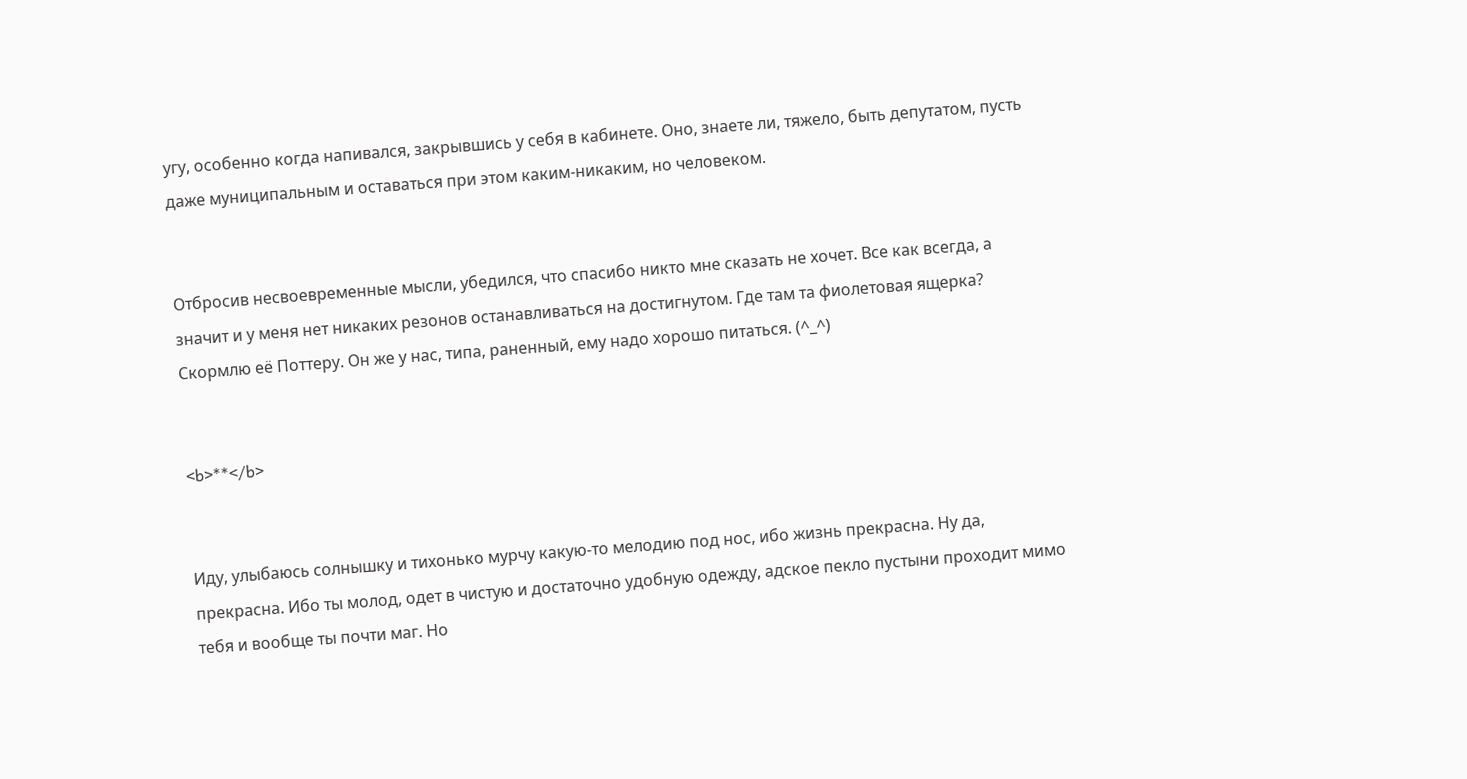угу, особенно когда напивался, закрывшись у себя в кабинете. Оно, знаете ли, тяжело, быть депутатом, пусть даже муниципальным и оставаться при этом каким-никаким, но человеком.


Отбросив несвоевременные мысли, убедился, что спасибо никто мне сказать не хочет. Все как всегда, а значит и у меня нет никаких резонов останавливаться на достигнутом. Где там та фиолетовая ящерка? Скормлю её Поттеру. Он же у нас, типа, раненный, ему надо хорошо питаться. (^_^)


<b>**</b>


Иду, улыбаюсь солнышку и тихонько мурчу какую-то мелодию под нос, ибо жизнь прекрасна. Ну да, прекрасна. Ибо ты молод, одет в чистую и достаточно удобную одежду, адское пекло пустыни проходит мимо тебя и вообще ты почти маг. Но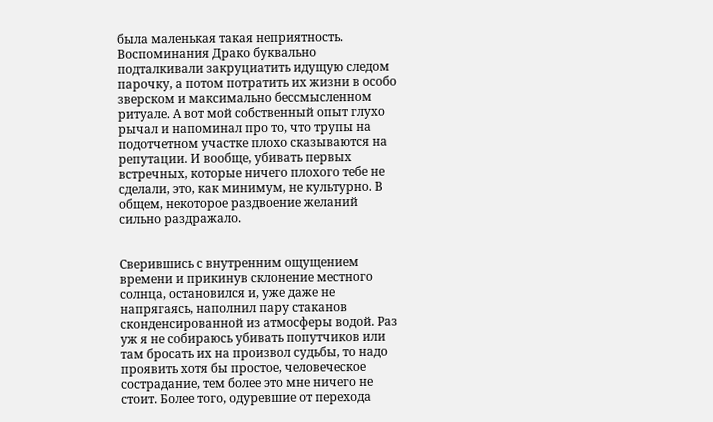была маленькая такая неприятность. Воспоминания Драко буквально подталкивали закруциатить идущую следом парочку, а потом потратить их жизни в особо зверском и максимально бессмысленном ритуале. А вот мой собственный опыт глухо рычал и напоминал про то, что трупы на подотчетном участке плохо сказываются на репутации. И вообще, убивать первых встречных, которые ничего плохого тебе не сделали, это, как минимум, не культурно. В общем, некоторое раздвоение желаний сильно раздражало.


Сверившись с внутренним ощущением времени и прикинув склонение местного солнца, остановился и, уже даже не напрягаясь, наполнил пару стаканов сконденсированной из атмосферы водой. Раз уж я не собираюсь убивать попутчиков или там бросать их на произвол судьбы, то надо проявить хотя бы простое, человеческое сострадание, тем более это мне ничего не стоит. Более того, одуревшие от перехода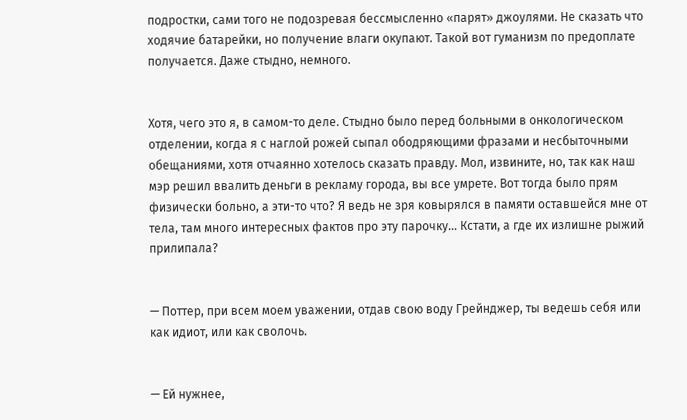подростки, сами того не подозревая бессмысленно «парят» джоулями. Не сказать что ходячие батарейки, но получение влаги окупают. Такой вот гуманизм по предоплате получается. Даже стыдно, немного.


Хотя, чего это я, в самом-то деле. Стыдно было перед больными в онкологическом отделении, когда я с наглой рожей сыпал ободряющими фразами и несбыточными обещаниями, хотя отчаянно хотелось сказать правду. Мол, извините, но, так как наш мэр решил ввалить деньги в рекламу города, вы все умрете. Вот тогда было прям физически больно, а эти-то что? Я ведь не зря ковырялся в памяти оставшейся мне от тела, там много интересных фактов про эту парочку… Кстати, а где их излишне рыжий прилипала?


— Поттер, при всем моем уважении, отдав свою воду Грейнджер, ты ведешь себя или как идиот, или как сволочь.


— Ей нужнее,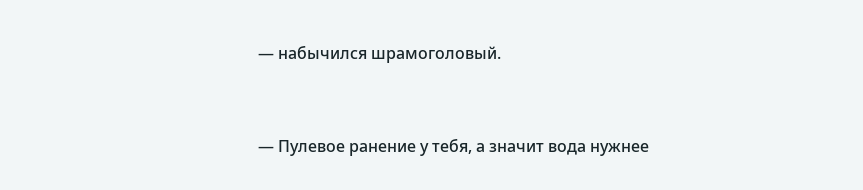— набычился шрамоголовый.


— Пулевое ранение у тебя, а значит вода нужнее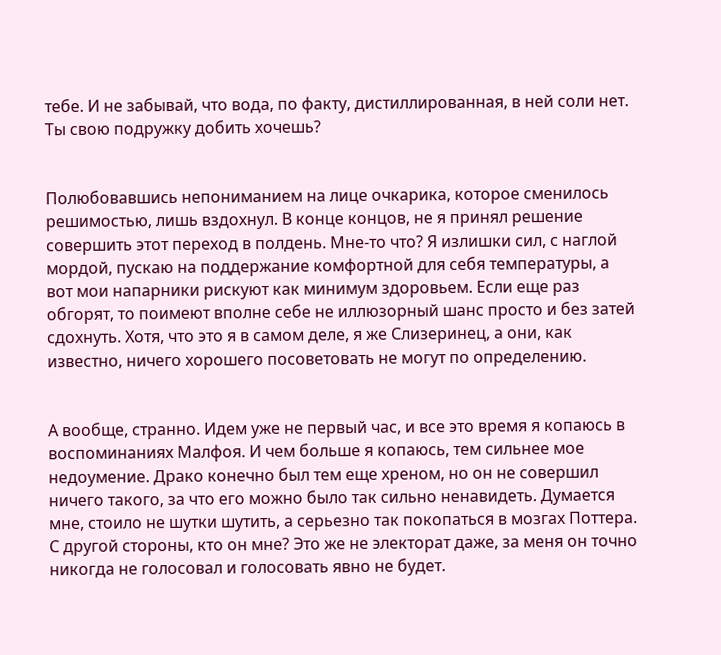тебе. И не забывай, что вода, по факту, дистиллированная, в ней соли нет. Ты свою подружку добить хочешь?


Полюбовавшись непониманием на лице очкарика, которое сменилось решимостью, лишь вздохнул. В конце концов, не я принял решение совершить этот переход в полдень. Мне-то что? Я излишки сил, с наглой мордой, пускаю на поддержание комфортной для себя температуры, а вот мои напарники рискуют как минимум здоровьем. Если еще раз обгорят, то поимеют вполне себе не иллюзорный шанс просто и без затей сдохнуть. Хотя, что это я в самом деле, я же Слизеринец, а они, как известно, ничего хорошего посоветовать не могут по определению.


А вообще, странно. Идем уже не первый час, и все это время я копаюсь в воспоминаниях Малфоя. И чем больше я копаюсь, тем сильнее мое недоумение. Драко конечно был тем еще хреном, но он не совершил ничего такого, за что его можно было так сильно ненавидеть. Думается мне, стоило не шутки шутить, а серьезно так покопаться в мозгах Поттера. С другой стороны, кто он мне? Это же не электорат даже, за меня он точно никогда не голосовал и голосовать явно не будет.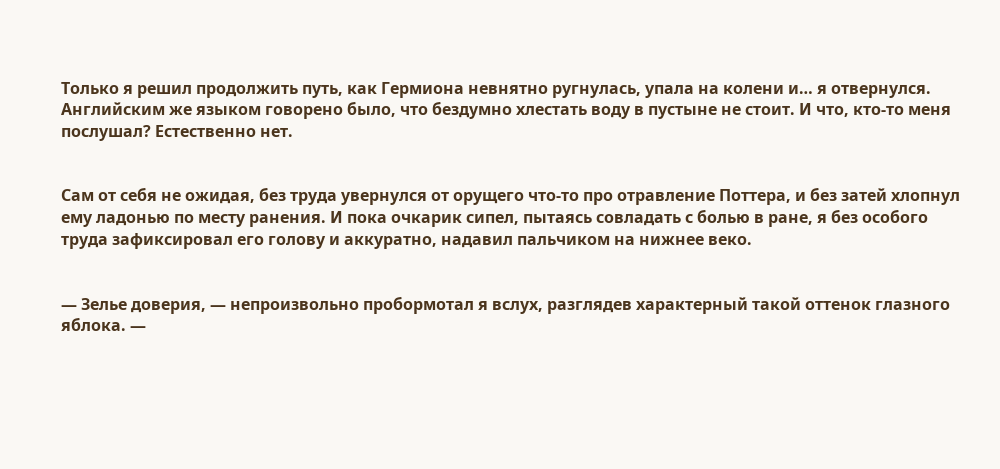Только я решил продолжить путь, как Гермиона невнятно ругнулась, упала на колени и… я отвернулся. Английским же языком говорено было, что бездумно хлестать воду в пустыне не стоит. И что, кто-то меня послушал? Естественно нет.


Сам от себя не ожидая, без труда увернулся от орущего что-то про отравление Поттера, и без затей хлопнул ему ладонью по месту ранения. И пока очкарик сипел, пытаясь совладать с болью в ране, я без особого труда зафиксировал его голову и аккуратно, надавил пальчиком на нижнее веко.


— Зелье доверия, — непроизвольно пробормотал я вслух, разглядев характерный такой оттенок глазного яблока. —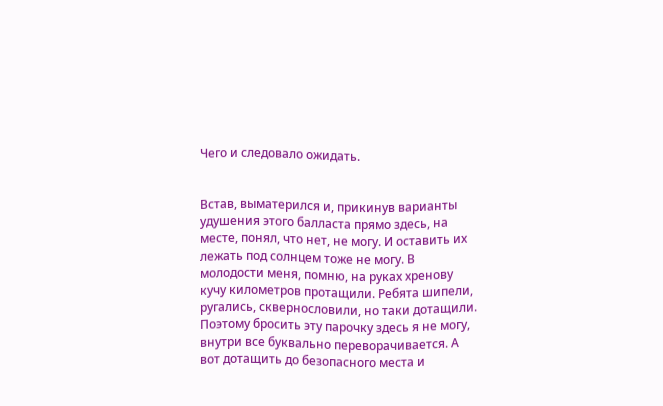Чего и следовало ожидать.


Встав, выматерился и, прикинув варианты удушения этого балласта прямо здесь, на месте, понял, что нет, не могу. И оставить их лежать под солнцем тоже не могу. В молодости меня, помню, на руках хренову кучу километров протащили. Ребята шипели, ругались, сквернословили, но таки дотащили. Поэтому бросить эту парочку здесь я не могу, внутри все буквально переворачивается. А вот дотащить до безопасного места и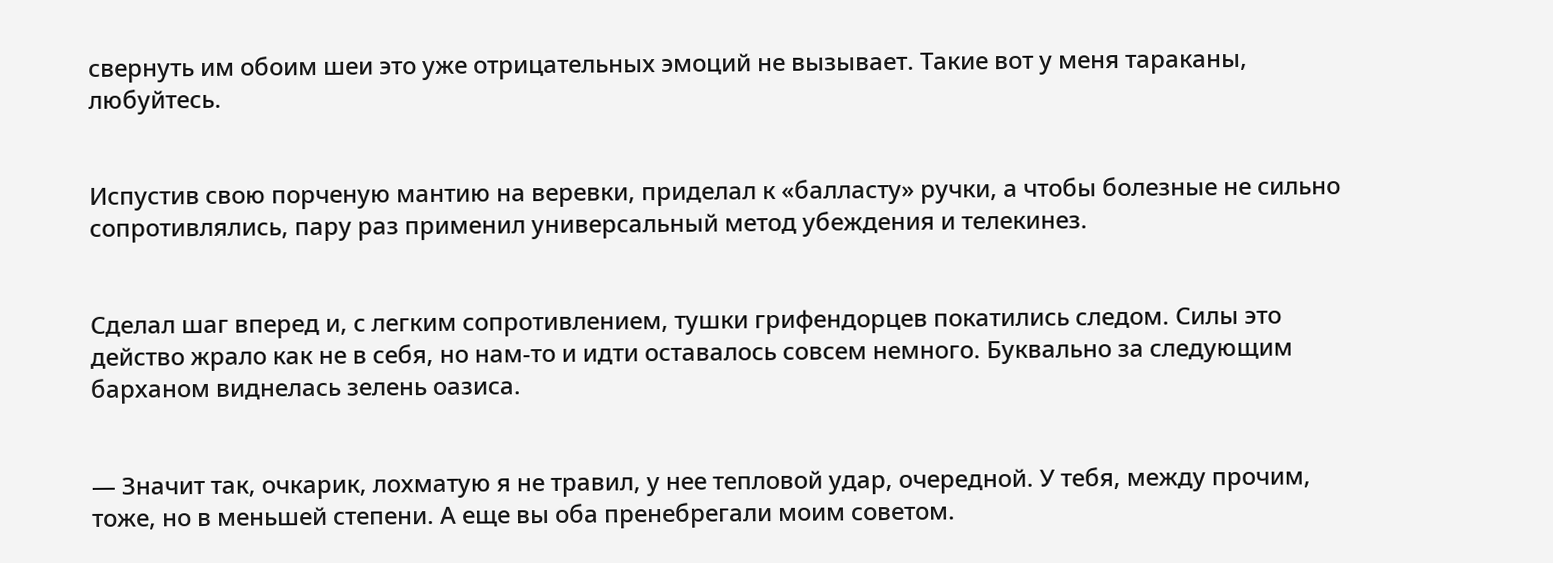свернуть им обоим шеи это уже отрицательных эмоций не вызывает. Такие вот у меня тараканы, любуйтесь.


Испустив свою порченую мантию на веревки, приделал к «балласту» ручки, а чтобы болезные не сильно сопротивлялись, пару раз применил универсальный метод убеждения и телекинез.


Сделал шаг вперед и, с легким сопротивлением, тушки грифендорцев покатились следом. Силы это действо жрало как не в себя, но нам-то и идти оставалось совсем немного. Буквально за следующим барханом виднелась зелень оазиса.


— Значит так, очкарик, лохматую я не травил, у нее тепловой удар, очередной. У тебя, между прочим, тоже, но в меньшей степени. А еще вы оба пренебрегали моим советом.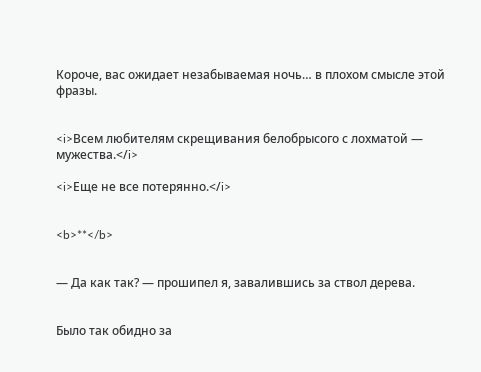Короче, вас ожидает незабываемая ночь… в плохом смысле этой фразы.


<i>Всем любителям скрещивания белобрысого с лохматой — мужества.</i>

<i>Еще не все потерянно.</i>


<b>**</b>


— Да как так? — прошипел я, завалившись за ствол дерева.


Было так обидно за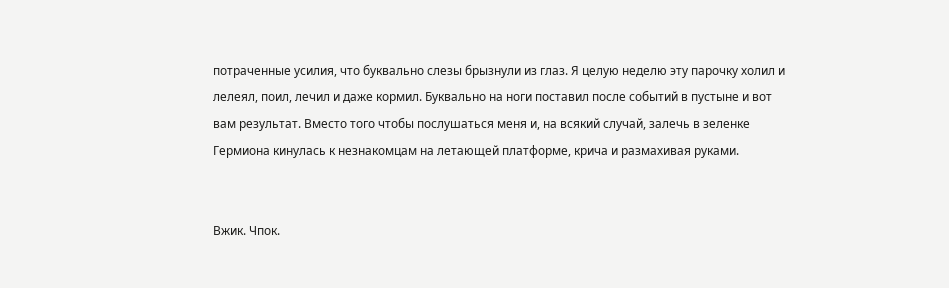потраченные усилия, что буквально слезы брызнули из глаз. Я целую неделю эту парочку холил и лелеял, поил, лечил и даже кормил. Буквально на ноги поставил после событий в пустыне и вот вам результат. Вместо того чтобы послушаться меня и, на всякий случай, залечь в зеленке Гермиона кинулась к незнакомцам на летающей платформе, крича и размахивая руками.


Вжик. Чпок.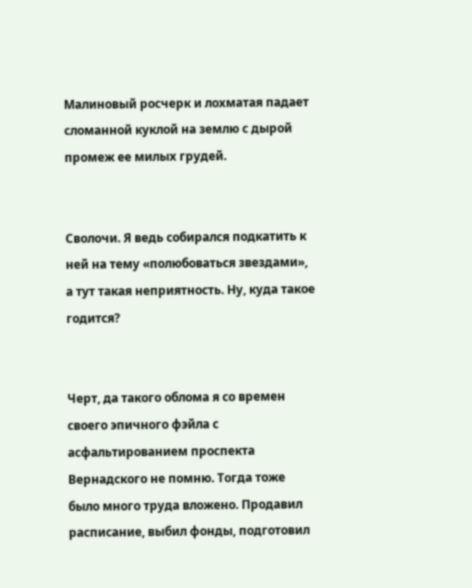Малиновый росчерк и лохматая падает сломанной куклой на землю с дырой промеж ее милых грудей.


Сволочи. Я ведь собирался подкатить к ней на тему «полюбоваться звездами», а тут такая неприятность. Ну, куда такое годится?


Черт, да такого облома я со времен своего эпичного фэйла с асфальтированием проспекта Вернадского не помню. Тогда тоже было много труда вложено. Продавил расписание, выбил фонды, подготовил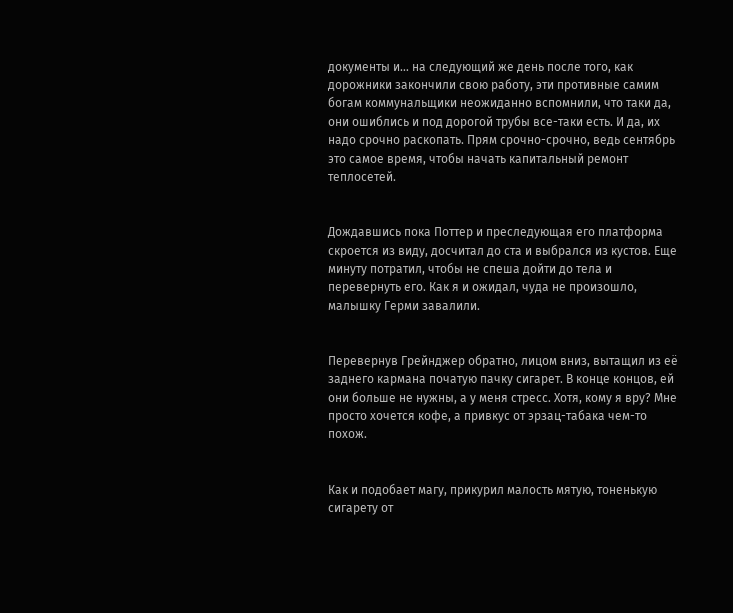документы и… на следующий же день после того, как дорожники закончили свою работу, эти противные самим богам коммунальщики неожиданно вспомнили, что таки да, они ошиблись и под дорогой трубы все-таки есть. И да, их надо срочно раскопать. Прям срочно-срочно, ведь сентябрь это самое время, чтобы начать капитальный ремонт теплосетей.


Дождавшись пока Поттер и преследующая его платформа скроется из виду, досчитал до ста и выбрался из кустов. Еще минуту потратил, чтобы не спеша дойти до тела и перевернуть его. Как я и ожидал, чуда не произошло, малышку Герми завалили.


Перевернув Грейнджер обратно, лицом вниз, вытащил из её заднего кармана початую пачку сигарет. В конце концов, ей они больше не нужны, а у меня стресс. Хотя, кому я вру? Мне просто хочется кофе, а привкус от эрзац-табака чем-то похож.


Как и подобает магу, прикурил малость мятую, тоненькую сигарету от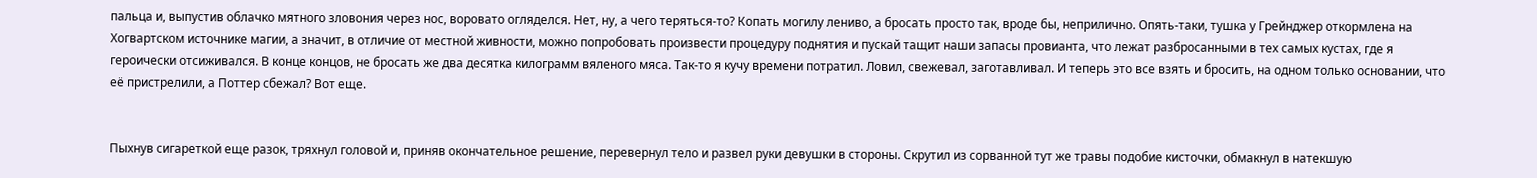пальца и, выпустив облачко мятного зловония через нос, воровато огляделся. Нет, ну, а чего теряться-то? Копать могилу лениво, а бросать просто так, вроде бы, неприлично. Опять-таки, тушка у Грейнджер откормлена на Хогвартском источнике магии, а значит, в отличие от местной живности, можно попробовать произвести процедуру поднятия и пускай тащит наши запасы провианта, что лежат разбросанными в тех самых кустах, где я героически отсиживался. В конце концов, не бросать же два десятка килограмм вяленого мяса. Так-то я кучу времени потратил. Ловил, свежевал, заготавливал. И теперь это все взять и бросить, на одном только основании, что её пристрелили, а Поттер сбежал? Вот еще.


Пыхнув сигареткой еще разок, тряхнул головой и, приняв окончательное решение, перевернул тело и развел руки девушки в стороны. Скрутил из сорванной тут же травы подобие кисточки, обмакнул в натекшую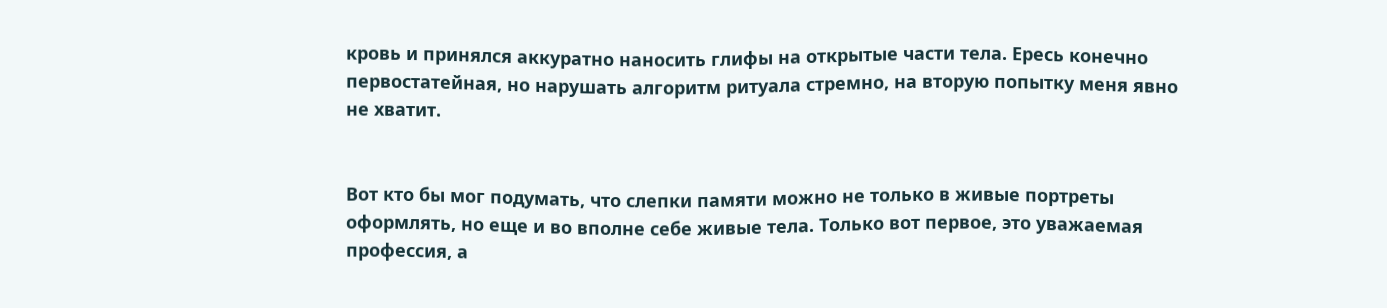кровь и принялся аккуратно наносить глифы на открытые части тела. Ересь конечно первостатейная, но нарушать алгоритм ритуала стремно, на вторую попытку меня явно не хватит.


Вот кто бы мог подумать, что слепки памяти можно не только в живые портреты оформлять, но еще и во вполне себе живые тела. Только вот первое, это уважаемая профессия, а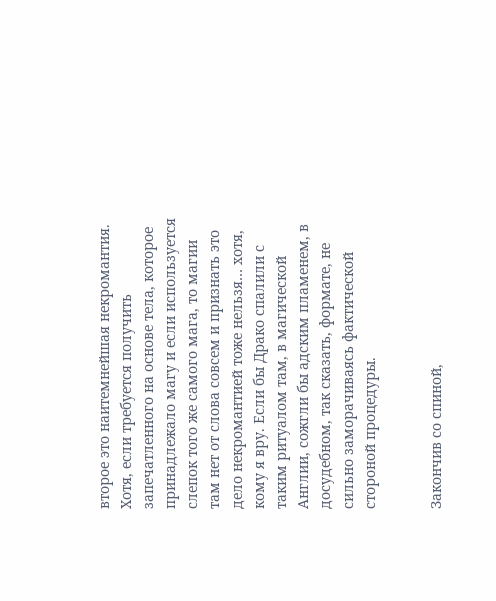второе это наитемнейшая некромантия. Хотя, если требуется получить запечатленного на основе тела, которое принадлежало магу и если используется слепок того же самого мага, то магии там нет от слова совсем и признать это дело некромантией тоже нельзя… хотя, кому я вру. Если бы Драко спалили с таким ритуалом там, в магической Англии, сожгли бы адским пламенем, в досудебном, так сказать, формате, не сильно заморачиваясь фактической стороной процедуры.


Закончив со спиной,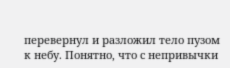перевернул и разложил тело пузом к небу. Понятно, что с непривычки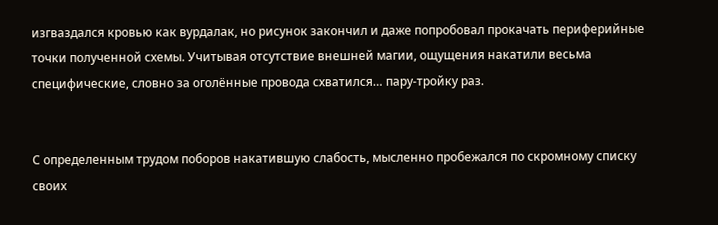изгваздался кровью как вурдалак, но рисунок закончил и даже попробовал прокачать периферийные точки полученной схемы. Учитывая отсутствие внешней магии, ощущения накатили весьма специфические, словно за оголённые провода схватился… пару-тройку раз.


С определенным трудом поборов накатившую слабость, мысленно пробежался по скромному списку своих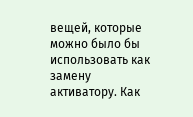вещей, которые можно было бы использовать как замену активатору. Как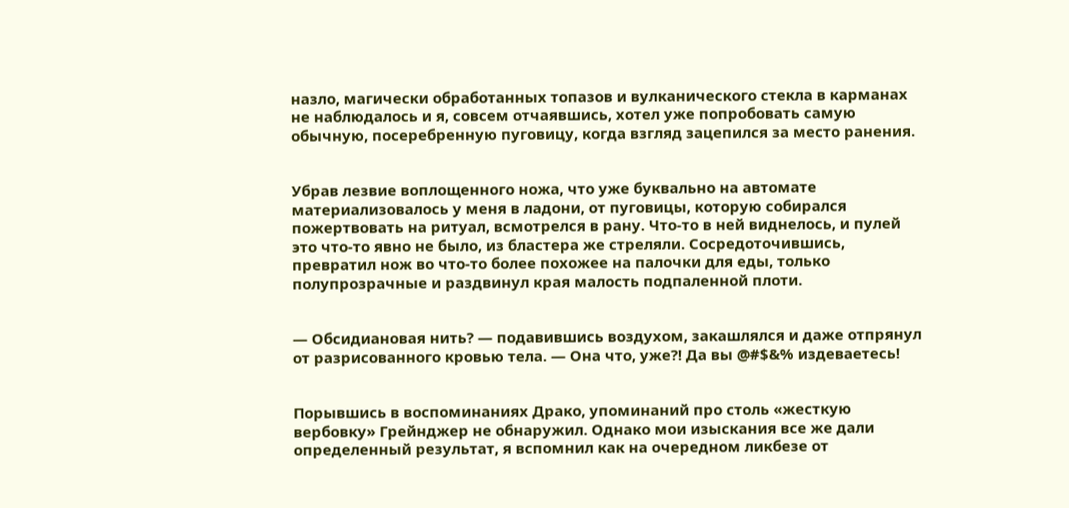назло, магически обработанных топазов и вулканического стекла в карманах не наблюдалось и я, совсем отчаявшись, хотел уже попробовать самую обычную, посеребренную пуговицу, когда взгляд зацепился за место ранения.


Убрав лезвие воплощенного ножа, что уже буквально на автомате материализовалось у меня в ладони, от пуговицы, которую собирался пожертвовать на ритуал, всмотрелся в рану. Что-то в ней виднелось, и пулей это что-то явно не было, из бластера же стреляли. Сосредоточившись, превратил нож во что-то более похожее на палочки для еды, только полупрозрачные и раздвинул края малость подпаленной плоти.


— Обсидиановая нить? — подавившись воздухом, закашлялся и даже отпрянул от разрисованного кровью тела. — Она что, уже?! Да вы @#$&% издеваетесь!


Порывшись в воспоминаниях Драко, упоминаний про столь «жесткую вербовку» Грейнджер не обнаружил. Однако мои изыскания все же дали определенный результат, я вспомнил как на очередном ликбезе от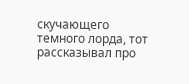скучающего темного лорда, тот рассказывал про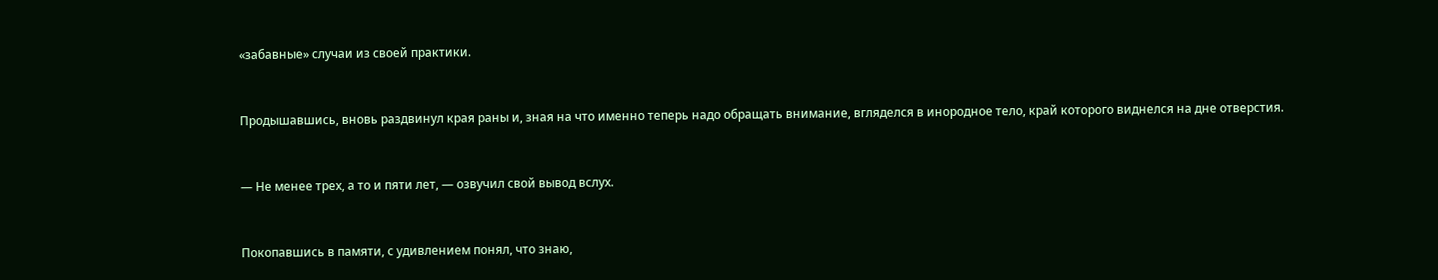«забавные» случаи из своей практики.


Продышавшись, вновь раздвинул края раны и, зная на что именно теперь надо обращать внимание, вгляделся в инородное тело, край которого виднелся на дне отверстия.


— Не менее трех, а то и пяти лет, — озвучил свой вывод вслух.


Покопавшись в памяти, с удивлением понял, что знаю,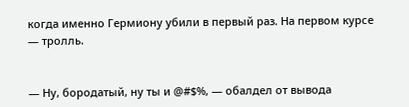когда именно Гермиону убили в первый раз. На первом курсе — тролль.


— Ну, бородатый, ну ты и @#$%, — обалдел от вывода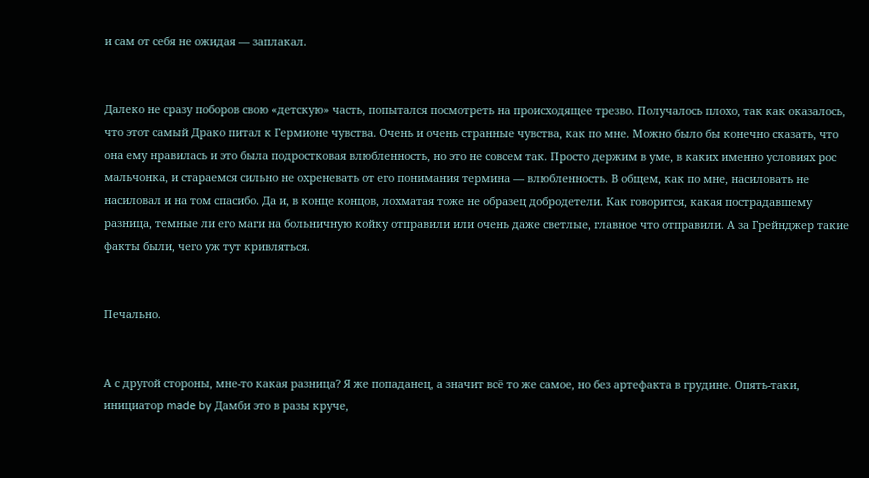и сам от себя не ожидая — заплакал.


Далеко не сразу поборов свою «детскую» часть, попытался посмотреть на происходящее трезво. Получалось плохо, так как оказалось, что этот самый Драко питал к Гермионе чувства. Очень и очень странные чувства, как по мне. Можно было бы конечно сказать, что она ему нравилась и это была подростковая влюбленность, но это не совсем так. Просто держим в уме, в каких именно условиях рос мальчонка, и стараемся сильно не охреневать от его понимания термина — влюбленность. В общем, как по мне, насиловать не насиловал и на том спасибо. Да и, в конце концов, лохматая тоже не образец добродетели. Как говорится, какая пострадавшему разница, темные ли его маги на больничную койку отправили или очень даже светлые, главное что отправили. А за Грейнджер такие факты были, чего уж тут кривляться.


Печально.


А с другой стороны, мне-то какая разница? Я же попаданец, а значит всё то же самое, но без артефакта в грудине. Опять-таки, инициатор made by Дамби это в разы круче,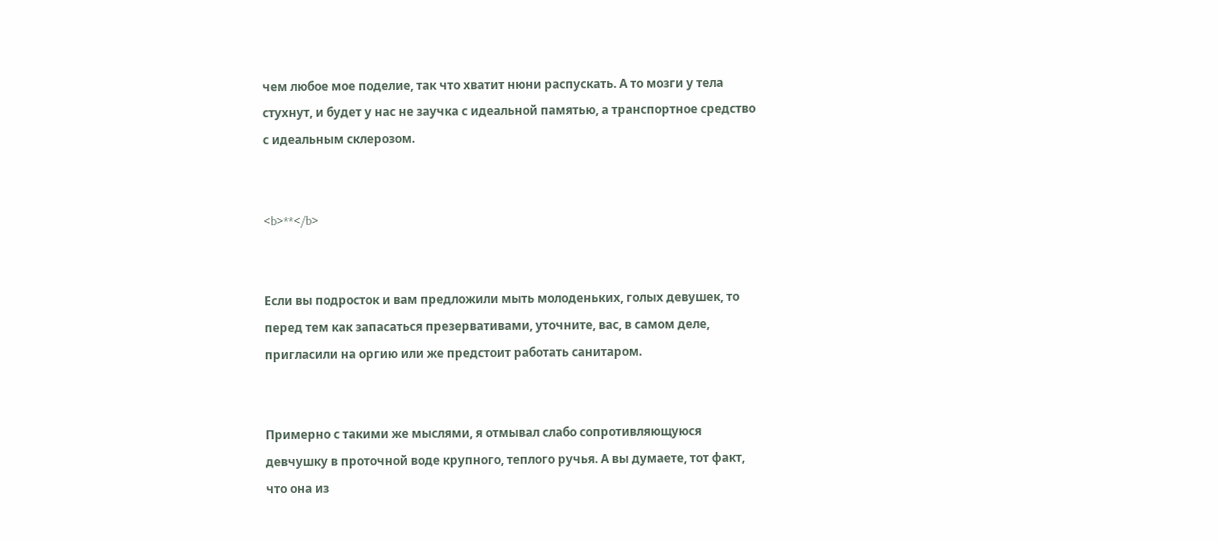чем любое мое поделие, так что хватит нюни распускать. А то мозги у тела стухнут, и будет у нас не заучка с идеальной памятью, а транспортное средство с идеальным склерозом.


<b>**</b>


Если вы подросток и вам предложили мыть молоденьких, голых девушек, то перед тем как запасаться презервативами, уточните, вас, в самом деле, пригласили на оргию или же предстоит работать санитаром.


Примерно с такими же мыслями, я отмывал слабо сопротивляющуюся девчушку в проточной воде крупного, теплого ручья. А вы думаете, тот факт, что она из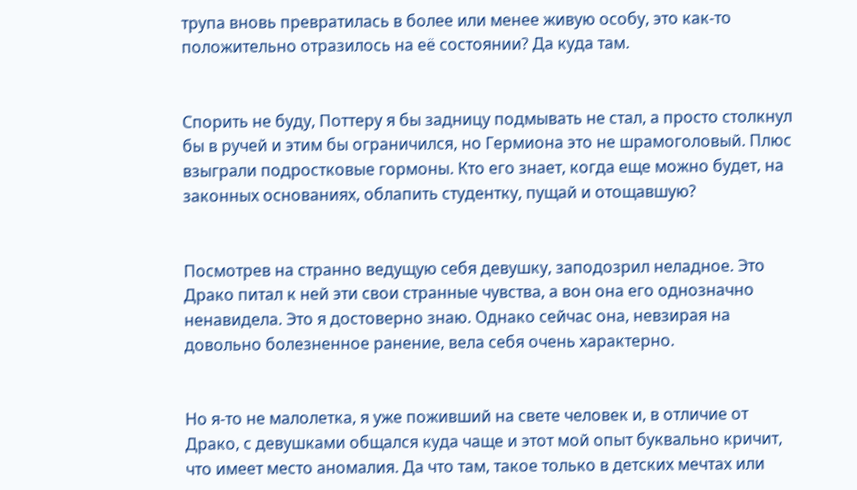трупа вновь превратилась в более или менее живую особу, это как-то положительно отразилось на её состоянии? Да куда там.


Спорить не буду, Поттеру я бы задницу подмывать не стал, а просто столкнул бы в ручей и этим бы ограничился, но Гермиона это не шрамоголовый. Плюс взыграли подростковые гормоны. Кто его знает, когда еще можно будет, на законных основаниях, облапить студентку, пущай и отощавшую?


Посмотрев на странно ведущую себя девушку, заподозрил неладное. Это Драко питал к ней эти свои странные чувства, а вон она его однозначно ненавидела. Это я достоверно знаю. Однако сейчас она, невзирая на довольно болезненное ранение, вела себя очень характерно.


Но я-то не малолетка, я уже поживший на свете человек и, в отличие от Драко, с девушками общался куда чаще и этот мой опыт буквально кричит, что имеет место аномалия. Да что там, такое только в детских мечтах или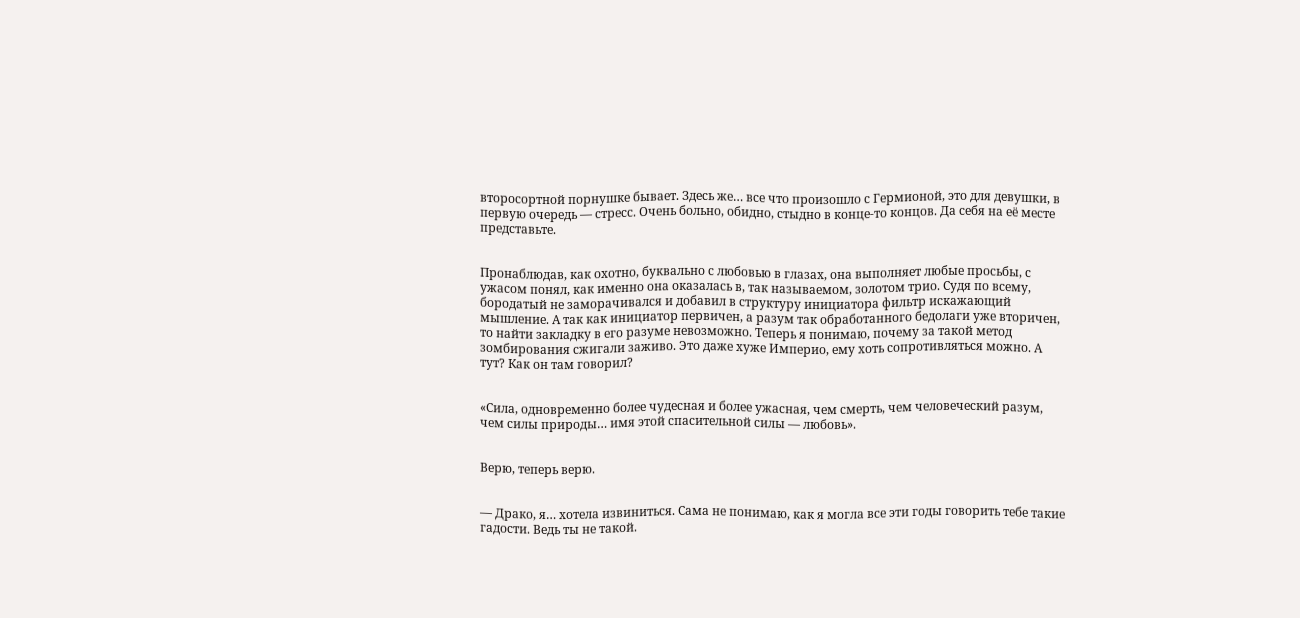второсортной порнушке бывает. Здесь же… все что произошло с Гермионой, это для девушки, в первую очередь — стресс. Очень больно, обидно, стыдно в конце-то концов. Да себя на её месте представьте.


Пронаблюдав, как охотно, буквально с любовью в глазах, она выполняет любые просьбы, с ужасом понял, как именно она оказалась в, так называемом, золотом трио. Судя по всему, бородатый не заморачивался и добавил в структуру инициатора фильтр искажающий мышление. А так как инициатор первичен, а разум так обработанного бедолаги уже вторичен, то найти закладку в его разуме невозможно. Теперь я понимаю, почему за такой метод зомбирования сжигали заживо. Это даже хуже Империо, ему хоть сопротивляться можно. А тут? Как он там говорил?


«Сила, одновременно более чудесная и более ужасная, чем смерть, чем человеческий разум, чем силы природы… имя этой спасительной силы — любовь».


Верю, теперь верю.


— Драко, я… хотела извиниться. Сама не понимаю, как я могла все эти годы говорить тебе такие гадости. Ведь ты не такой.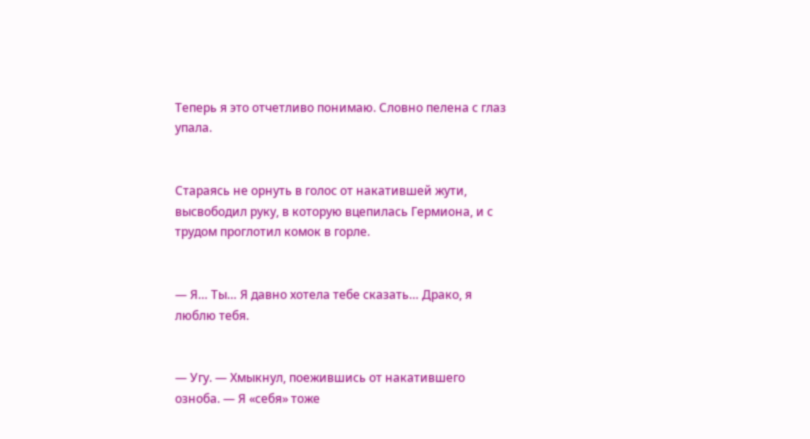Теперь я это отчетливо понимаю. Словно пелена с глаз упала.


Стараясь не орнуть в голос от накатившей жути, высвободил руку, в которую вцепилась Гермиона, и с трудом проглотил комок в горле.


— Я… Ты… Я давно хотела тебе сказать… Драко, я люблю тебя.


— Угу. — Хмыкнул, поежившись от накатившего озноба. — Я «себя» тоже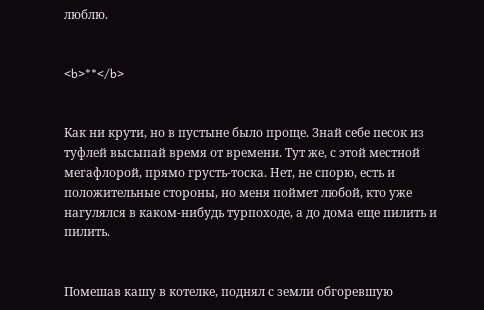люблю.


<b>**</b>


Как ни крути, но в пустыне было проще. Знай себе песок из туфлей высыпай время от времени. Тут же, с этой местной мегафлорой, прямо грусть-тоска. Нет, не спорю, есть и положительные стороны, но меня поймет любой, кто уже нагулялся в каком-нибудь турпоходе, а до дома еще пилить и пилить.


Помешав кашу в котелке, поднял с земли обгоревшую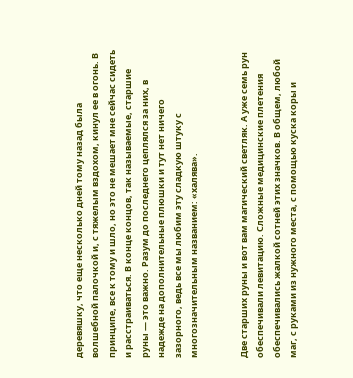деревяшку, что еще несколько дней тому назад была волшебной палочкой и, с тяжелым вздохом, кинул ее в огонь. В принципе, все к тому и шло, но это не мешает мне сейчас сидеть и расстраиваться. В конце концов, так называемые, старшие руны — это важно. Разум до последнего цеплялся за них, в надежде на дополнительные плюшки и тут нет ничего зазорного, ведь все мы любим эту сладкую штуку с многозначительным названием: «халява».


Две старших руны и вот вам магический светляк. А уже семь рун обеспечивали левитацию. Сложные медицинские плетения обеспечивались жалкой сотней этих значков. В общем, любой маг, с руками из нужного места, с помощью куска коры и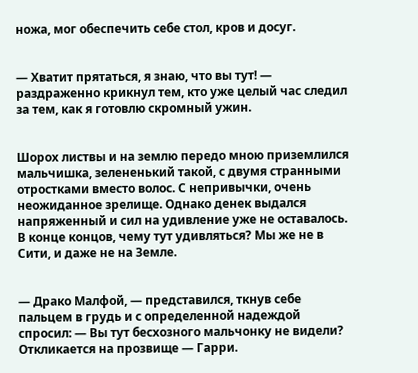ножа, мог обеспечить себе стол, кров и досуг.


— Хватит прятаться, я знаю, что вы тут! — раздраженно крикнул тем, кто уже целый час следил за тем, как я готовлю скромный ужин.


Шорох листвы и на землю передо мною приземлился мальчишка, зелененький такой, с двумя странными отростками вместо волос. С непривычки, очень неожиданное зрелище. Однако денек выдался напряженный и сил на удивление уже не оставалось. В конце концов, чему тут удивляться? Мы же не в Сити, и даже не на Земле.


— Драко Малфой, — представился, ткнув себе пальцем в грудь и с определенной надеждой спросил: — Вы тут бесхозного мальчонку не видели? Откликается на прозвище — Гарри.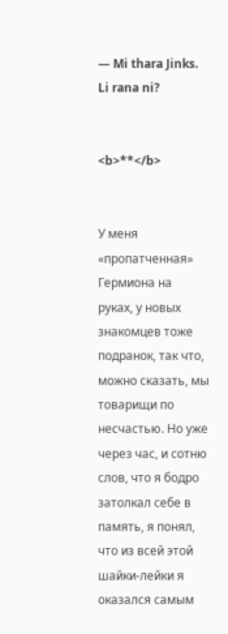— Mi thara Jinks. Li rana ni?


<b>**</b>


У меня «пропатченная» Гермиона на руках, у новых знакомцев тоже подранок, так что, можно сказать, мы товарищи по несчастью. Но уже через час, и сотню слов, что я бодро затолкал себе в память, я понял, что из всей этой шайки-лейки я оказался самым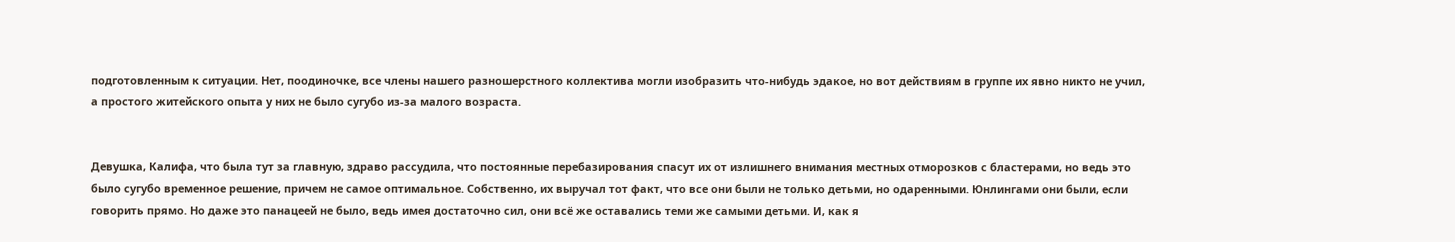подготовленным к ситуации. Нет, поодиночке, все члены нашего разношерстного коллектива могли изобразить что-нибудь эдакое, но вот действиям в группе их явно никто не учил, а простого житейского опыта у них не было сугубо из-за малого возраста.


Девушка, Калифа, что была тут за главную, здраво рассудила, что постоянные перебазирования спасут их от излишнего внимания местных отморозков с бластерами, но ведь это было сугубо временное решение, причем не самое оптимальное. Собственно, их выручал тот факт, что все они были не только детьми, но одаренными. Юнлингами они были, если говорить прямо. Но даже это панацеей не было, ведь имея достаточно сил, они всё же оставались теми же самыми детьми. И, как я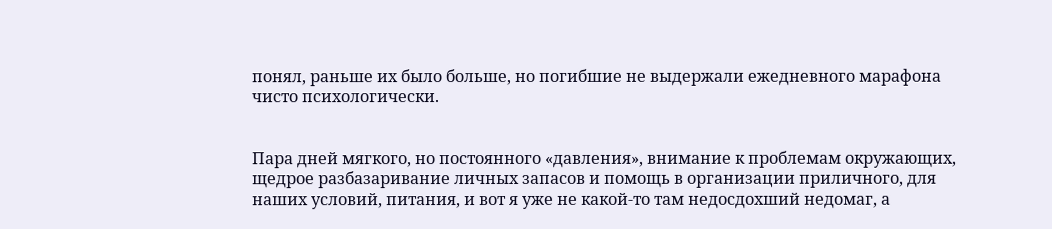понял, раньше их было больше, но погибшие не выдержали ежедневного марафона чисто психологически.


Пара дней мягкого, но постоянного «давления», внимание к проблемам окружающих, щедрое разбазаривание личных запасов и помощь в организации приличного, для наших условий, питания, и вот я уже не какой-то там недосдохший недомаг, а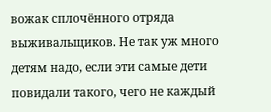вожак сплочённого отряда выживальщиков. Не так уж много детям надо, если эти самые дети повидали такого, чего не каждый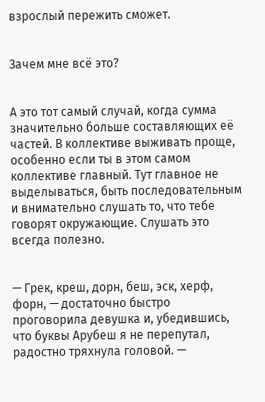взрослый пережить сможет.


Зачем мне всё это?


А это тот самый случай, когда сумма значительно больше составляющих её частей. В коллективе выживать проще, особенно если ты в этом самом коллективе главный. Тут главное не выделываться, быть последовательным и внимательно слушать то, что тебе говорят окружающие. Слушать это всегда полезно.


— Грек, креш, дорн, беш, эск, херф, форн, — достаточно быстро проговорила девушка и, убедившись, что буквы Арубеш я не перепутал, радостно тряхнула головой. —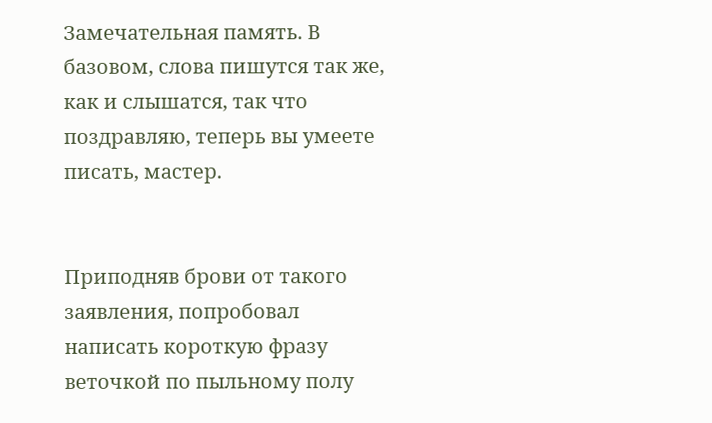Замечательная память. В базовом, слова пишутся так же, как и слышатся, так что поздравляю, теперь вы умеете писать, мастер.


Приподняв брови от такого заявления, попробовал написать короткую фразу веточкой по пыльному полу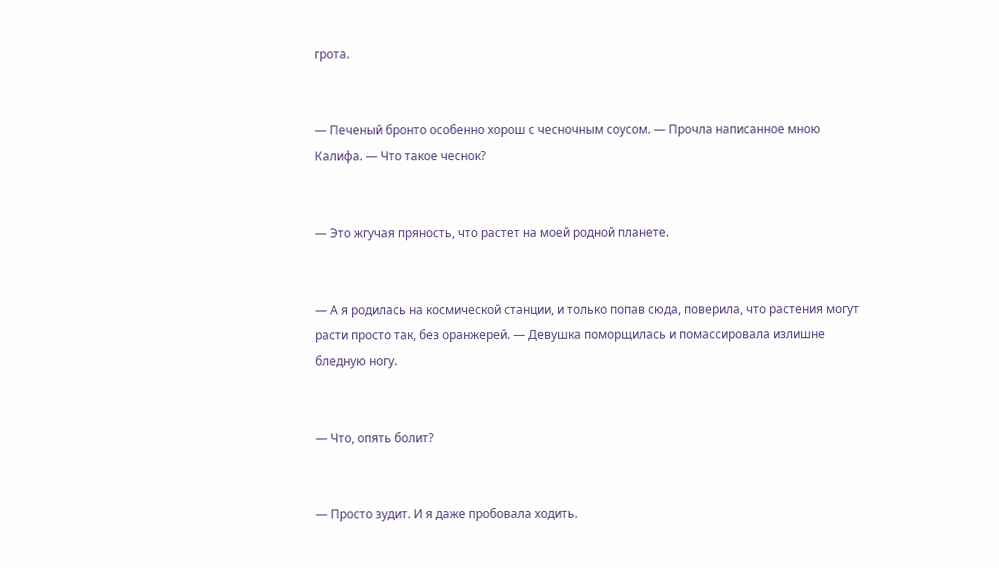грота.


— Печеный бронто особенно хорош с чесночным соусом. — Прочла написанное мною Калифа. — Что такое чеснок?


— Это жгучая пряность, что растет на моей родной планете.


— А я родилась на космической станции, и только попав сюда, поверила, что растения могут расти просто так, без оранжерей. — Девушка поморщилась и помассировала излишне бледную ногу.


— Что, опять болит?


— Просто зудит. И я даже пробовала ходить.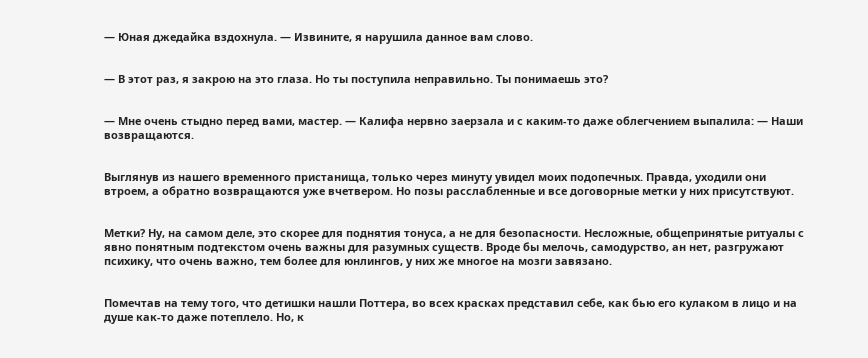— Юная джедайка вздохнула. — Извините, я нарушила данное вам слово.


— В этот раз, я закрою на это глаза. Но ты поступила неправильно. Ты понимаешь это?


— Мне очень стыдно перед вами, мастер. — Калифа нервно заерзала и с каким-то даже облегчением выпалила: — Наши возвращаются.


Выглянув из нашего временного пристанища, только через минуту увидел моих подопечных. Правда, уходили они втроем, а обратно возвращаются уже вчетвером. Но позы расслабленные и все договорные метки у них присутствуют.


Метки? Ну, на самом деле, это скорее для поднятия тонуса, а не для безопасности. Несложные, общепринятые ритуалы с явно понятным подтекстом очень важны для разумных существ. Вроде бы мелочь, самодурство, ан нет, разгружают психику, что очень важно, тем более для юнлингов, у них же многое на мозги завязано.


Помечтав на тему того, что детишки нашли Поттера, во всех красках представил себе, как бью его кулаком в лицо и на душе как-то даже потеплело. Но, к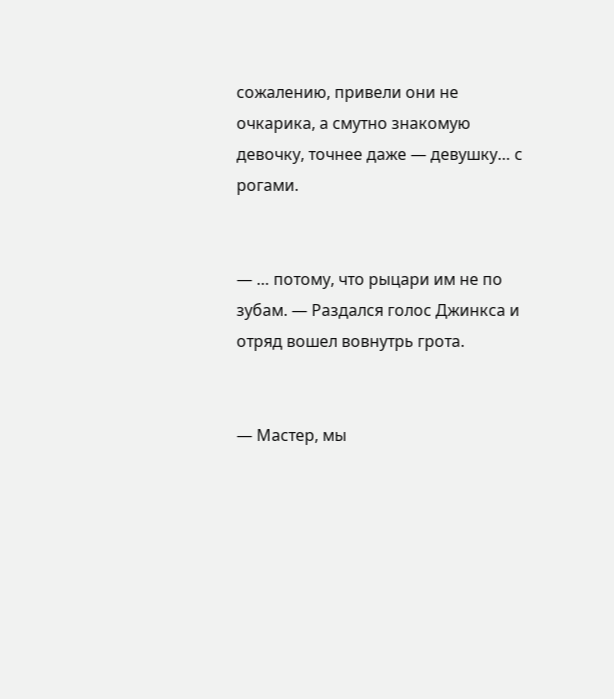сожалению, привели они не очкарика, а смутно знакомую девочку, точнее даже — девушку… с рогами.


— … потому, что рыцари им не по зубам. — Раздался голос Джинкса и отряд вошел вовнутрь грота.


— Мастер, мы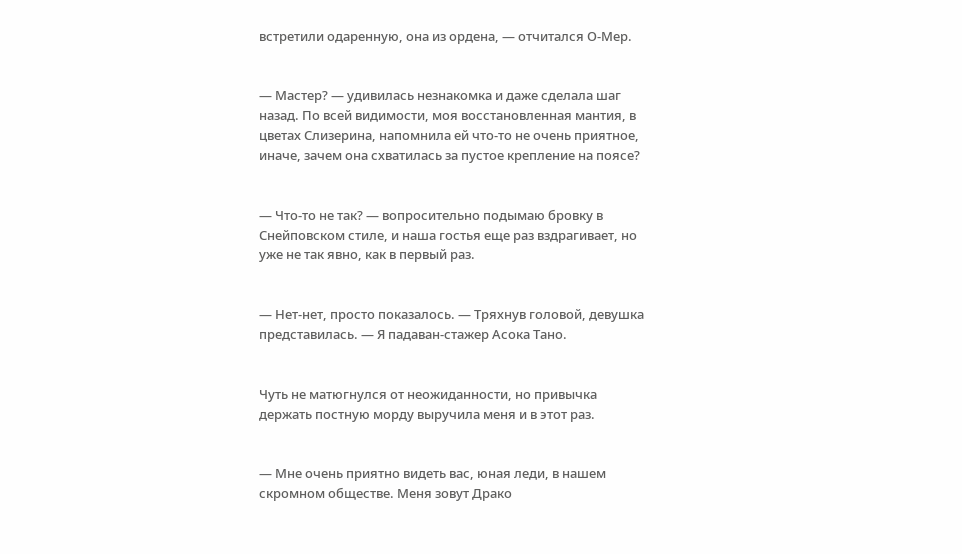встретили одаренную, она из ордена, — отчитался О-Мер.


— Мастер? — удивилась незнакомка и даже сделала шаг назад. По всей видимости, моя восстановленная мантия, в цветах Слизерина, напомнила ей что-то не очень приятное, иначе, зачем она схватилась за пустое крепление на поясе?


— Что-то не так? — вопросительно подымаю бровку в Снейповском стиле, и наша гостья еще раз вздрагивает, но уже не так явно, как в первый раз.


— Нет-нет, просто показалось. — Тряхнув головой, девушка представилась. — Я падаван-стажер Асока Тано.


Чуть не матюгнулся от неожиданности, но привычка держать постную морду выручила меня и в этот раз.


— Мне очень приятно видеть вас, юная леди, в нашем скромном обществе. Меня зовут Драко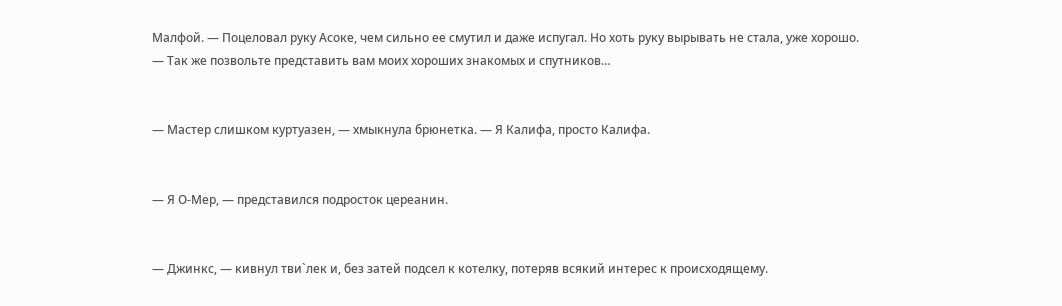Малфой. — Поцеловал руку Асоке, чем сильно ее смутил и даже испугал. Но хоть руку вырывать не стала, уже хорошо. — Так же позвольте представить вам моих хороших знакомых и спутников…


— Мастер слишком куртуазен, — хмыкнула брюнетка. — Я Калифа, просто Калифа.


— Я О-Мер, — представился подросток цереанин.


— Джинкс, — кивнул тви`лек и, без затей подсел к котелку, потеряв всякий интерес к происходящему.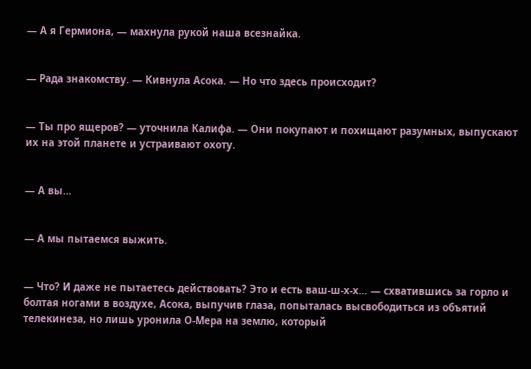— А я Гермиона, — махнула рукой наша всезнайка.


— Рада знакомству. — Кивнула Асока. — Но что здесь происходит?


— Ты про ящеров? — уточнила Калифа. — Они покупают и похищают разумных, выпускают их на этой планете и устраивают охоту.


— А вы…


— А мы пытаемся выжить.


— Что? И даже не пытаетесь действовать? Это и есть ваш-ш-х-х… — схватившись за горло и болтая ногами в воздухе, Асока, выпучив глаза, попыталась высвободиться из объятий телекинеза, но лишь уронила О-Мера на землю, который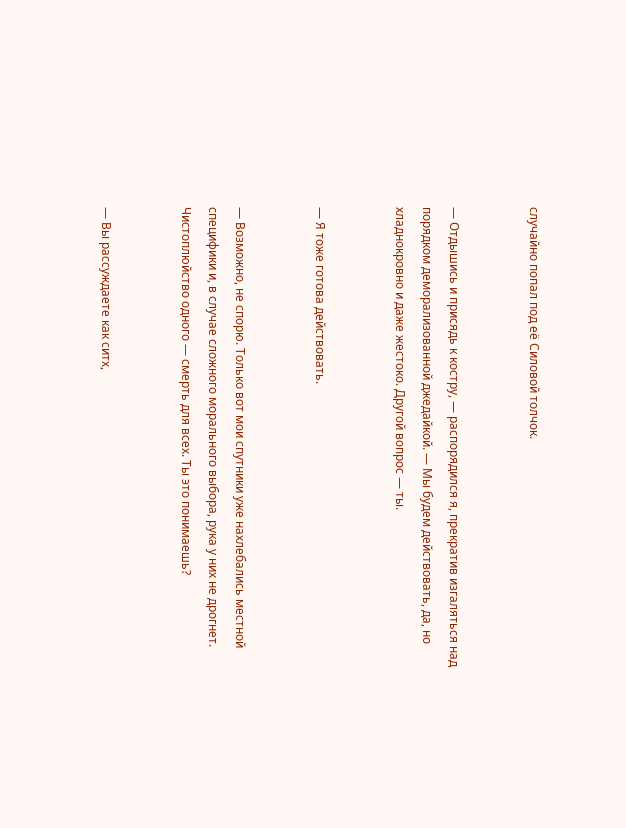случайно попал под её Силовой толчок.


— Отдышись и присядь к костру, — распорядился я, прекратив изгаляться над порядком деморализованной джедайкой. — Мы будем действовать, да, но хладнокровно и даже жестоко. Другой вопрос — ты.


— Я тоже готова действовать.


— Возможно, не спорю. Только вот мои спутники уже нахлебались местной специфики и, в случае сложного морального выбора, рука у них не дрогнет. Чистоплюйство одного — смерть для всех. Ты это понимаешь?


— Вы рассуждаете как ситх,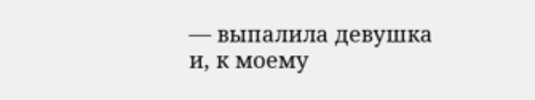— выпалила девушка и, к моему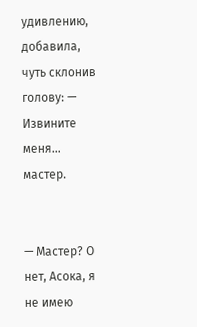удивлению, добавила, чуть склонив голову: — Извините меня… мастер.


— Мастер? О нет, Асока, я не имею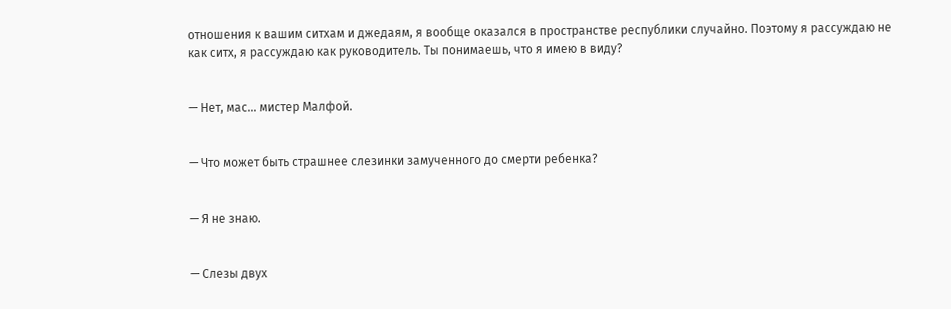отношения к вашим ситхам и джедаям, я вообще оказался в пространстве республики случайно. Поэтому я рассуждаю не как ситх, я рассуждаю как руководитель. Ты понимаешь, что я имею в виду?


— Нет, мас… мистер Малфой.


— Что может быть страшнее слезинки замученного до смерти ребенка?


— Я не знаю.


— Слезы двух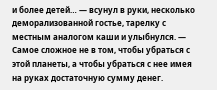и более детей… — всунул в руки, несколько деморализованной гостье, тарелку с местным аналогом каши и улыбнулся. — Самое сложное не в том, чтобы убраться с этой планеты, а чтобы убраться с нее имея на руках достаточную сумму денег.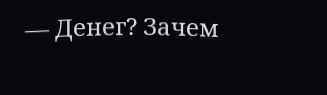— Денег? Зачем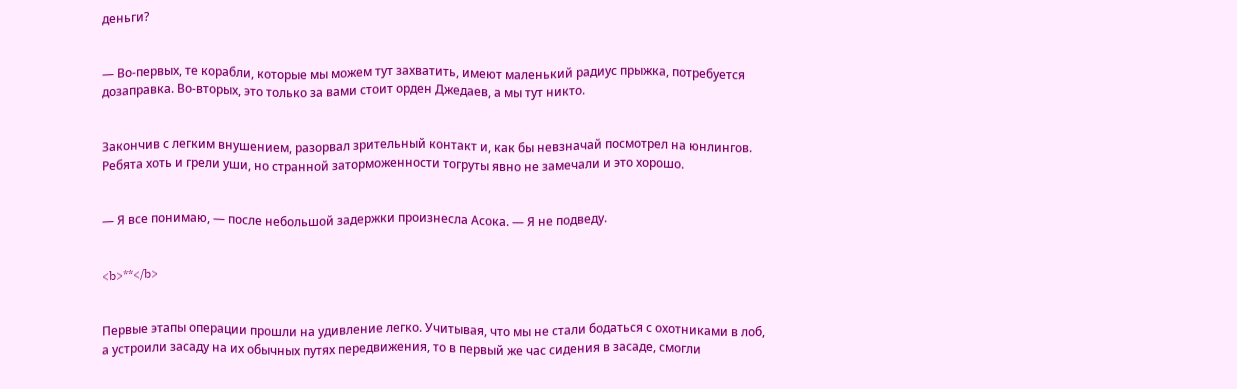деньги?


— Во-первых, те корабли, которые мы можем тут захватить, имеют маленький радиус прыжка, потребуется дозаправка. Во-вторых, это только за вами стоит орден Джедаев, а мы тут никто.


Закончив с легким внушением, разорвал зрительный контакт и, как бы невзначай посмотрел на юнлингов. Ребята хоть и грели уши, но странной заторможенности тогруты явно не замечали и это хорошо.


— Я все понимаю, — после небольшой задержки произнесла Асока. — Я не подведу.


<b>**</b>


Первые этапы операции прошли на удивление легко. Учитывая, что мы не стали бодаться с охотниками в лоб, а устроили засаду на их обычных путях передвижения, то в первый же час сидения в засаде, смогли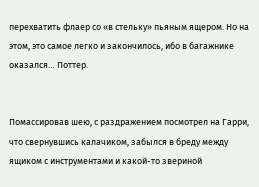перехватить флаер со «в стельку» пьяным ящером. Но на этом, это самое легко и закончилось, ибо в багажнике оказался… Поттер.


Помассировав шею, с раздражением посмотрел на Гарри, что свернувшись калачиком, забылся в бреду между ящиком с инструментами и какой-то звериной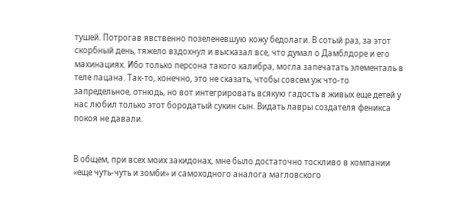тушей. Потрогав явственно позеленевшую кожу бедолаги. В сотый раз, за этот скорбный день, тяжело вздохнул и высказал все, что думал о Дамблдоре и его махинациях. Ибо только персона такого калибра, могла запечатать элементаль в теле пацана. Так-то, конечно, это не сказать, чтобы совсем уж что-то запредельное, отнюдь, но вот интегрировать всякую гадость в живых еще детей у нас любил только этот бородатый сукин сын. Видать лавры создателя феникса покоя не давали.


В общем, при всех моих закидонах, мне было достаточно тоскливо в компании «еще чуть-чуть и зомби» и самоходного аналога магловского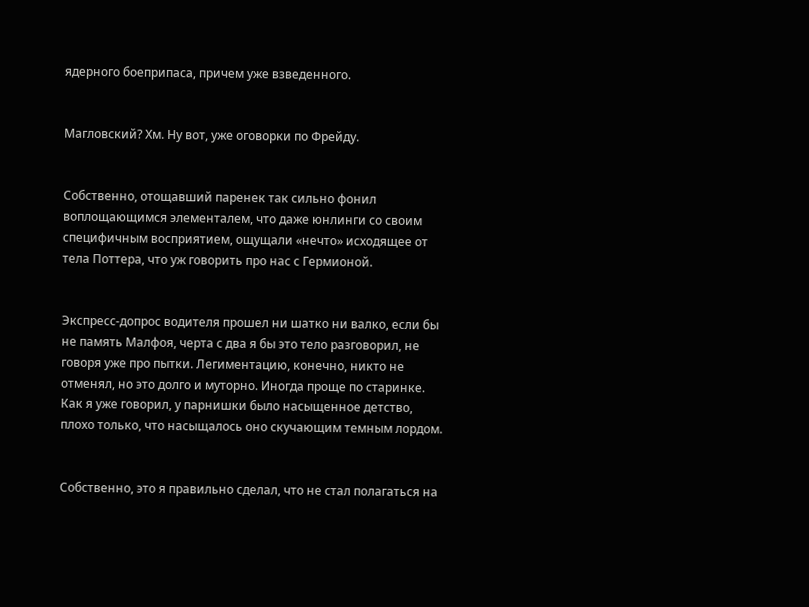ядерного боеприпаса, причем уже взведенного.


Магловский? Хм. Ну вот, уже оговорки по Фрейду.


Собственно, отощавший паренек так сильно фонил воплощающимся элементалем, что даже юнлинги со своим специфичным восприятием, ощущали «нечто» исходящее от тела Поттера, что уж говорить про нас с Гермионой.


Экспресс-допрос водителя прошел ни шатко ни валко, если бы не память Малфоя, черта с два я бы это тело разговорил, не говоря уже про пытки. Легиментацию, конечно, никто не отменял, но это долго и муторно. Иногда проще по старинке. Как я уже говорил, у парнишки было насыщенное детство, плохо только, что насыщалось оно скучающим темным лордом.


Собственно, это я правильно сделал, что не стал полагаться на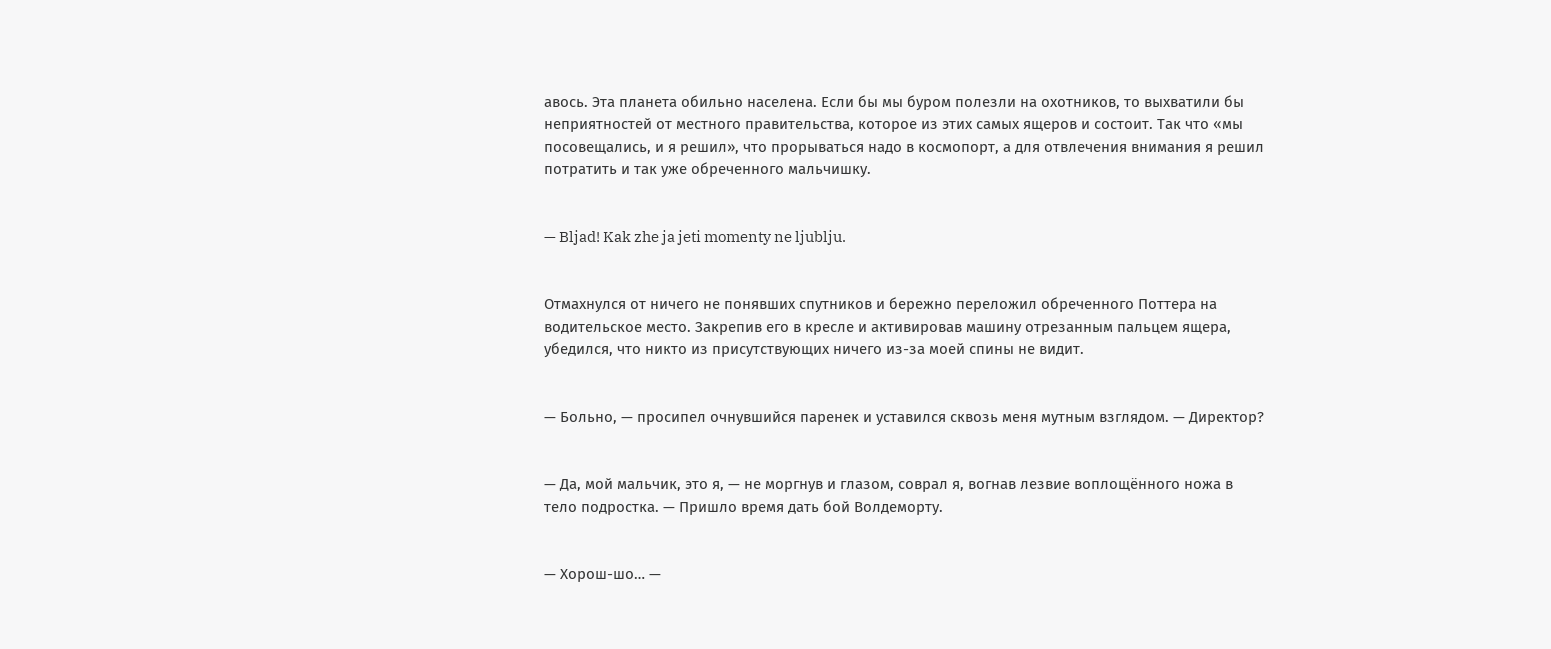авось. Эта планета обильно населена. Если бы мы буром полезли на охотников, то выхватили бы неприятностей от местного правительства, которое из этих самых ящеров и состоит. Так что «мы посовещались, и я решил», что прорываться надо в космопорт, а для отвлечения внимания я решил потратить и так уже обреченного мальчишку.


— Bljad! Kak zhe ja jeti momenty ne ljublju.


Отмахнулся от ничего не понявших спутников и бережно переложил обреченного Поттера на водительское место. Закрепив его в кресле и активировав машину отрезанным пальцем ящера, убедился, что никто из присутствующих ничего из-за моей спины не видит.


— Больно, — просипел очнувшийся паренек и уставился сквозь меня мутным взглядом. — Директор?


— Да, мой мальчик, это я, — не моргнув и глазом, соврал я, вогнав лезвие воплощённого ножа в тело подростка. — Пришло время дать бой Волдеморту.


— Хорош-шо… —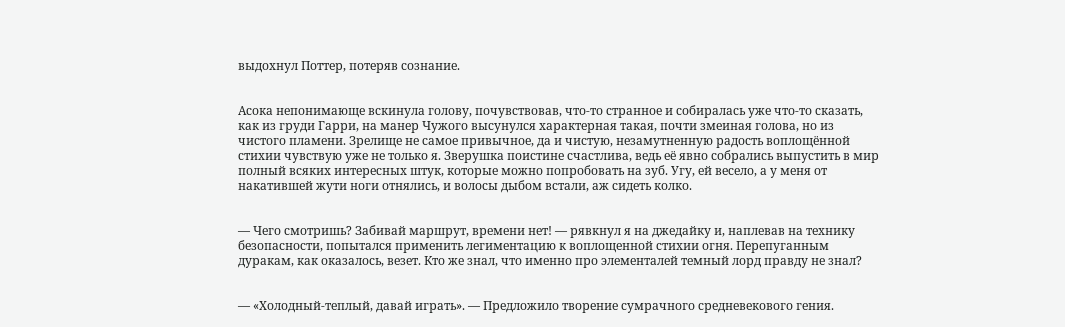выдохнул Поттер, потеряв сознание.


Асока непонимающе вскинула голову, почувствовав, что-то странное и собиралась уже что-то сказать, как из груди Гарри, на манер Чужого высунулся характерная такая, почти змеиная голова, но из чистого пламени. Зрелище не самое привычное, да и чистую, незамутненную радость воплощённой стихии чувствую уже не только я. Зверушка поистине счастлива, ведь её явно собрались выпустить в мир полный всяких интересных штук, которые можно попробовать на зуб. Угу, ей весело, а у меня от накатившей жути ноги отнялись, и волосы дыбом встали, аж сидеть колко.


— Чего смотришь? Забивай маршрут, времени нет! — рявкнул я на джедайку и, наплевав на технику безопасности, попытался применить легиментацию к воплощенной стихии огня. Перепуганным дуракам, как оказалось, везет. Кто же знал, что именно про элементалей темный лорд правду не знал?


— «Холодный-теплый, давай играть». — Предложило творение сумрачного средневекового гения.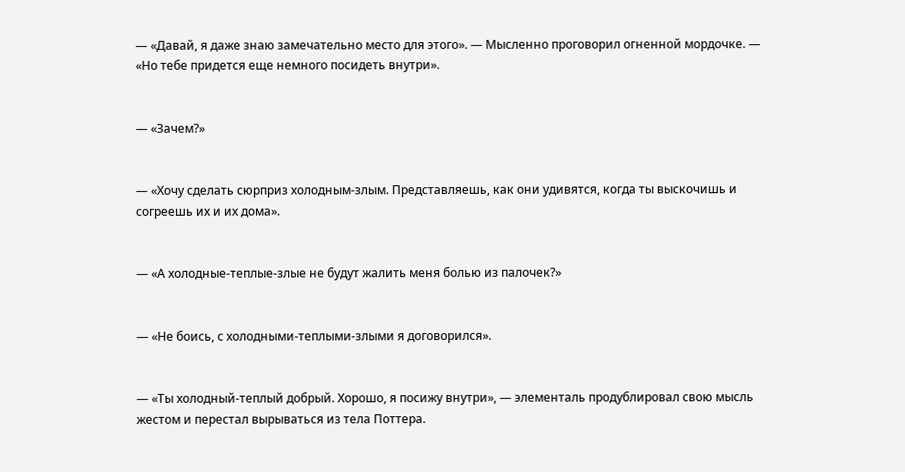— «Давай, я даже знаю замечательно место для этого». — Мысленно проговорил огненной мордочке. — «Но тебе придется еще немного посидеть внутри».


— «Зачем?»


— «Хочу сделать сюрприз холодным-злым. Представляешь, как они удивятся, когда ты выскочишь и согреешь их и их дома».


— «А холодные-теплые-злые не будут жалить меня болью из палочек?»


— «Не боись, с холодными-теплыми-злыми я договорился».


— «Ты холодный-теплый добрый. Хорошо, я посижу внутри», — элементаль продублировал свою мысль жестом и перестал вырываться из тела Поттера.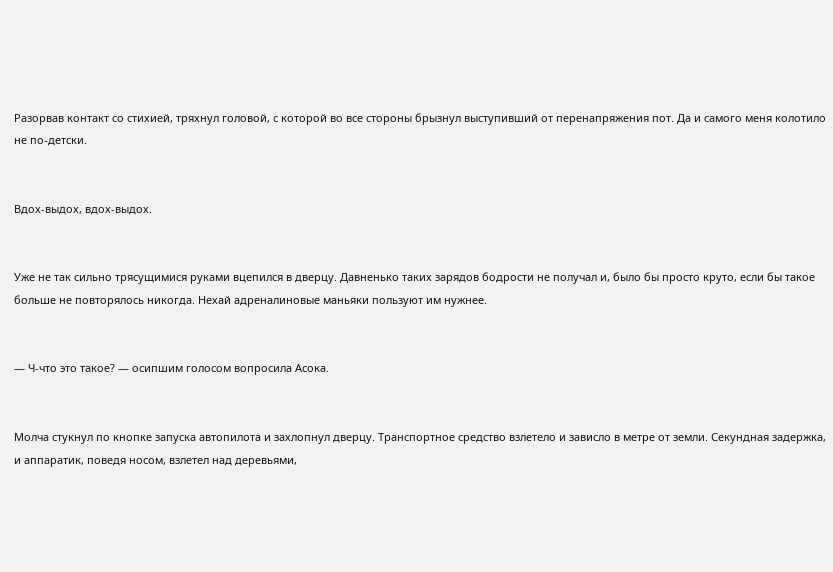Разорвав контакт со стихией, тряхнул головой, с которой во все стороны брызнул выступивший от перенапряжения пот. Да и самого меня колотило не по-детски.


Вдох-выдох, вдох-выдох.


Уже не так сильно трясущимися руками вцепился в дверцу. Давненько таких зарядов бодрости не получал и, было бы просто круто, если бы такое больше не повторялось никогда. Нехай адреналиновые маньяки пользуют им нужнее.


— Ч-что это такое? — осипшим голосом вопросила Асока.


Молча стукнул по кнопке запуска автопилота и захлопнул дверцу. Транспортное средство взлетело и зависло в метре от земли. Секундная задержка, и аппаратик, поведя носом, взлетел над деревьями,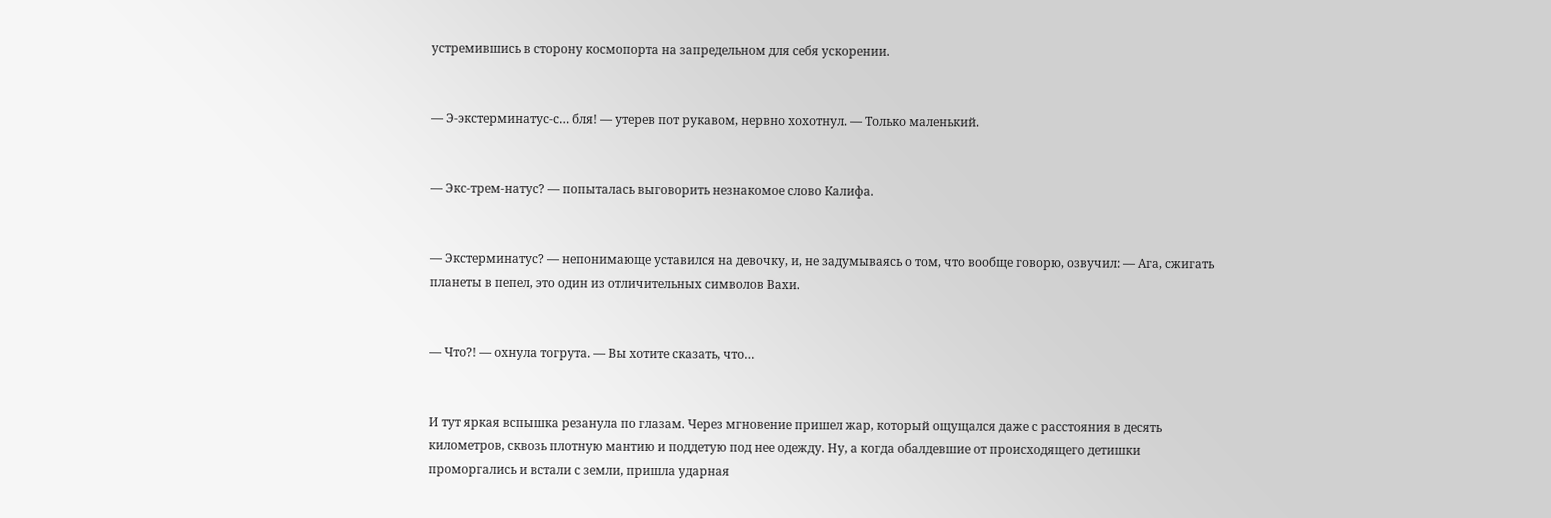устремившись в сторону космопорта на запредельном для себя ускорении.


— Э-экстерминатус-с… бля! — утерев пот рукавом, нервно хохотнул. — Только маленький.


— Экс-трем-натус? — попыталась выговорить незнакомое слово Калифа.


— Экстерминатус? — непонимающе уставился на девочку, и, не задумываясь о том, что вообще говорю, озвучил: — Ага, сжигать планеты в пепел, это один из отличительных символов Вахи.


— Что?! — охнула тогрута. — Вы хотите сказать, что…


И тут яркая вспышка резанула по глазам. Через мгновение пришел жар, который ощущался даже с расстояния в десять километров, сквозь плотную мантию и поддетую под нее одежду. Ну, а когда обалдевшие от происходящего детишки проморгались и встали с земли, пришла ударная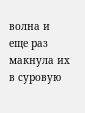волна и еще раз макнула их в суровую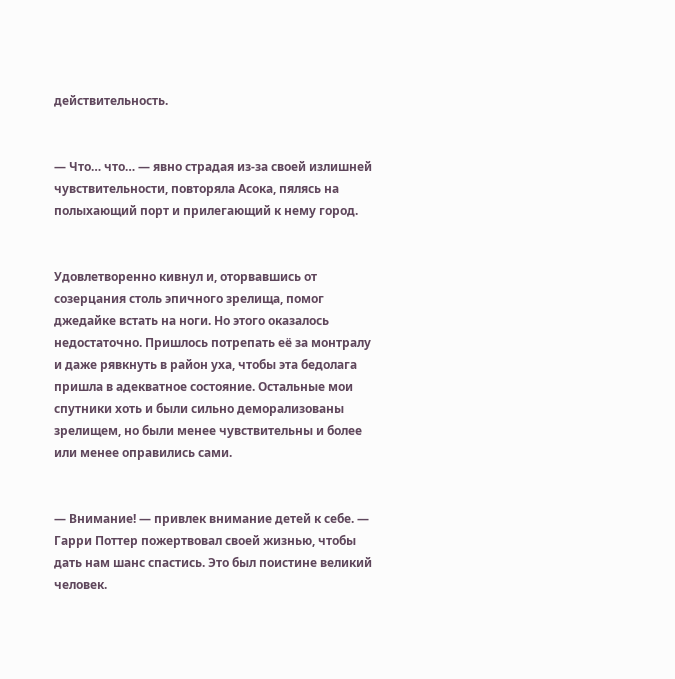действительность.


— Что… что… — явно страдая из-за своей излишней чувствительности, повторяла Асока, пялясь на полыхающий порт и прилегающий к нему город.


Удовлетворенно кивнул и, оторвавшись от созерцания столь эпичного зрелища, помог джедайке встать на ноги. Но этого оказалось недостаточно. Пришлось потрепать её за монтралу и даже рявкнуть в район уха, чтобы эта бедолага пришла в адекватное состояние. Остальные мои спутники хоть и были сильно деморализованы зрелищем, но были менее чувствительны и более или менее оправились сами.


— Внимание! — привлек внимание детей к себе. — Гарри Поттер пожертвовал своей жизнью, чтобы дать нам шанс спастись. Это был поистине великий человек.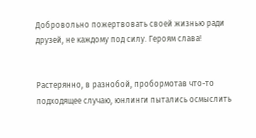Добровольно пожертвовать своей жизнью ради друзей, не каждому под силу. Героям слава!


Растерянно, в разнобой, пробормотав что-то подходящее случаю, юнлинги пытались осмыслить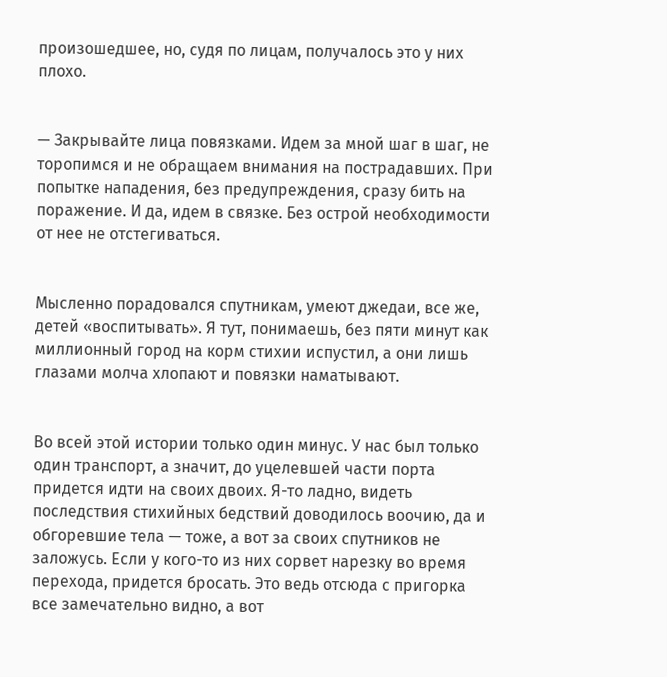произошедшее, но, судя по лицам, получалось это у них плохо.


— Закрывайте лица повязками. Идем за мной шаг в шаг, не торопимся и не обращаем внимания на пострадавших. При попытке нападения, без предупреждения, сразу бить на поражение. И да, идем в связке. Без острой необходимости от нее не отстегиваться.


Мысленно порадовался спутникам, умеют джедаи, все же, детей «воспитывать». Я тут, понимаешь, без пяти минут как миллионный город на корм стихии испустил, а они лишь глазами молча хлопают и повязки наматывают.


Во всей этой истории только один минус. У нас был только один транспорт, а значит, до уцелевшей части порта придется идти на своих двоих. Я-то ладно, видеть последствия стихийных бедствий доводилось воочию, да и обгоревшие тела — тоже, а вот за своих спутников не заложусь. Если у кого-то из них сорвет нарезку во время перехода, придется бросать. Это ведь отсюда с пригорка все замечательно видно, а вот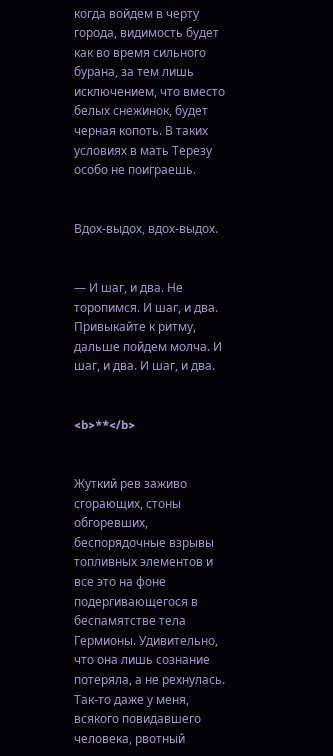когда войдем в черту города, видимость будет как во время сильного бурана, за тем лишь исключением, что вместо белых снежинок, будет черная копоть. В таких условиях в мать Терезу особо не поиграешь.


Вдох-выдох, вдох-выдох.


— И шаг, и два. Не торопимся. И шаг, и два. Привыкайте к ритму, дальше пойдем молча. И шаг, и два. И шаг, и два.


<b>**</b>


Жуткий рев заживо сгорающих, стоны обгоревших, беспорядочные взрывы топливных элементов и все это на фоне подергивающегося в беспамятстве тела Гермионы. Удивительно, что она лишь сознание потеряла, а не рехнулась. Так-то даже у меня, всякого повидавшего человека, рвотный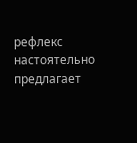рефлекс настоятельно предлагает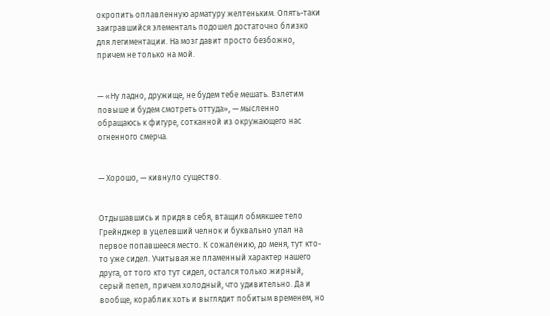окропить оплавленную арматуру желтеньким. Опять-таки заигравшийся элементаль подошел достаточно близко для легиментации. На мозг давит просто безбожно, причем не только на мой.


— «Ну ладно, дружище, не будем тебе мешать. Взлетим повыше и будем смотреть оттуда», — мысленно обращаюсь к фигуре, сотканной из окружающего нас огненного смерча.


— Хорошо, — кивнуло существо.


Отдышавшись и придя в себя, втащил обмякшее тело Грейнджер в уцелевший челнок и буквально упал на первое попавшееся место. К сожалению, до меня, тут кто-то уже сидел. Учитывая же пламенный характер нашего друга, от того кто тут сидел, остался только жирный, серый пепел, причем холодный, что удивительно. Да и вообще, кораблик хоть и выглядит побитым временем, но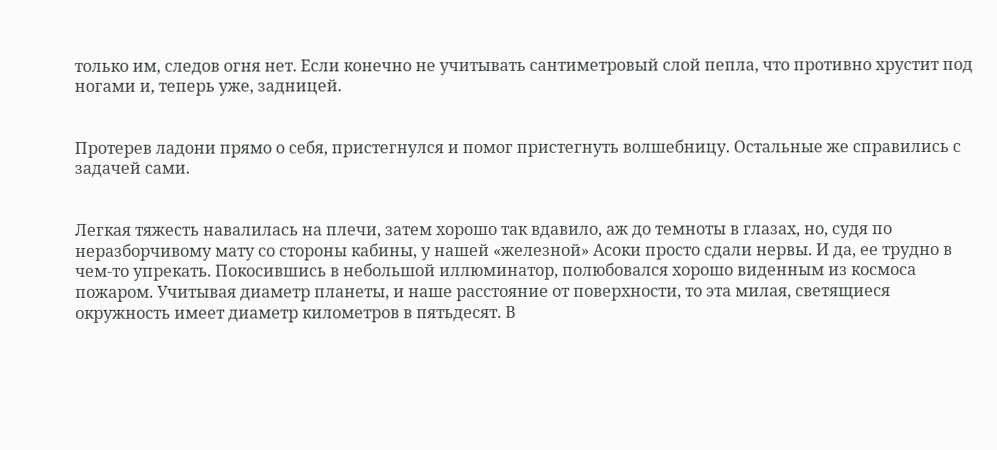только им, следов огня нет. Если конечно не учитывать сантиметровый слой пепла, что противно хрустит под ногами и, теперь уже, задницей.


Протерев ладони прямо о себя, пристегнулся и помог пристегнуть волшебницу. Остальные же справились с задачей сами.


Легкая тяжесть навалилась на плечи, затем хорошо так вдавило, аж до темноты в глазах, но, судя по неразборчивому мату со стороны кабины, у нашей «железной» Асоки просто сдали нервы. И да, ее трудно в чем-то упрекать. Покосившись в небольшой иллюминатор, полюбовался хорошо виденным из космоса пожаром. Учитывая диаметр планеты, и наше расстояние от поверхности, то эта милая, светящиеся окружность имеет диаметр километров в пятьдесят. В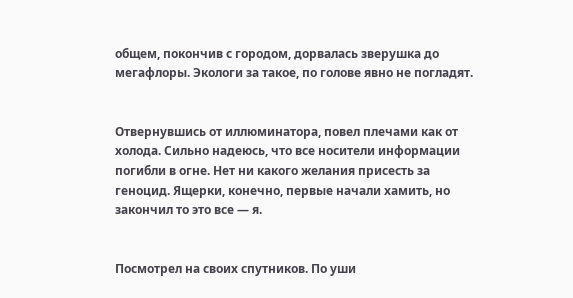общем, покончив с городом, дорвалась зверушка до мегафлоры. Экологи за такое, по голове явно не погладят.


Отвернувшись от иллюминатора, повел плечами как от холода. Сильно надеюсь, что все носители информации погибли в огне. Нет ни какого желания присесть за геноцид. Ящерки, конечно, первые начали хамить, но закончил то это все — я.


Посмотрел на своих спутников. По уши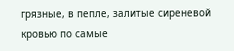грязные, в пепле, залитые сиреневой кровью по самые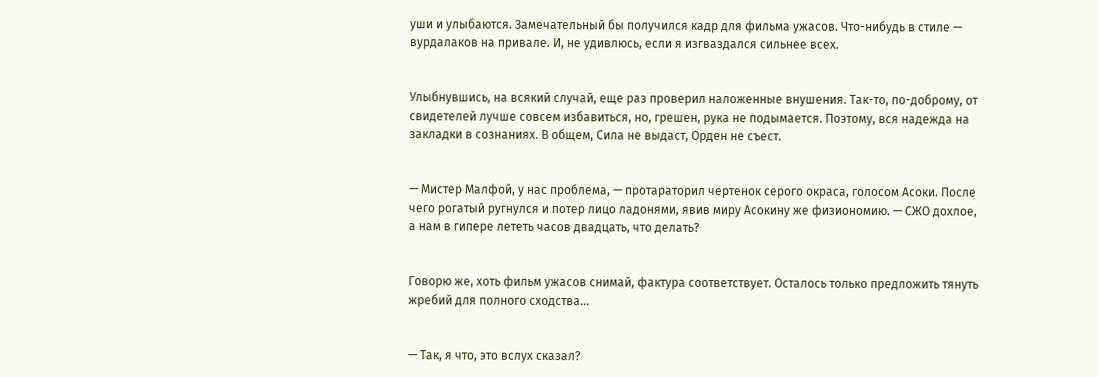уши и улыбаются. Замечательный бы получился кадр для фильма ужасов. Что-нибудь в стиле — вурдалаков на привале. И, не удивлюсь, если я изгваздался сильнее всех.


Улыбнувшись, на всякий случай, еще раз проверил наложенные внушения. Так-то, по-доброму, от свидетелей лучше совсем избавиться, но, грешен, рука не подымается. Поэтому, вся надежда на закладки в сознаниях. В общем, Сила не выдаст, Орден не съест.


— Мистер Малфой, у нас проблема, — протараторил чертенок серого окраса, голосом Асоки. После чего рогатый ругнулся и потер лицо ладонями, явив миру Асокину же физиономию. — СЖО дохлое, а нам в гипере лететь часов двадцать, что делать?


Говорю же, хоть фильм ужасов снимай, фактура соответствует. Осталось только предложить тянуть жребий для полного сходства…


— Так, я что, это вслух сказал?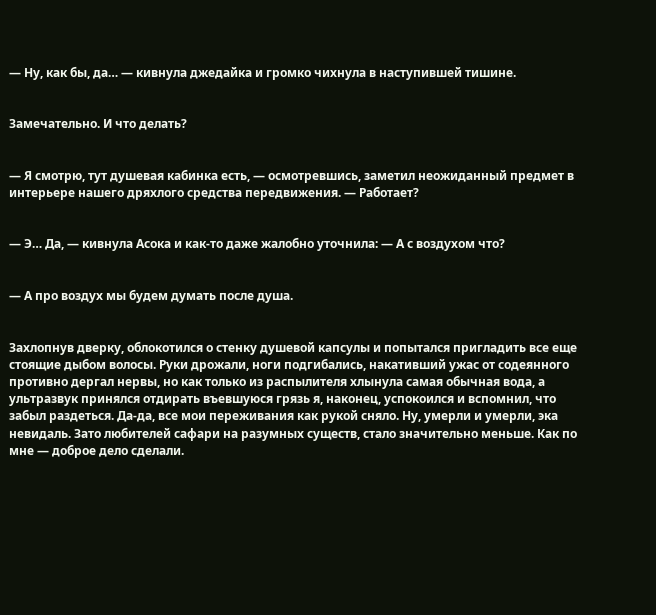— Ну, как бы, да… — кивнула джедайка и громко чихнула в наступившей тишине.


Замечательно. И что делать?


— Я смотрю, тут душевая кабинка есть, — осмотревшись, заметил неожиданный предмет в интерьере нашего дряхлого средства передвижения. — Работает?


— Э… Да, — кивнула Асока и как-то даже жалобно уточнила: — А с воздухом что?


— А про воздух мы будем думать после душа.


Захлопнув дверку, облокотился о стенку душевой капсулы и попытался пригладить все еще стоящие дыбом волосы. Руки дрожали, ноги подгибались, накативший ужас от содеянного противно дергал нервы, но как только из распылителя хлынула самая обычная вода, а ультразвук принялся отдирать въевшуюся грязь я, наконец, успокоился и вспомнил, что забыл раздеться. Да-да, все мои переживания как рукой сняло. Ну, умерли и умерли, эка невидаль. Зато любителей сафари на разумных существ, стало значительно меньше. Как по мне — доброе дело сделали.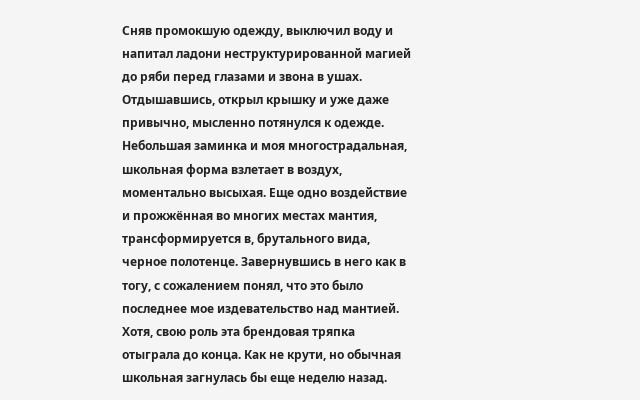Сняв промокшую одежду, выключил воду и напитал ладони неструктурированной магией до ряби перед глазами и звона в ушах. Отдышавшись, открыл крышку и уже даже привычно, мысленно потянулся к одежде. Небольшая заминка и моя многострадальная, школьная форма взлетает в воздух, моментально высыхая. Еще одно воздействие и прожжённая во многих местах мантия, трансформируется в, брутального вида, черное полотенце. Завернувшись в него как в тогу, с сожалением понял, что это было последнее мое издевательство над мантией. Хотя, свою роль эта брендовая тряпка отыграла до конца. Как не крути, но обычная школьная загнулась бы еще неделю назад.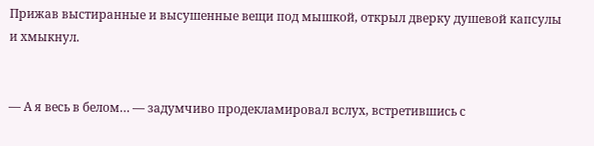Прижав выстиранные и высушенные вещи под мышкой, открыл дверку душевой капсулы и хмыкнул.


— А я весь в белом… — задумчиво продекламировал вслух, встретившись с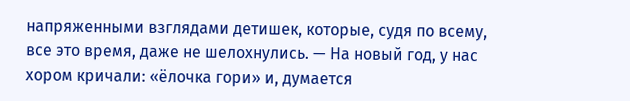напряженными взглядами детишек, которые, судя по всему, все это время, даже не шелохнулись. — На новый год, у нас хором кричали: «ёлочка гори» и, думается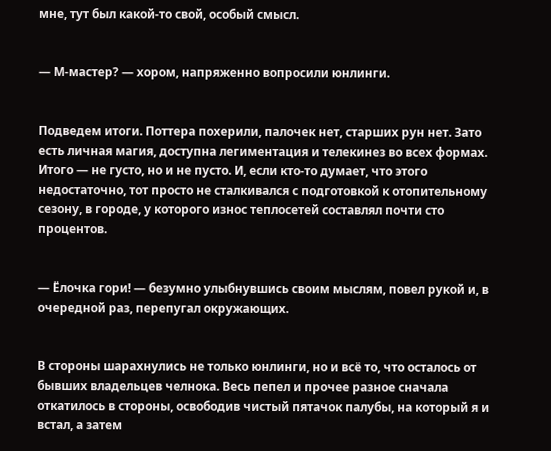мне, тут был какой-то свой, особый смысл.


— М-мастер? — хором, напряженно вопросили юнлинги.


Подведем итоги. Поттера похерили, палочек нет, старших рун нет. Зато есть личная магия, доступна легиментация и телекинез во всех формах. Итого — не густо, но и не пусто. И, если кто-то думает, что этого недостаточно, тот просто не сталкивался с подготовкой к отопительному сезону, в городе, у которого износ теплосетей составлял почти сто процентов.


— Ёлочка гори! — безумно улыбнувшись своим мыслям, повел рукой и, в очередной раз, перепугал окружающих.


В стороны шарахнулись не только юнлинги, но и всё то, что осталось от бывших владельцев челнока. Весь пепел и прочее разное сначала откатилось в стороны, освободив чистый пятачок палубы, на который я и встал, а затем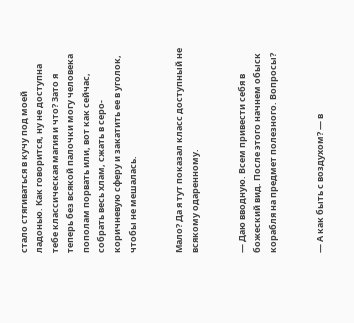стало стягиваться в кучу под моей ладонью. Как говорится, ну не доступна тебе классическая магия и что? Зато я теперь без всякой палочки могу человека пополам порвать или, вот как сейчас, собрать весь хлам, сжать в серо-коричневую сферу и закатить ее в уголок, чтобы не мешалась.


Мало? Да я тут показал класс доступный не всякому одаренному.


— Даю вводную. Всем привести себя в божеский вид. После этого начнем обыск корабля на предмет полезного. Вопросы?


— А как быть с воздухом? — в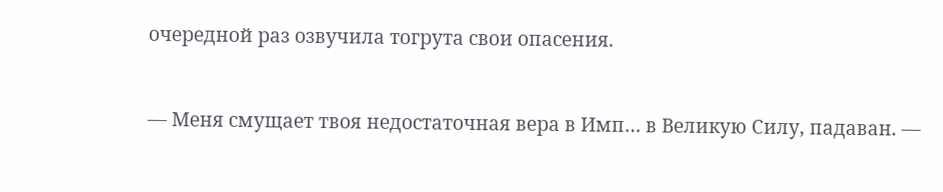очередной раз озвучила тогрута свои опасения.


— Меня смущает твоя недостаточная вера в Имп… в Великую Силу, падаван. —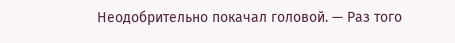Неодобрительно покачал головой. — Раз того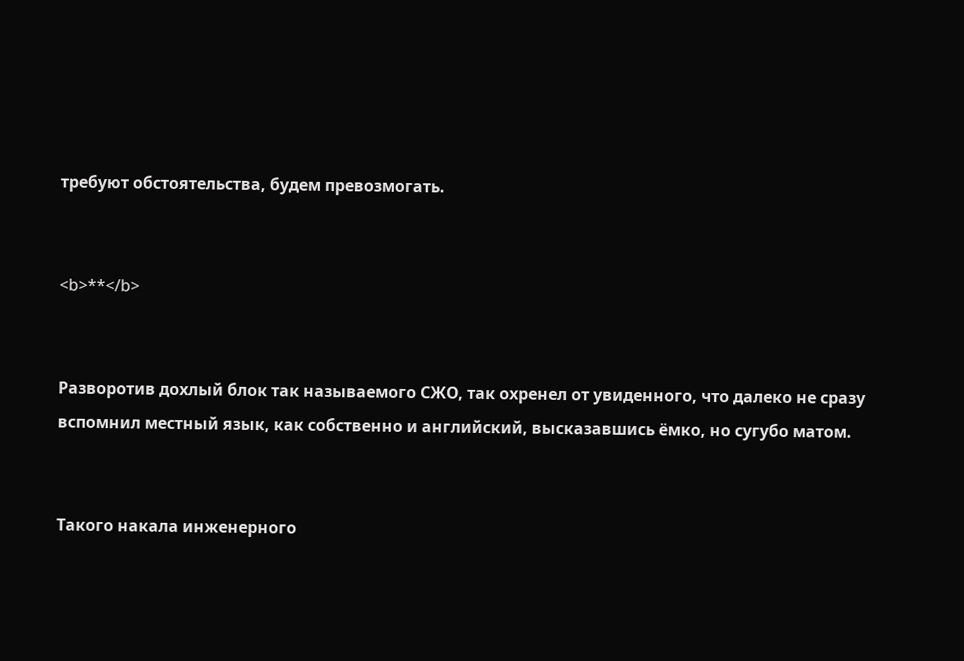требуют обстоятельства, будем превозмогать.


<b>**</b>


Разворотив дохлый блок так называемого СЖО, так охренел от увиденного, что далеко не сразу вспомнил местный язык, как собственно и английский, высказавшись ёмко, но сугубо матом.


Такого накала инженерного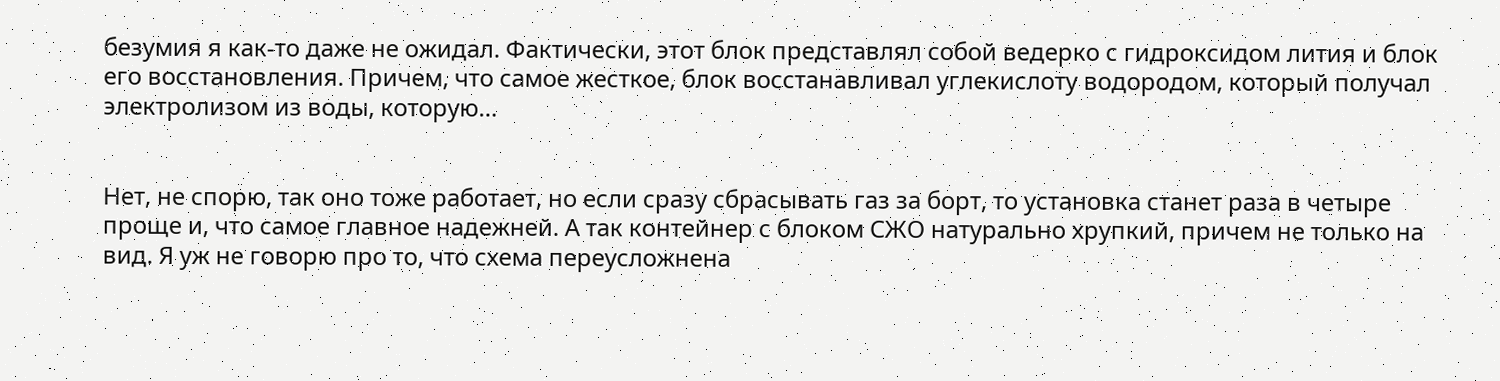безумия я как-то даже не ожидал. Фактически, этот блок представлял собой ведерко с гидроксидом лития и блок его восстановления. Причем, что самое жесткое, блок восстанавливал углекислоту водородом, который получал электролизом из воды, которую…


Нет, не спорю, так оно тоже работает, но если сразу сбрасывать газ за борт, то установка станет раза в четыре проще и, что самое главное надежней. А так контейнер с блоком СЖО натурально хрупкий, причем не только на вид. Я уж не говорю про то, что схема переусложнена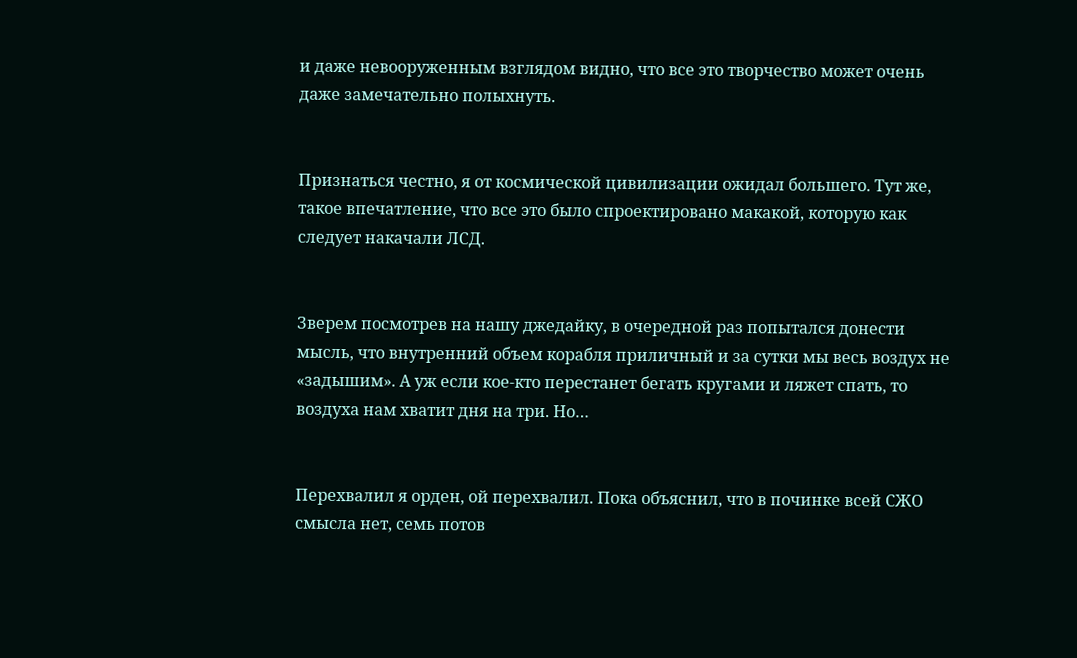и даже невооруженным взглядом видно, что все это творчество может очень даже замечательно полыхнуть.


Признаться честно, я от космической цивилизации ожидал большего. Тут же, такое впечатление, что все это было спроектировано макакой, которую как следует накачали ЛСД.


Зверем посмотрев на нашу джедайку, в очередной раз попытался донести мысль, что внутренний объем корабля приличный и за сутки мы весь воздух не «задышим». А уж если кое-кто перестанет бегать кругами и ляжет спать, то воздуха нам хватит дня на три. Но…


Перехвалил я орден, ой перехвалил. Пока объяснил, что в починке всей СЖО смысла нет, семь потов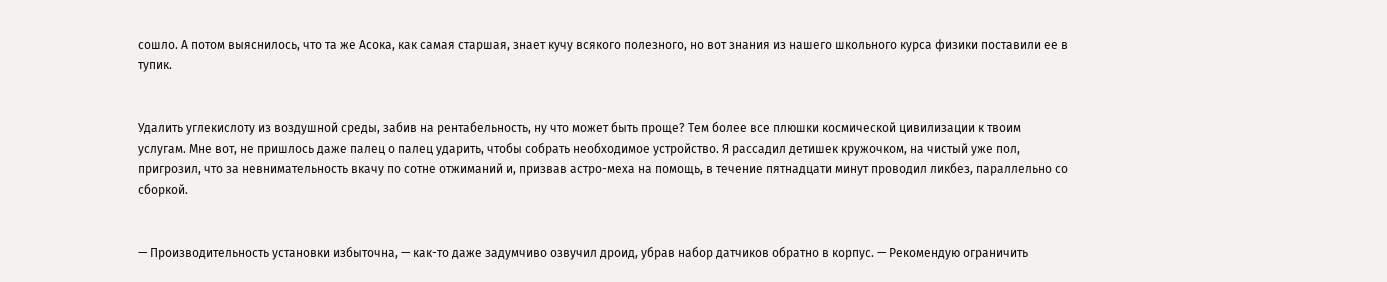сошло. А потом выяснилось, что та же Асока, как самая старшая, знает кучу всякого полезного, но вот знания из нашего школьного курса физики поставили ее в тупик.


Удалить углекислоту из воздушной среды, забив на рентабельность, ну что может быть проще? Тем более все плюшки космической цивилизации к твоим услугам. Мне вот, не пришлось даже палец о палец ударить, чтобы собрать необходимое устройство. Я рассадил детишек кружочком, на чистый уже пол, пригрозил, что за невнимательность вкачу по сотне отжиманий и, призвав астро-меха на помощь, в течение пятнадцати минут проводил ликбез, параллельно со сборкой.


— Производительность установки избыточна, — как-то даже задумчиво озвучил дроид, убрав набор датчиков обратно в корпус. — Рекомендую ограничить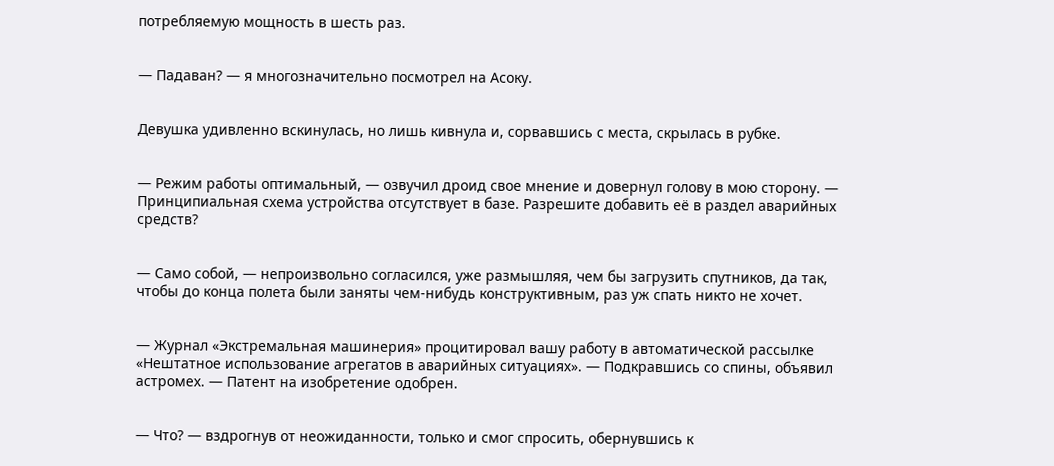потребляемую мощность в шесть раз.


— Падаван? — я многозначительно посмотрел на Асоку.


Девушка удивленно вскинулась, но лишь кивнула и, сорвавшись с места, скрылась в рубке.


— Режим работы оптимальный, — озвучил дроид свое мнение и довернул голову в мою сторону. — Принципиальная схема устройства отсутствует в базе. Разрешите добавить её в раздел аварийных средств?


— Само собой, — непроизвольно согласился, уже размышляя, чем бы загрузить спутников, да так, чтобы до конца полета были заняты чем-нибудь конструктивным, раз уж спать никто не хочет.


— Журнал «Экстремальная машинерия» процитировал вашу работу в автоматической рассылке «Нештатное использование агрегатов в аварийных ситуациях». — Подкравшись со спины, объявил астромех. — Патент на изобретение одобрен.


— Что? — вздрогнув от неожиданности, только и смог спросить, обернувшись к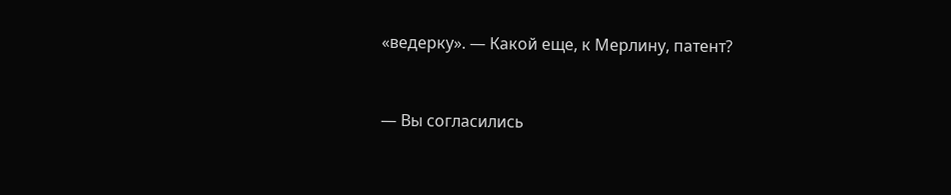«ведерку». — Какой еще, к Мерлину, патент?


— Вы согласились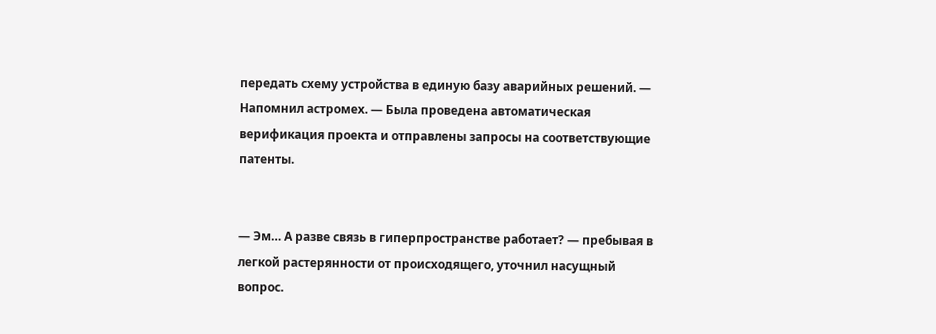передать схему устройства в единую базу аварийных решений. — Напомнил астромех. — Была проведена автоматическая верификация проекта и отправлены запросы на соответствующие патенты.


— Эм… А разве связь в гиперпространстве работает? — пребывая в легкой растерянности от происходящего, уточнил насущный вопрос.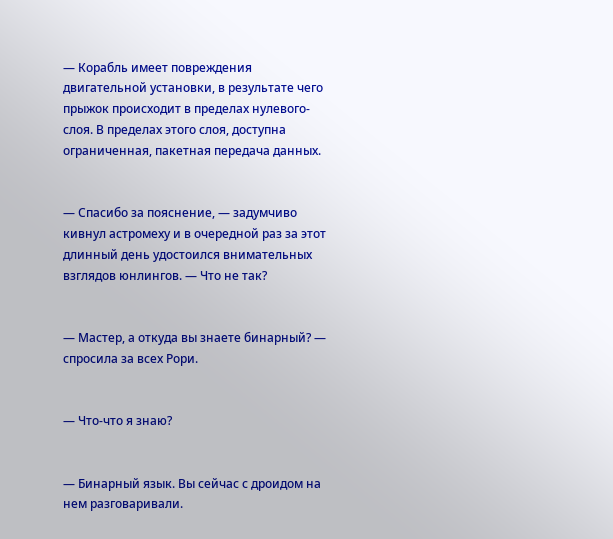— Корабль имеет повреждения двигательной установки, в результате чего прыжок происходит в пределах нулевого-слоя. В пределах этого слоя, доступна ограниченная, пакетная передача данных.


— Спасибо за пояснение, — задумчиво кивнул астромеху и в очередной раз за этот длинный день удостоился внимательных взглядов юнлингов. — Что не так?


— Мастер, а откуда вы знаете бинарный? — спросила за всех Рори.


— Что-что я знаю?


— Бинарный язык. Вы сейчас с дроидом на нем разговаривали.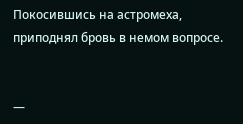Покосившись на астромеха, приподнял бровь в немом вопросе.


—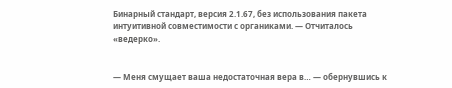Бинарный стандарт, версия 2.1.67, без использования пакета интуитивной совместимости с органиками. — Отчиталось «ведерко».


— Меня смущает ваша недостаточная вера в… — обернувшись к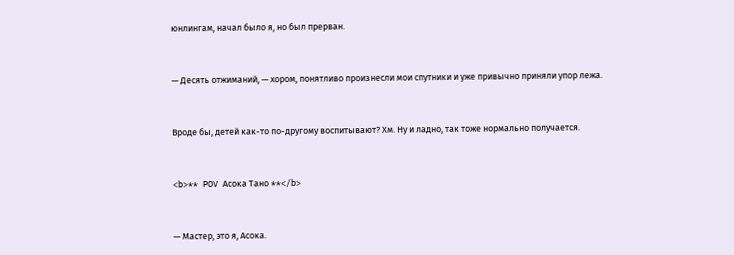юнлингам, начал было я, но был прерван.


— Десять отжиманий, — хором, понятливо произнесли мои спутники и уже привычно приняли упор лежа.


Вроде бы, детей как-то по-другому воспитывают? Хм. Ну и ладно, так тоже нормально получается.


<b>** POV Асока Тано **</b>


— Мастер, это я, Асока.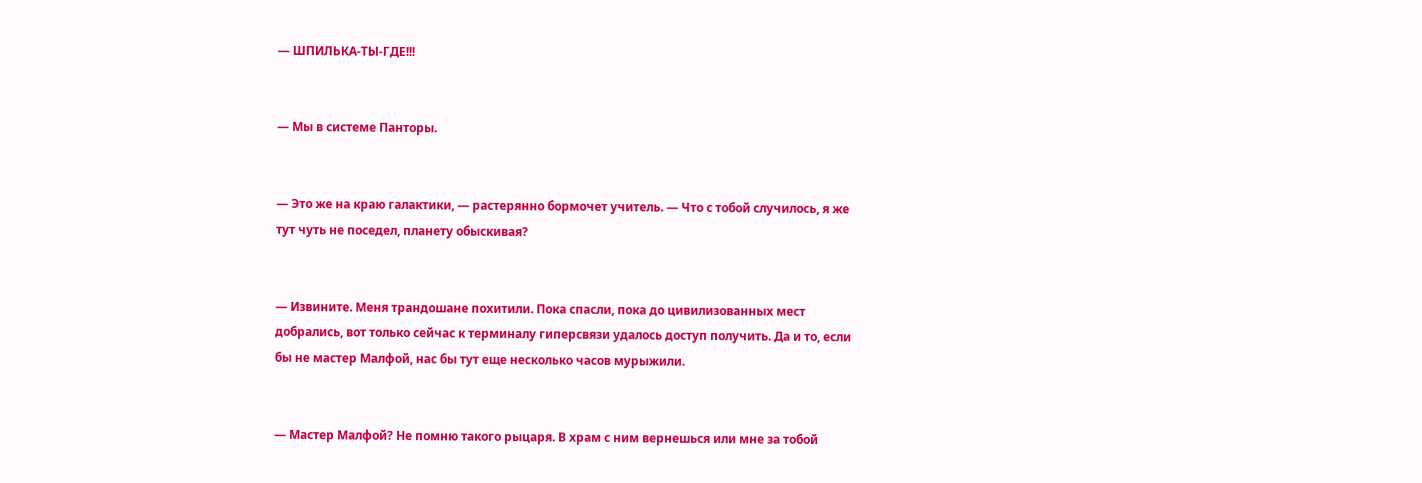— ШПИЛЬКА-ТЫ-ГДЕ!!!


— Мы в системе Панторы.


— Это же на краю галактики, — растерянно бормочет учитель. — Что с тобой случилось, я же тут чуть не поседел, планету обыскивая?


— Извините. Меня трандошане похитили. Пока спасли, пока до цивилизованных мест добрались, вот только сейчас к терминалу гиперсвязи удалось доступ получить. Да и то, если бы не мастер Малфой, нас бы тут еще несколько часов мурыжили.


— Мастер Малфой? Не помню такого рыцаря. В храм с ним вернешься или мне за тобой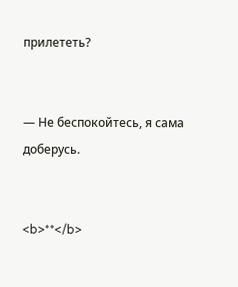прилететь?


— Не беспокойтесь, я сама доберусь.


<b>**</b>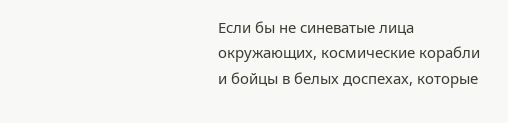Если бы не синеватые лица окружающих, космические корабли и бойцы в белых доспехах, которые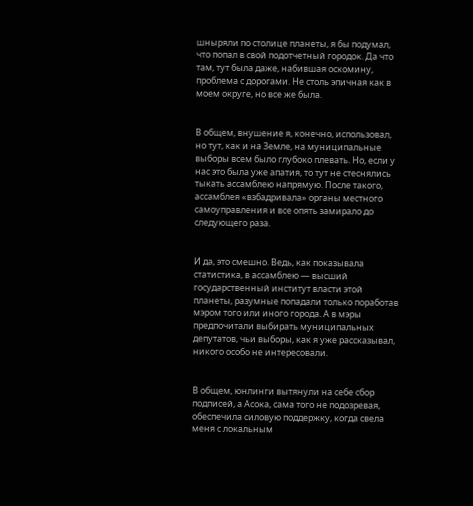шныряли по столице планеты, я бы подумал, что попал в свой подотчетный городок. Да что там, тут была даже, набившая оскомину, проблема с дорогами. Не столь эпичная как в моем округе, но все же была.


В общем, внушение я, конечно, использовал, но тут, как и на Земле, на муниципальные выборы всем было глубоко плевать. Но, если у нас это была уже апатия, то тут не стеснялись тыкать ассамблею напрямую. После такого, ассамблея «взбадривала» органы местного самоуправления и все опять замирало до следующего раза.


И да, это смешно. Ведь, как показывала статистика, в ассамблею — высший государственный институт власти этой планеты, разумные попадали только поработав мэром того или иного города. А в мэры предпочитали выбирать муниципальных депутатов, чьи выборы, как я уже рассказывал, никого особо не интересовали.


В общем, юнлинги вытянули на себе сбор подписей, а Асока, сама того не подозревая, обеспечила силовую поддержку, когда свела меня с локальным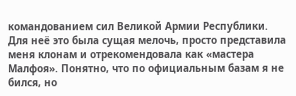командованием сил Великой Армии Республики. Для неё это была сущая мелочь, просто представила меня клонам и отрекомендовала как «мастера Малфоя». Понятно, что по официальным базам я не бился, но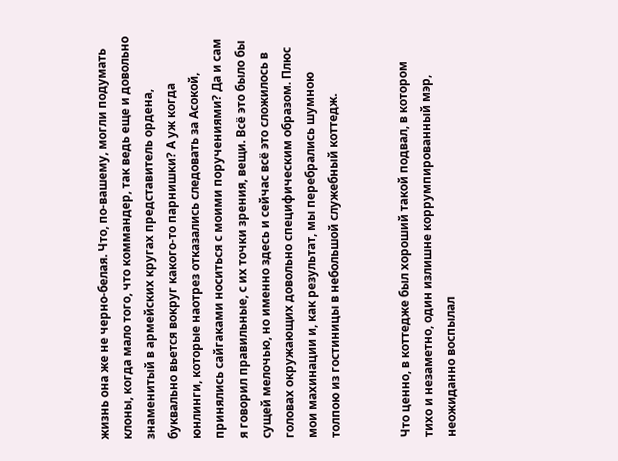жизнь она же не черно-белая. Что, по-вашему, могли подумать клоны, когда мало того, что коммандер, так ведь еще и довольно знаменитый в армейских кругах представитель ордена, буквально вьется вокруг какого-то парнишки? А уж когда юнлинги, которые наотрез отказались следовать за Асокой, принялись сайгаками носиться с моими поручениями? Да и сам я говорил правильные, с их точки зрения, вещи. Всё это было бы сущей мелочью, но именно здесь и сейчас всё это сложилось в головах окружающих довольно специфическим образом. Плюс мои махинации и, как результат, мы перебрались шумною толпою из гостиницы в небольшой служебный коттедж.


Что ценно, в коттедже был хороший такой подвал, в котором тихо и незаметно, один излишне коррумпированный мэр, неожиданно воспылал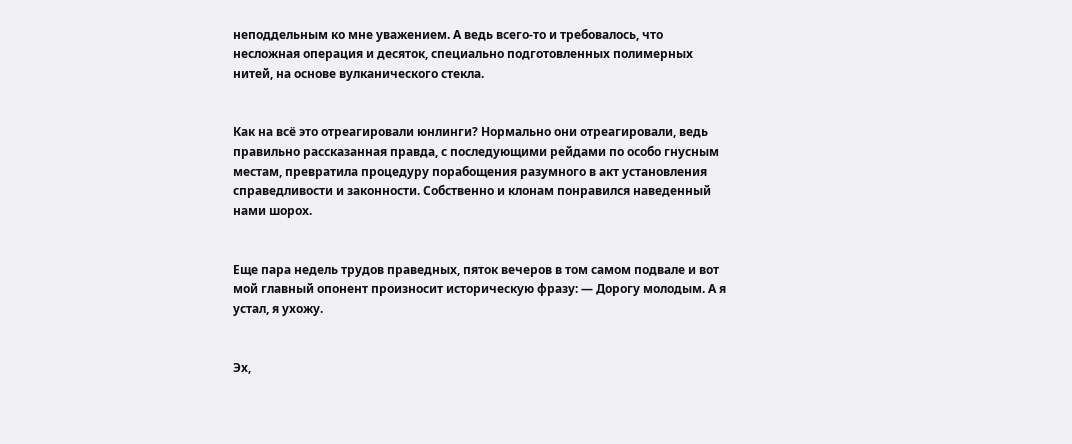неподдельным ко мне уважением. А ведь всего-то и требовалось, что несложная операция и десяток, специально подготовленных полимерных нитей, на основе вулканического стекла.


Как на всё это отреагировали юнлинги? Нормально они отреагировали, ведь правильно рассказанная правда, с последующими рейдами по особо гнусным местам, превратила процедуру порабощения разумного в акт установления справедливости и законности. Собственно и клонам понравился наведенный нами шорох.


Еще пара недель трудов праведных, пяток вечеров в том самом подвале и вот мой главный опонент произносит историческую фразу: — Дорогу молодым. А я устал, я ухожу.


Эх,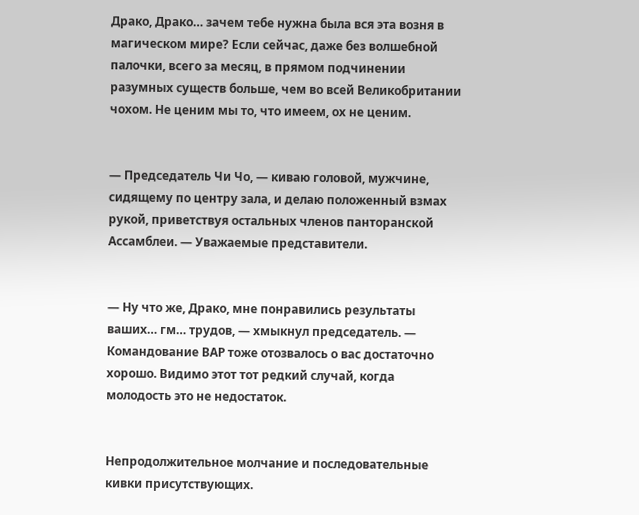Драко, Драко… зачем тебе нужна была вся эта возня в магическом мире? Если сейчас, даже без волшебной палочки, всего за месяц, в прямом подчинении разумных существ больше, чем во всей Великобритании чохом. Не ценим мы то, что имеем, ох не ценим.


— Председатель Чи Чо, — киваю головой, мужчине, сидящему по центру зала, и делаю положенный взмах рукой, приветствуя остальных членов панторанской Ассамблеи. — Уважаемые представители.


— Ну что же, Драко, мне понравились результаты ваших… гм… трудов, — хмыкнул председатель. — Командование ВАР тоже отозвалось о вас достаточно хорошо. Видимо этот тот редкий случай, когда молодость это не недостаток.


Непродолжительное молчание и последовательные кивки присутствующих.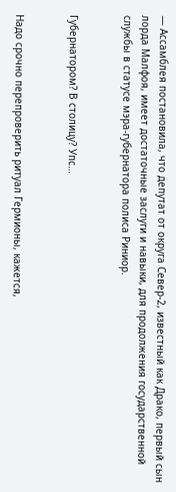— Ассамблея постановила, что депутат от округа Север-2, известный как Драко, первый сын лорда Малфоя, имеет достаточные заслуги и навыки, для продолжения государственной службы в статусе мэра-губернатора полиса Риниор.


Губернатором? В столицу? Упс…


Надо срочно перепроверить ритуал Гермионы, кажется,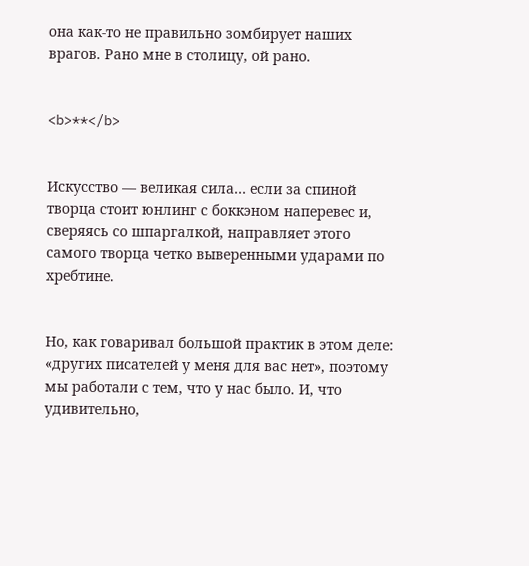она как-то не правильно зомбирует наших врагов. Рано мне в столицу, ой рано.


<b>**</b>


Искусство — великая сила… если за спиной творца стоит юнлинг с боккэном наперевес и, сверяясь со шпаргалкой, направляет этого самого творца четко выверенными ударами по хребтине.


Но, как говаривал большой практик в этом деле: «других писателей у меня для вас нет», поэтому мы работали с тем, что у нас было. И, что удивительно,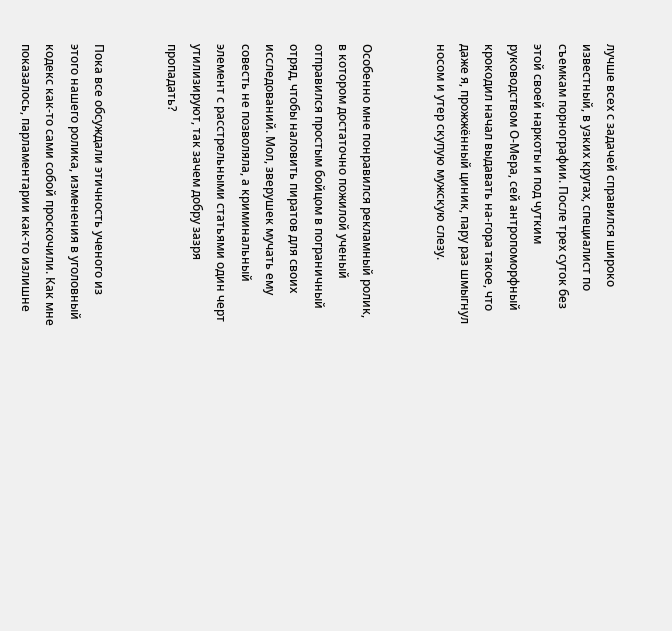лучше всех с задачей справился широко известный, в узких кругах, специалист по съемкам порнографии. После трех суток без этой своей наркоты и под чутким руководством О-Мера, сей антропоморфный крокодил начал выдавать на-гора такое, что даже я, прожжённый циник, пару раз шмыгнул носом и утер скупую мужскую слезу.


Особенно мне понравился рекламный ролик, в котором достаточно пожилой ученый отправился простым бойцом в пограничный отряд, чтобы наловить пиратов для своих исследований. Мол, зверушек мучать ему совесть не позволяла, а криминальный элемент с расстрельными статьями один черт утилизируют, так зачем добру зазря пропадать?


Пока все обсуждали этичность ученого из этого нашего ролика, изменения в уголовный кодекс как-то сами собой проскочили. Как мне показалось, парламентарии как-то излишне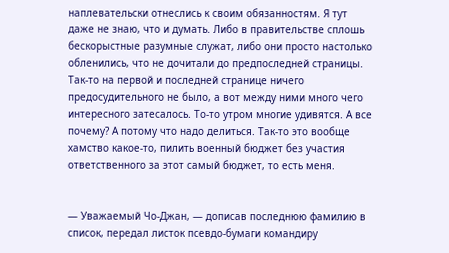наплевательски отнеслись к своим обязанностям. Я тут даже не знаю, что и думать. Либо в правительстве сплошь бескорыстные разумные служат, либо они просто настолько обленились, что не дочитали до предпоследней страницы. Так-то на первой и последней странице ничего предосудительного не было, а вот между ними много чего интересного затесалось. То-то утром многие удивятся. А все почему? А потому что надо делиться. Так-то это вообще хамство какое-то, пилить военный бюджет без участия ответственного за этот самый бюджет, то есть меня.


— Уважаемый Чо-Джан, — дописав последнюю фамилию в список, передал листок псевдо-бумаги командиру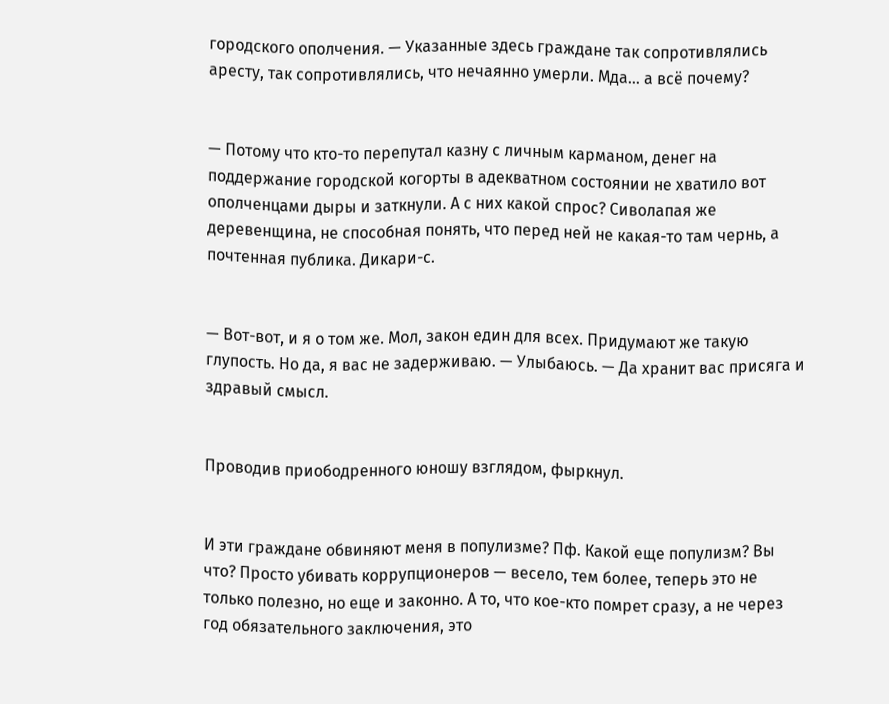городского ополчения. — Указанные здесь граждане так сопротивлялись аресту, так сопротивлялись, что нечаянно умерли. Мда… а всё почему?


— Потому что кто-то перепутал казну с личным карманом, денег на поддержание городской когорты в адекватном состоянии не хватило вот ополченцами дыры и заткнули. А с них какой спрос? Сиволапая же деревенщина, не способная понять, что перед ней не какая-то там чернь, а почтенная публика. Дикари-с.


— Вот-вот, и я о том же. Мол, закон един для всех. Придумают же такую глупость. Но да, я вас не задерживаю. — Улыбаюсь. — Да хранит вас присяга и здравый смысл.


Проводив приободренного юношу взглядом, фыркнул.


И эти граждане обвиняют меня в популизме? Пф. Какой еще популизм? Вы что? Просто убивать коррупционеров — весело, тем более, теперь это не только полезно, но еще и законно. А то, что кое-кто помрет сразу, а не через год обязательного заключения, это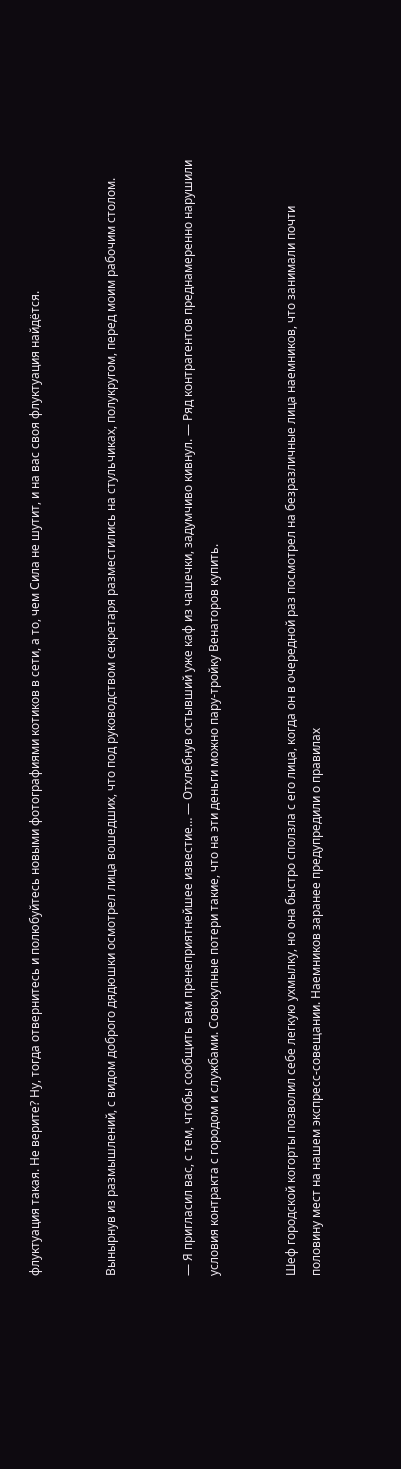флуктуация такая. Не верите? Ну, тогда отвернитесь и полюбуйтесь новыми фотографиями котиков в сети, а то, чем Сила не шутит, и на вас своя флуктуация найдётся.


Вынырнув из размышлений, с видом доброго дядюшки осмотрел лица вошедших, что под руководством секретаря разместились на стульчиках, полукругом, перед моим рабочим столом.


— Я пригласил вас, с тем, чтобы сообщить вам пренеприятнейшее известие… — Отхлебнув остывший уже каф из чашечки, задумчиво кивнул. — Ряд контрагентов преднамеренно нарушили условия контракта с городом и службами. Совокупные потери такие, что на эти деньги можно пару-тройку Венаторов купить.


Шеф городской когорты позволил себе легкую ухмылку, но она быстро сползла с его лица, когда он в очередной раз посмотрел на безразличные лица наемников, что занимали почти половину мест на нашем экспресс-совещании. Наемников заранее предупредили о правилах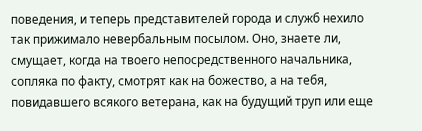поведения, и теперь представителей города и служб нехило так прижимало невербальным посылом. Оно, знаете ли, смущает, когда на твоего непосредственного начальника, сопляка по факту, смотрят как на божество, а на тебя, повидавшего всякого ветерана, как на будущий труп или еще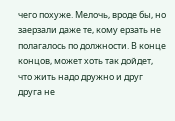чего похуже. Мелочь, вроде бы, но заерзали даже те, кому ерзать не полагалось по должности. В конце концов, может хоть так дойдет, что жить надо дружно и друг друга не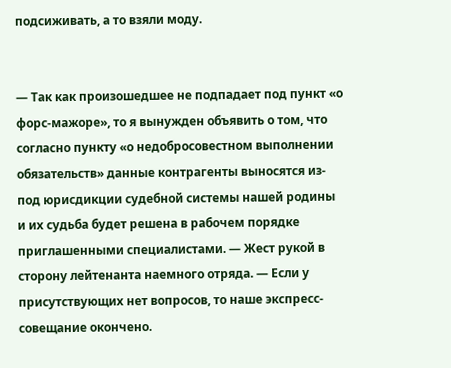подсиживать, а то взяли моду.


— Так как произошедшее не подпадает под пункт «о форс-мажоре», то я вынужден объявить о том, что согласно пункту «о недобросовестном выполнении обязательств» данные контрагенты выносятся из-под юрисдикции судебной системы нашей родины и их судьба будет решена в рабочем порядке приглашенными специалистами. — Жест рукой в сторону лейтенанта наемного отряда. — Если у присутствующих нет вопросов, то наше экспресс-совещание окончено.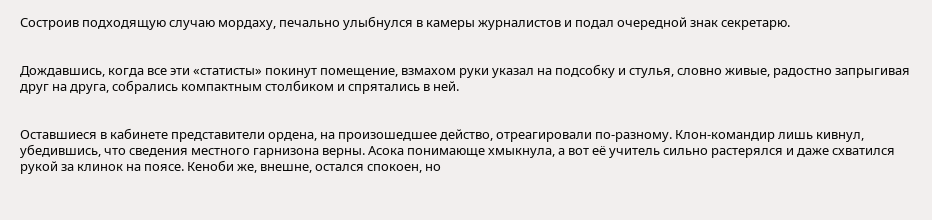Состроив подходящую случаю мордаху, печально улыбнулся в камеры журналистов и подал очередной знак секретарю.


Дождавшись, когда все эти «статисты» покинут помещение, взмахом руки указал на подсобку и стулья, словно живые, радостно запрыгивая друг на друга, собрались компактным столбиком и спрятались в ней.


Оставшиеся в кабинете представители ордена, на произошедшее действо, отреагировали по-разному. Клон-командир лишь кивнул, убедившись, что сведения местного гарнизона верны. Асока понимающе хмыкнула, а вот её учитель сильно растерялся и даже схватился рукой за клинок на поясе. Кеноби же, внешне, остался спокоен, но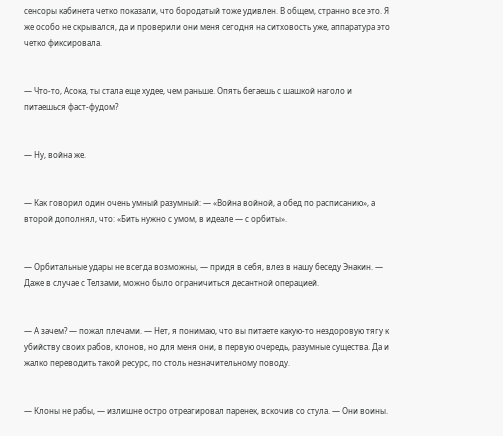сенсоры кабинета четко показали, что бородатый тоже удивлен. В общем, странно все это. Я же особо не скрывался, да и проверили они меня сегодня на ситховость уже, аппаратура это четко фиксировала.


— Что-то, Асока, ты стала еще худее, чем раньше. Опять бегаешь с шашкой наголо и питаешься фаст-фудом?


— Ну, война же.


— Как говорил один очень умный разумный: — «Война войной, а обед по расписанию», а второй дополнял, что: «Бить нужно с умом, в идеале — с орбиты».


— Орбитальные удары не всегда возможны, — придя в себя, влез в нашу беседу Энакин. — Даже в случае с Телзами, можно было ограничиться десантной операцией.


— А зачем? — пожал плечами. — Нет, я понимаю, что вы питаете какую-то нездоровую тягу к убийству своих рабов, клонов, но для меня они, в первую очередь, разумные существа. Да и жалко переводить такой ресурс, по столь незначительному поводу.


— Клоны не рабы, — излишне остро отреагировал паренек, вскочив со стула. — Они воины.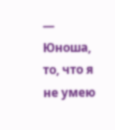— Юноша, то, что я не умею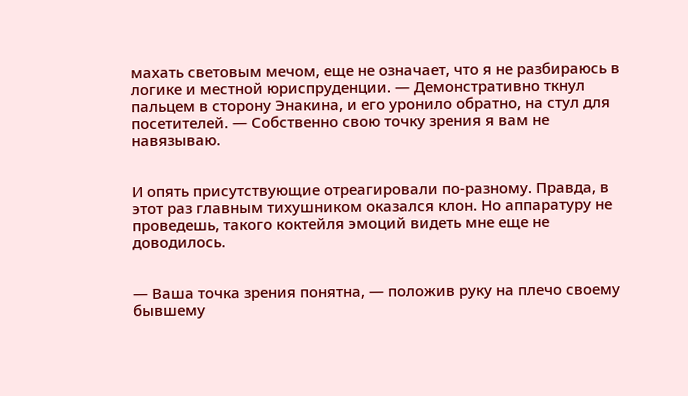махать световым мечом, еще не означает, что я не разбираюсь в логике и местной юриспруденции. — Демонстративно ткнул пальцем в сторону Энакина, и его уронило обратно, на стул для посетителей. — Собственно свою точку зрения я вам не навязываю.


И опять присутствующие отреагировали по-разному. Правда, в этот раз главным тихушником оказался клон. Но аппаратуру не проведешь, такого коктейля эмоций видеть мне еще не доводилось.


— Ваша точка зрения понятна, — положив руку на плечо своему бывшему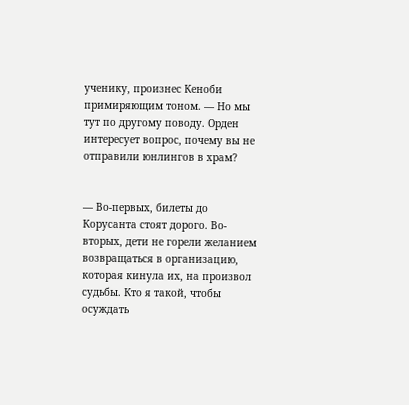ученику, произнес Кеноби примиряющим тоном. — Но мы тут по другому поводу. Орден интересует вопрос, почему вы не отправили юнлингов в храм?


— Во-первых, билеты до Корусанта стоят дорого. Во-вторых, дети не горели желанием возвращаться в организацию, которая кинула их, на произвол судьбы. Кто я такой, чтобы осуждать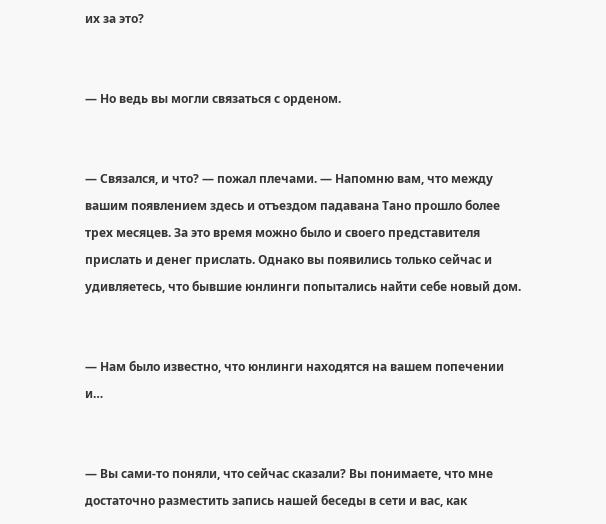их за это?


— Но ведь вы могли связаться с орденом.


— Связался, и что? — пожал плечами. — Напомню вам, что между вашим появлением здесь и отъездом падавана Тано прошло более трех месяцев. За это время можно было и своего представителя прислать и денег прислать. Однако вы появились только сейчас и удивляетесь, что бывшие юнлинги попытались найти себе новый дом.


— Нам было известно, что юнлинги находятся на вашем попечении и…


— Вы сами-то поняли, что сейчас сказали? Вы понимаете, что мне достаточно разместить запись нашей беседы в сети и вас, как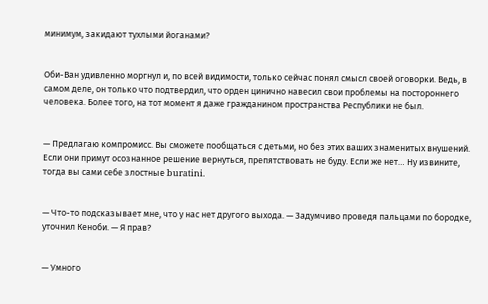минимум, закидают тухлыми йоганами?


Оби-Ван удивленно моргнул и, по всей видимости, только сейчас понял смысл своей оговорки. Ведь, в самом деле, он только что подтвердил, что орден цинично навесил свои проблемы на постороннего человека. Более того, на тот момент я даже гражданином пространства Республики не был.


— Предлагаю компромисс. Вы сможете пообщаться с детьми, но без этих ваших знаменитых внушений. Если они примут осознанное решение вернуться, препятствовать не буду. Если же нет… Ну извините, тогда вы сами себе злостные buratini.


— Что-то подсказывает мне, что у нас нет другого выхода. — Задумчиво проведя пальцами по бородке, уточнил Кеноби. — Я прав?


— Умного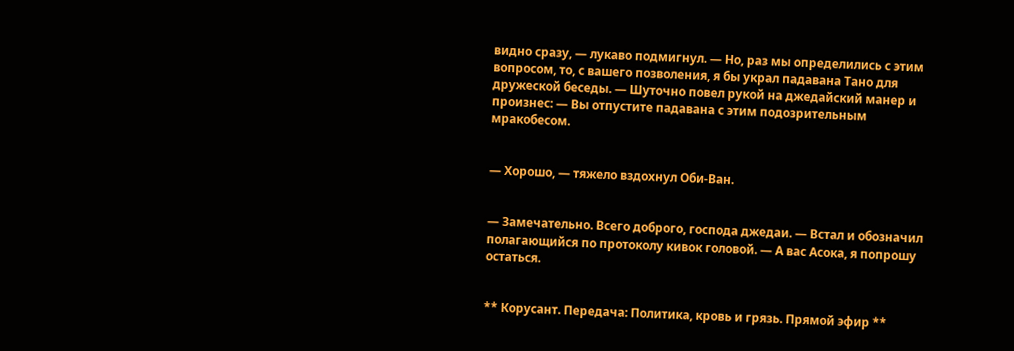видно сразу, — лукаво подмигнул. — Но, раз мы определились с этим вопросом, то, с вашего позволения, я бы украл падавана Тано для дружеской беседы. — Шуточно повел рукой на джедайский манер и произнес: — Вы отпустите падавана с этим подозрительным мракобесом.


— Хорошо, — тяжело вздохнул Оби-Ван.


— Замечательно. Всего доброго, господа джедаи. — Встал и обозначил полагающийся по протоколу кивок головой. — А вас Асока, я попрошу остаться.


** Корусант. Передача: Политика, кровь и грязь. Прямой эфир **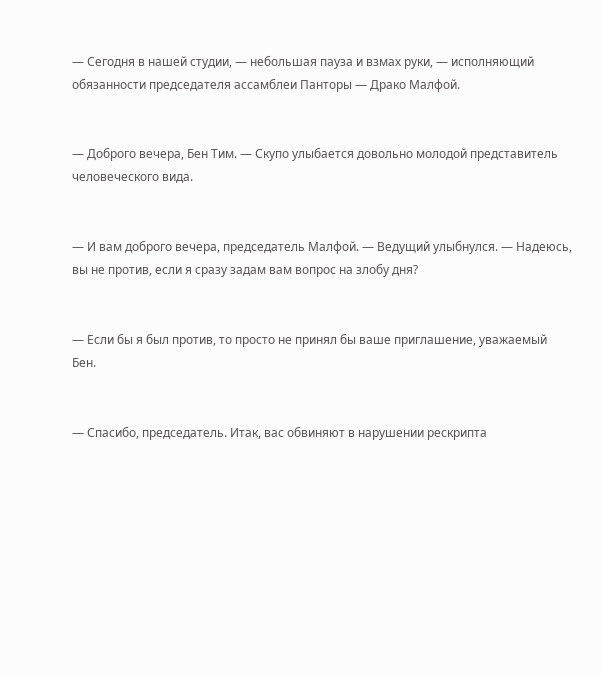— Сегодня в нашей студии, — небольшая пауза и взмах руки, — исполняющий обязанности председателя ассамблеи Панторы — Драко Малфой.


— Доброго вечера, Бен Тим. — Скупо улыбается довольно молодой представитель человеческого вида.


— И вам доброго вечера, председатель Малфой. — Ведущий улыбнулся. — Надеюсь, вы не против, если я сразу задам вам вопрос на злобу дня?


— Если бы я был против, то просто не принял бы ваше приглашение, уважаемый Бен.


— Спасибо, председатель. Итак, вас обвиняют в нарушении рескрипта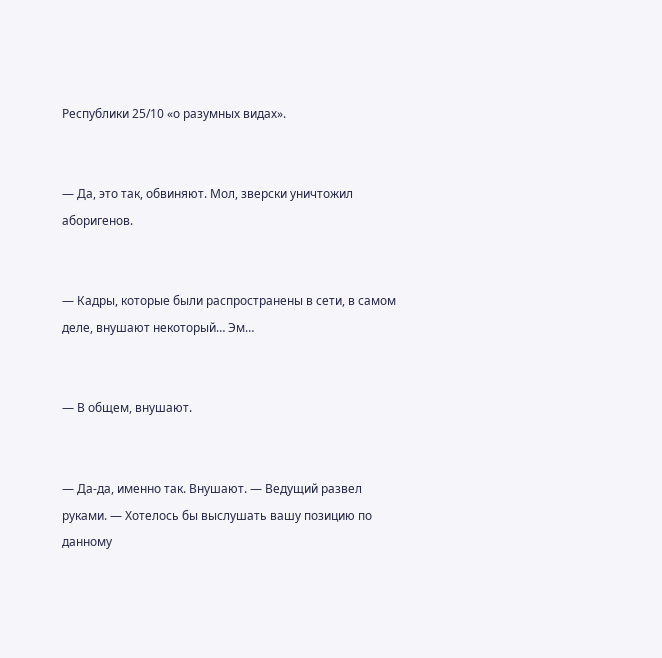Республики 25/10 «о разумных видах».


— Да, это так, обвиняют. Мол, зверски уничтожил аборигенов.


— Кадры, которые были распространены в сети, в самом деле, внушают некоторый… Эм…


— В общем, внушают.


— Да-да, именно так. Внушают. — Ведущий развел руками. — Хотелось бы выслушать вашу позицию по данному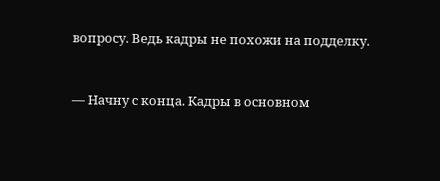вопросу. Ведь кадры не похожи на подделку.


— Начну с конца. Кадры в основном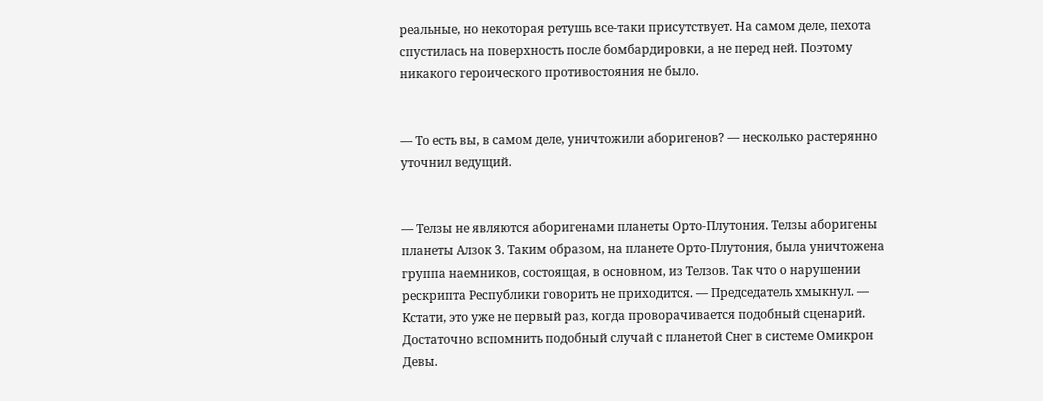реальные, но некоторая ретушь все-таки присутствует. На самом деле, пехота спустилась на поверхность после бомбардировки, а не перед ней. Поэтому никакого героического противостояния не было.


— То есть вы, в самом деле, уничтожили аборигенов? — несколько растерянно уточнил ведущий.


— Телзы не являются аборигенами планеты Орто-Плутония. Телзы аборигены планеты Алзок 3. Таким образом, на планете Орто-Плутония, была уничтожена группа наемников, состоящая, в основном, из Телзов. Так что о нарушении рескрипта Республики говорить не приходится. — Председатель хмыкнул. — Кстати, это уже не первый раз, когда проворачивается подобный сценарий. Достаточно вспомнить подобный случай с планетой Снег в системе Омикрон Девы.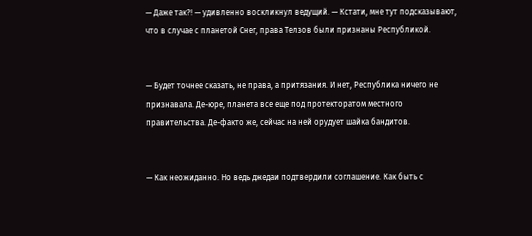— Даже так?! — удивленно воскликнул ведущий. — Кстати, мне тут подсказывают, что в случае с планетой Снег, права Телзов были признаны Республикой.


— Будет точнее сказать, не права, а притязания. И нет, Республика ничего не признавала. Де-юре, планета все еще под протекторатом местного правительства. Де-факто же, сейчас на ней орудует шайка бандитов.


— Как неожиданно. Но ведь джедаи подтвердили соглашение. Как быть с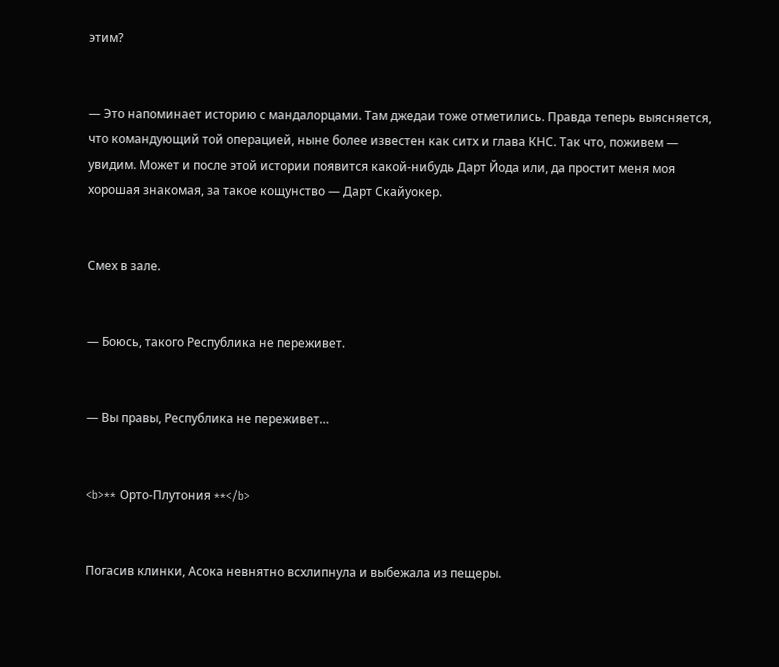этим?


— Это напоминает историю с мандалорцами. Там джедаи тоже отметились. Правда теперь выясняется, что командующий той операцией, ныне более известен как ситх и глава КНС. Так что, поживем — увидим. Может и после этой истории появится какой-нибудь Дарт Йода или, да простит меня моя хорошая знакомая, за такое кощунство — Дарт Скайуокер.


Смех в зале.


— Боюсь, такого Республика не переживет.


— Вы правы, Республика не переживет…


<b>** Орто-Плутония **</b>


Погасив клинки, Асока невнятно всхлипнула и выбежала из пещеры.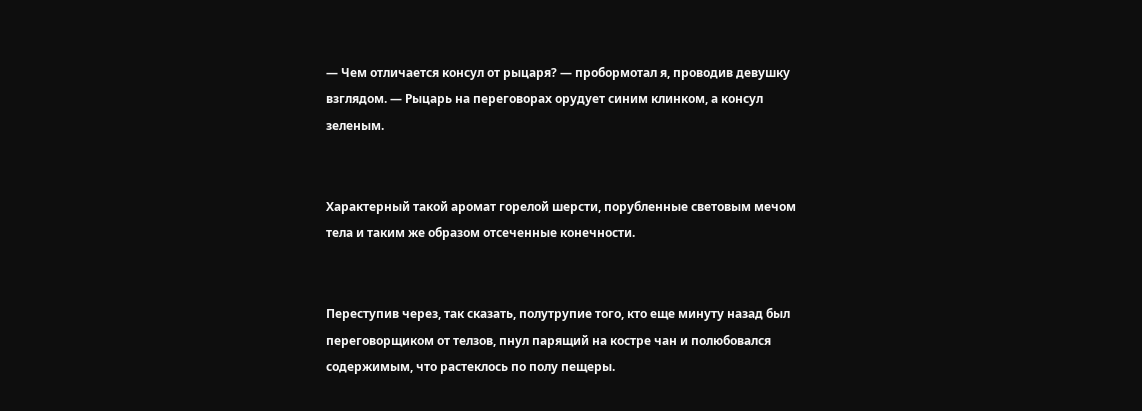— Чем отличается консул от рыцаря? — пробормотал я, проводив девушку взглядом. — Рыцарь на переговорах орудует синим клинком, а консул зеленым.


Характерный такой аромат горелой шерсти, порубленные световым мечом тела и таким же образом отсеченные конечности.


Переступив через, так сказать, полутрупие того, кто еще минуту назад был переговорщиком от телзов, пнул парящий на костре чан и полюбовался содержимым, что растеклось по полу пещеры.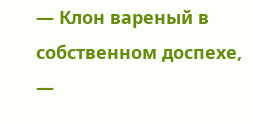— Клон вареный в собственном доспехе, —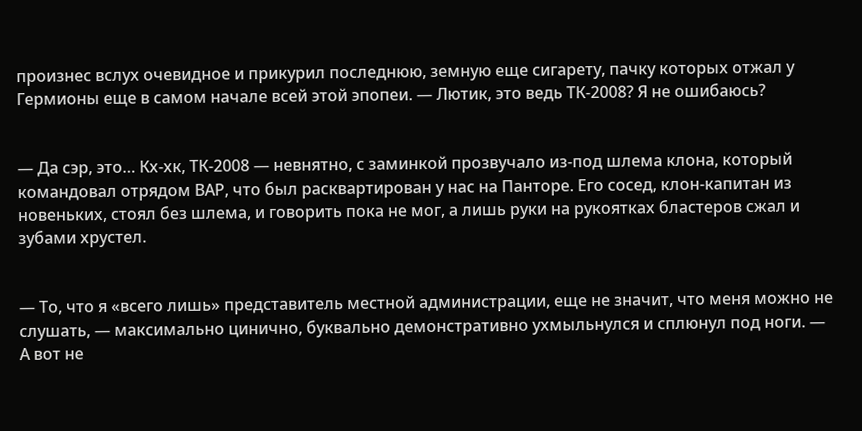произнес вслух очевидное и прикурил последнюю, земную еще сигарету, пачку которых отжал у Гермионы еще в самом начале всей этой эпопеи. — Лютик, это ведь ТК-2008? Я не ошибаюсь?


— Да сэр, это… Кх-хк, ТК-2008 — невнятно, с заминкой прозвучало из-под шлема клона, который командовал отрядом ВАР, что был расквартирован у нас на Панторе. Его сосед, клон-капитан из новеньких, стоял без шлема, и говорить пока не мог, а лишь руки на рукоятках бластеров сжал и зубами хрустел.


— То, что я «всего лишь» представитель местной администрации, еще не значит, что меня можно не слушать, — максимально цинично, буквально демонстративно ухмыльнулся и сплюнул под ноги. — А вот не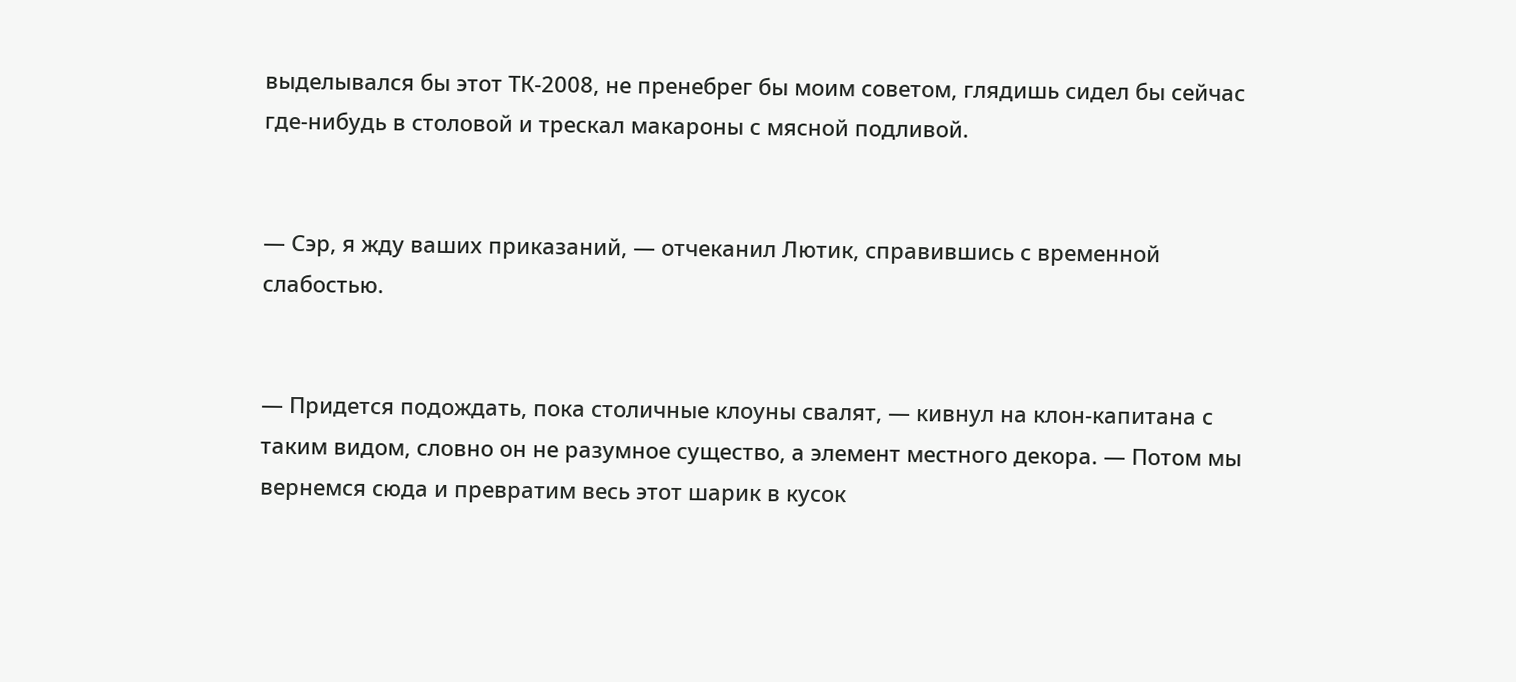выделывался бы этот ТК-2008, не пренебрег бы моим советом, глядишь сидел бы сейчас где-нибудь в столовой и трескал макароны с мясной подливой.


— Сэр, я жду ваших приказаний, — отчеканил Лютик, справившись с временной слабостью.


— Придется подождать, пока столичные клоуны свалят, — кивнул на клон-капитана с таким видом, словно он не разумное существо, а элемент местного декора. — Потом мы вернемся сюда и превратим весь этот шарик в кусок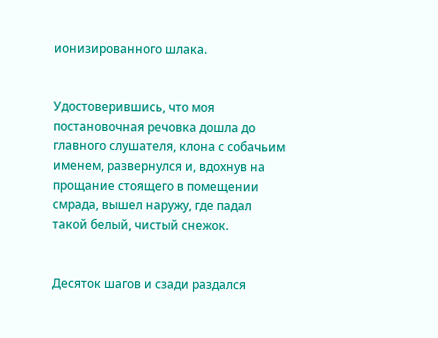ионизированного шлака.


Удостоверившись, что моя постановочная речовка дошла до главного слушателя, клона с собачьим именем, развернулся и, вдохнув на прощание стоящего в помещении смрада, вышел наружу, где падал такой белый, чистый снежок.


Десяток шагов и сзади раздался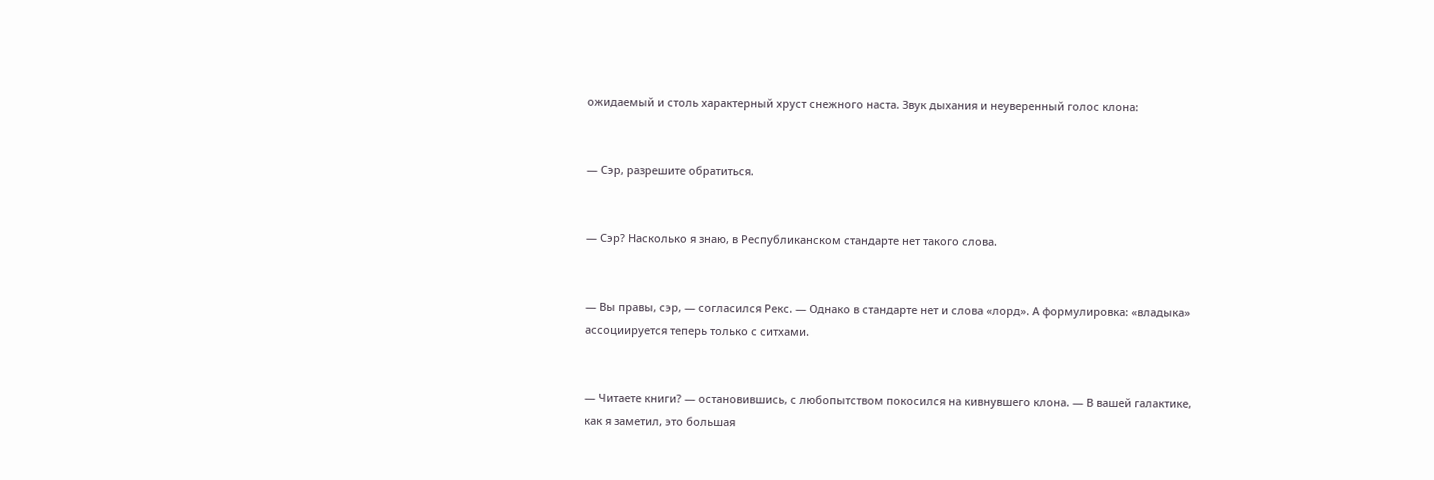ожидаемый и столь характерный хруст снежного наста. Звук дыхания и неуверенный голос клона:


— Сэр, разрешите обратиться.


— Сэр? Насколько я знаю, в Республиканском стандарте нет такого слова.


— Вы правы, сэр, — согласился Рекс. — Однако в стандарте нет и слова «лорд». А формулировка: «владыка» ассоциируется теперь только с ситхами.


— Читаете книги? — остановившись, с любопытством покосился на кивнувшего клона. — В вашей галактике, как я заметил, это большая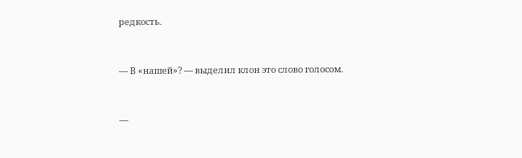редкость.


— В «нашей»? — выделил клон это слово голосом.


—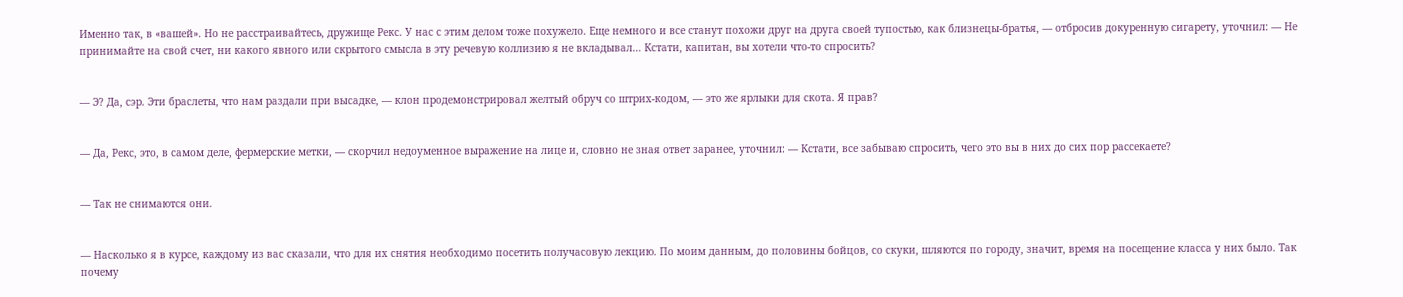Именно так, в «вашей». Но не расстраивайтесь, дружище Рекс. У нас с этим делом тоже похужело. Еще немного и все станут похожи друг на друга своей тупостью, как близнецы-братья, — отбросив докуренную сигарету, уточнил: — Не принимайте на свой счет, ни какого явного или скрытого смысла в эту речевую коллизию я не вкладывал… Кстати, капитан, вы хотели что-то спросить?


— Э? Да, сэр. Эти браслеты, что нам раздали при высадке, — клон продемонстрировал желтый обруч со штрих-кодом, — это же ярлыки для скота. Я прав?


— Да, Рекс, это, в самом деле, фермерские метки, — скорчил недоуменное выражение на лице и, словно не зная ответ заранее, уточнил: — Кстати, все забываю спросить, чего это вы в них до сих пор рассекаете?


— Так не снимаются они.


— Насколько я в курсе, каждому из вас сказали, что для их снятия необходимо посетить получасовую лекцию. По моим данным, до половины бойцов, со скуки, шляются по городу, значит, время на посещение класса у них было. Так почему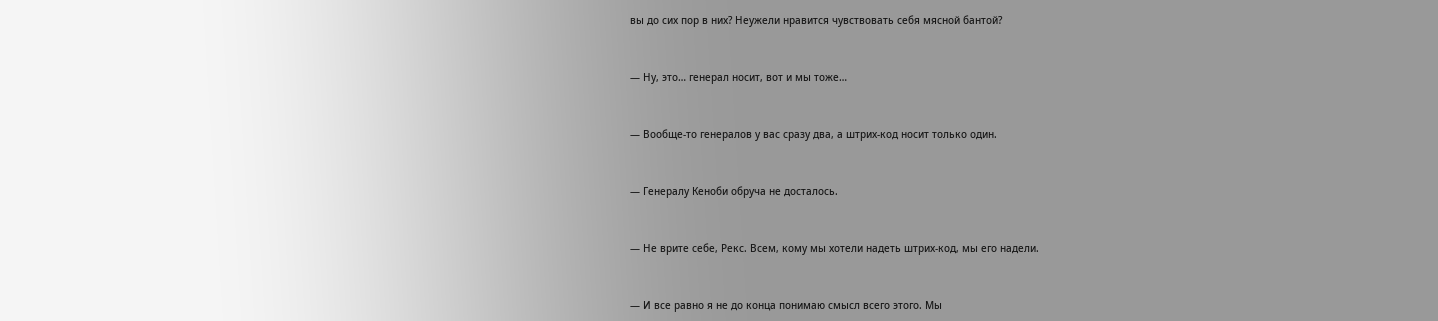вы до сих пор в них? Неужели нравится чувствовать себя мясной бантой?


— Ну, это… генерал носит, вот и мы тоже…


— Вообще-то генералов у вас сразу два, а штрих-код носит только один.


— Генералу Кеноби обруча не досталось.


— Не врите себе, Рекс. Всем, кому мы хотели надеть штрих-код, мы его надели.


— И все равно я не до конца понимаю смысл всего этого. Мы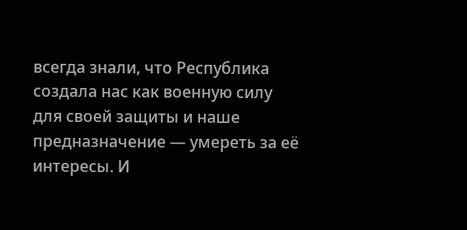всегда знали, что Республика создала нас как военную силу для своей защиты и наше предназначение — умереть за её интересы. И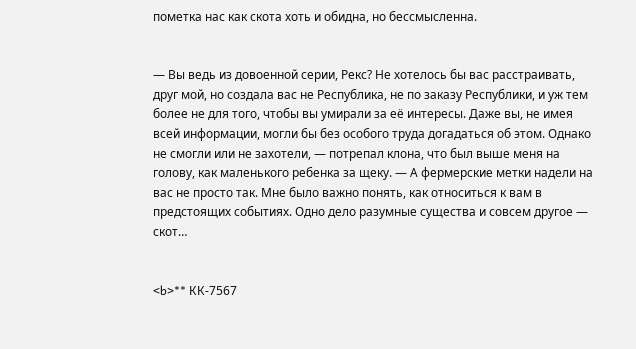пометка нас как скота хоть и обидна, но бессмысленна.


— Вы ведь из довоенной серии, Рекс? Не хотелось бы вас расстраивать, друг мой, но создала вас не Республика, не по заказу Республики, и уж тем более не для того, чтобы вы умирали за её интересы. Даже вы, не имея всей информации, могли бы без особого труда догадаться об этом. Однако не смогли или не захотели, — потрепал клона, что был выше меня на голову, как маленького ребенка за щеку. — А фермерские метки надели на вас не просто так. Мне было важно понять, как относиться к вам в предстоящих событиях. Одно дело разумные существа и совсем другое — скот…


<b>** КК-7567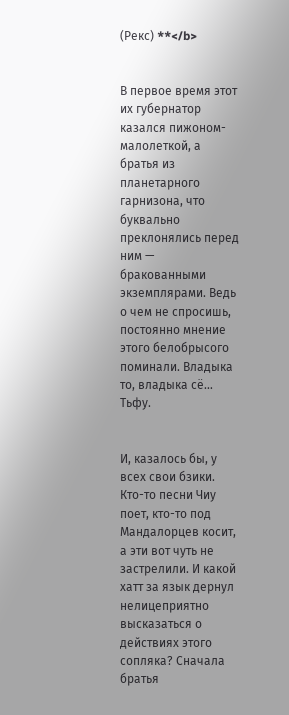(Рекс) **</b>


В первое время этот их губернатор казался пижоном-малолеткой, а братья из планетарного гарнизона, что буквально преклонялись перед ним — бракованными экземплярами. Ведь о чем не спросишь, постоянно мнение этого белобрысого поминали. Владыка то, владыка сё… Тьфу.


И, казалось бы, у всех свои бзики. Кто-то песни Чиу поет, кто-то под Мандалорцев косит, а эти вот чуть не застрелили. И какой хатт за язык дернул нелицеприятно высказаться о действиях этого сопляка? Сначала братья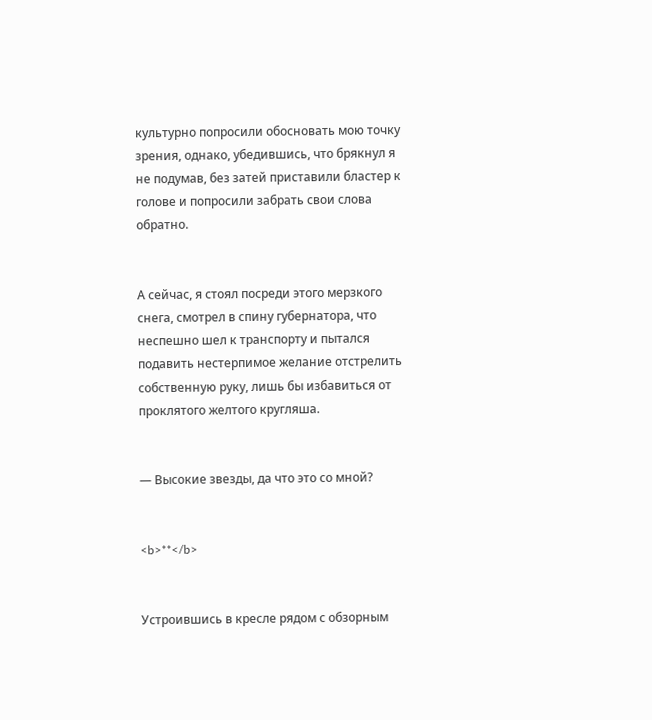культурно попросили обосновать мою точку зрения, однако, убедившись, что брякнул я не подумав, без затей приставили бластер к голове и попросили забрать свои слова обратно.


А сейчас, я стоял посреди этого мерзкого снега, смотрел в спину губернатора, что неспешно шел к транспорту и пытался подавить нестерпимое желание отстрелить собственную руку, лишь бы избавиться от проклятого желтого кругляша.


— Высокие звезды, да что это со мной?


<b>**</b>


Устроившись в кресле рядом с обзорным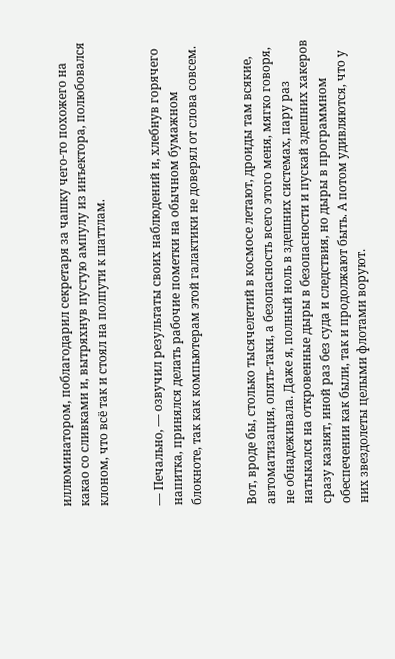иллюминатором, поблагодарил секретаря за чашку чего-то похожего на какао со сливками и, вытряхнув пустую ампулу из инъектора, полюбовался клоном, что всё так и стоял на полпути к шаттлам.


— Печально, — озвучил результаты своих наблюдений и, хлебнув горячего напитка, принялся делать рабочие пометки на обычном бумажном блокноте, так как компьютерам этой галактики не доверял от слова совсем.


Вот, вроде бы, столько тысячелетий в космосе летают, дроиды там всякие, автоматизация, опять-таки, а безопасность всего этого меня, мягко говоря, не обнадеживала. Даже я, полный ноль в здешних системах, пару раз натыкался на откровенные дыры в безопасности и пускай здешних хакеров сразу казнят, иной раз без суда и следствия, но дыры в программном обеспечении как были, так и продолжают быть. А потом удивляются, что у них звездолеты целыми флотами воруют.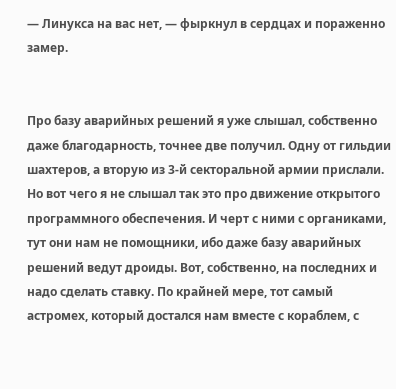— Линукса на вас нет, — фыркнул в сердцах и пораженно замер.


Про базу аварийных решений я уже слышал, собственно даже благодарность, точнее две получил. Одну от гильдии шахтеров, а вторую из 3-й секторальной армии прислали. Но вот чего я не слышал так это про движение открытого программного обеспечения. И черт с ними с органиками, тут они нам не помощники, ибо даже базу аварийных решений ведут дроиды. Вот, собственно, на последних и надо сделать ставку. По крайней мере, тот самый астромех, который достался нам вместе с кораблем, с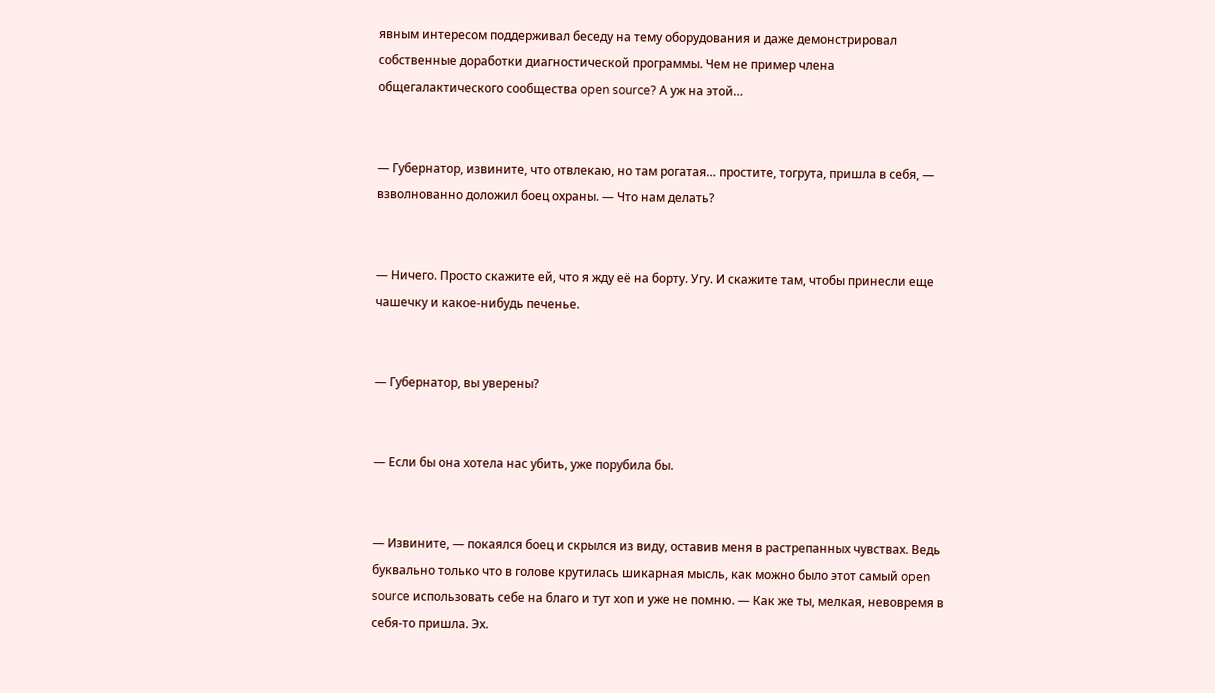явным интересом поддерживал беседу на тему оборудования и даже демонстрировал собственные доработки диагностической программы. Чем не пример члена общегалактического сообщества open source? А уж на этой…


— Губернатор, извините, что отвлекаю, но там рогатая… простите, тогрута, пришла в себя, — взволнованно доложил боец охраны. — Что нам делать?


— Ничего. Просто скажите ей, что я жду её на борту. Угу. И скажите там, чтобы принесли еще чашечку и какое-нибудь печенье.


— Губернатор, вы уверены?


— Если бы она хотела нас убить, уже порубила бы.


— Извините, — покаялся боец и скрылся из виду, оставив меня в растрепанных чувствах. Ведь буквально только что в голове крутилась шикарная мысль, как можно было этот самый open source использовать себе на благо и тут хоп и уже не помню. — Как же ты, мелкая, невовремя в себя-то пришла. Эх.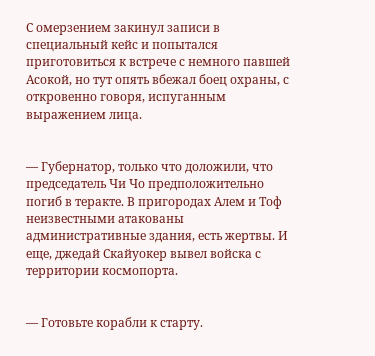С омерзением закинул записи в специальный кейс и попытался приготовиться к встрече с немного павшей Асокой, но тут опять вбежал боец охраны, с откровенно говоря, испуганным выражением лица.


— Губернатор, только что доложили, что председатель Чи Чо предположительно погиб в теракте. В пригородах Алем и Тоф неизвестными атакованы административные здания, есть жертвы. И еще, джедай Скайуокер вывел войска с территории космопорта.


— Готовьте корабли к старту.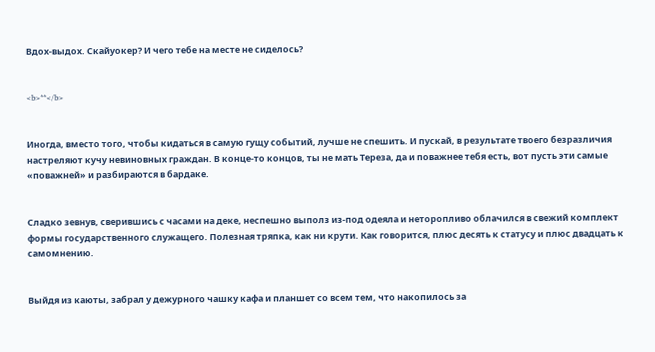Вдох-выдох. Скайуокер? И чего тебе на месте не сиделось?


<b>**</b>


Иногда, вместо того, чтобы кидаться в самую гущу событий, лучше не спешить. И пускай, в результате твоего безразличия настреляют кучу невиновных граждан. В конце-то концов, ты не мать Тереза, да и поважнее тебя есть, вот пусть эти самые «поважней» и разбираются в бардаке.


Сладко зевнув, сверившись с часами на деке, неспешно выполз из-под одеяла и неторопливо облачился в свежий комплект формы государственного служащего. Полезная тряпка, как ни крути. Как говорится, плюс десять к статусу и плюс двадцать к самомнению.


Выйдя из каюты, забрал у дежурного чашку кафа и планшет со всем тем, что накопилось за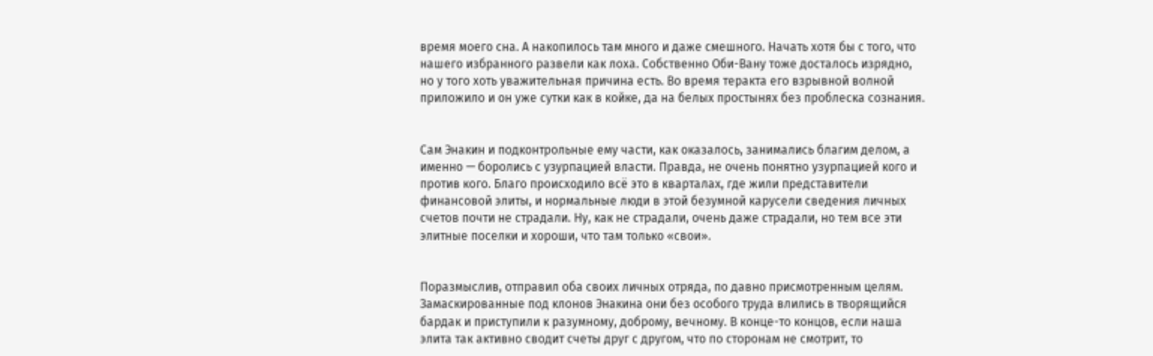время моего сна. А накопилось там много и даже смешного. Начать хотя бы с того, что нашего избранного развели как лоха. Собственно Оби-Вану тоже досталось изрядно, но у того хоть уважительная причина есть. Во время теракта его взрывной волной приложило и он уже сутки как в койке, да на белых простынях без проблеска сознания.


Сам Энакин и подконтрольные ему части, как оказалось, занимались благим делом, а именно — боролись с узурпацией власти. Правда, не очень понятно узурпацией кого и против кого. Благо происходило всё это в кварталах, где жили представители финансовой элиты, и нормальные люди в этой безумной карусели сведения личных счетов почти не страдали. Ну, как не страдали, очень даже страдали, но тем все эти элитные поселки и хороши, что там только «свои».


Поразмыслив, отправил оба своих личных отряда, по давно присмотренным целям. Замаскированные под клонов Энакина они без особого труда влились в творящийся бардак и приступили к разумному, доброму, вечному. В конце-то концов, если наша элита так активно сводит счеты друг с другом, что по сторонам не смотрит, то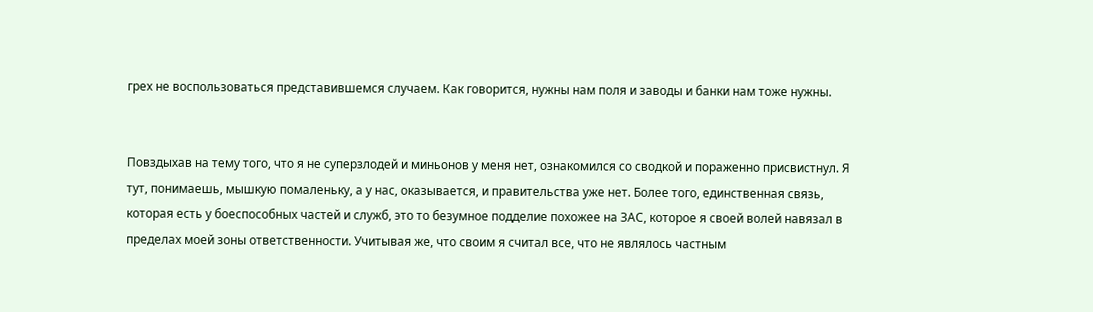грех не воспользоваться представившемся случаем. Как говорится, нужны нам поля и заводы и банки нам тоже нужны.


Повздыхав на тему того, что я не суперзлодей и миньонов у меня нет, ознакомился со сводкой и пораженно присвистнул. Я тут, понимаешь, мышкую помаленьку, а у нас, оказывается, и правительства уже нет. Более того, единственная связь, которая есть у боеспособных частей и служб, это то безумное подделие похожее на ЗАС, которое я своей волей навязал в пределах моей зоны ответственности. Учитывая же, что своим я считал все, что не являлось частным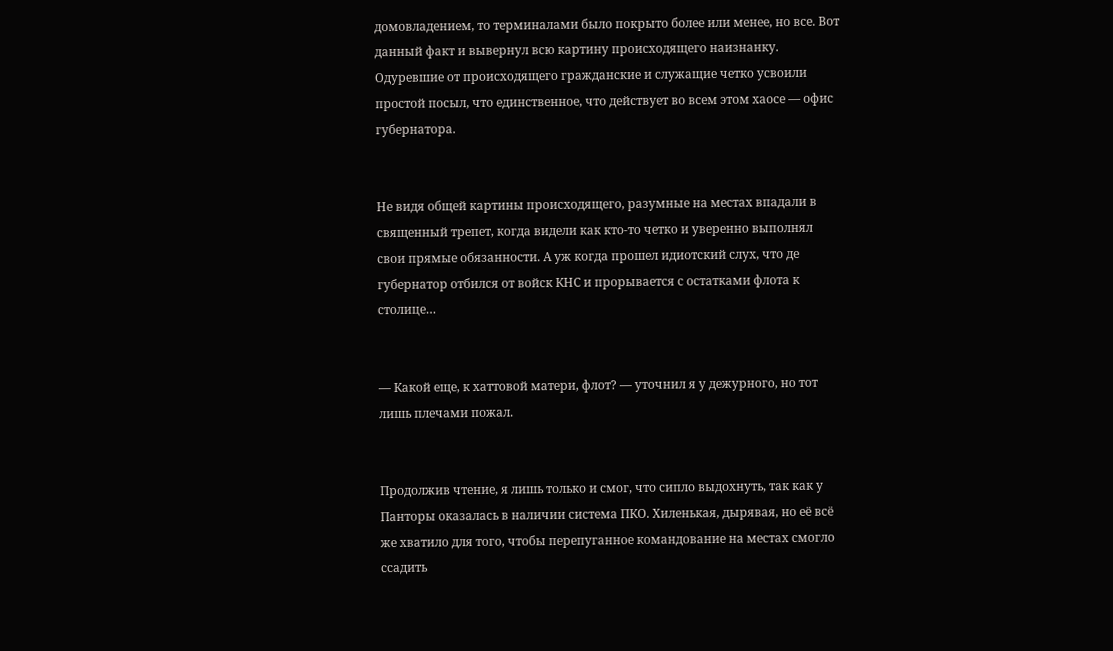домовладением, то терминалами было покрыто более или менее, но все. Вот данный факт и вывернул всю картину происходящего наизнанку. Одуревшие от происходящего гражданские и служащие четко усвоили простой посыл, что единственное, что действует во всем этом хаосе — офис губернатора.


Не видя общей картины происходящего, разумные на местах впадали в священный трепет, когда видели как кто-то четко и уверенно выполнял свои прямые обязанности. А уж когда прошел идиотский слух, что де губернатор отбился от войск КНС и прорывается с остатками флота к столице…


— Какой еще, к хаттовой матери, флот? — уточнил я у дежурного, но тот лишь плечами пожал.


Продолжив чтение, я лишь только и смог, что сипло выдохнуть, так как у Панторы оказалась в наличии система ПКО. Хиленькая, дырявая, но её всё же хватило для того, чтобы перепуганное командование на местах смогло ссадить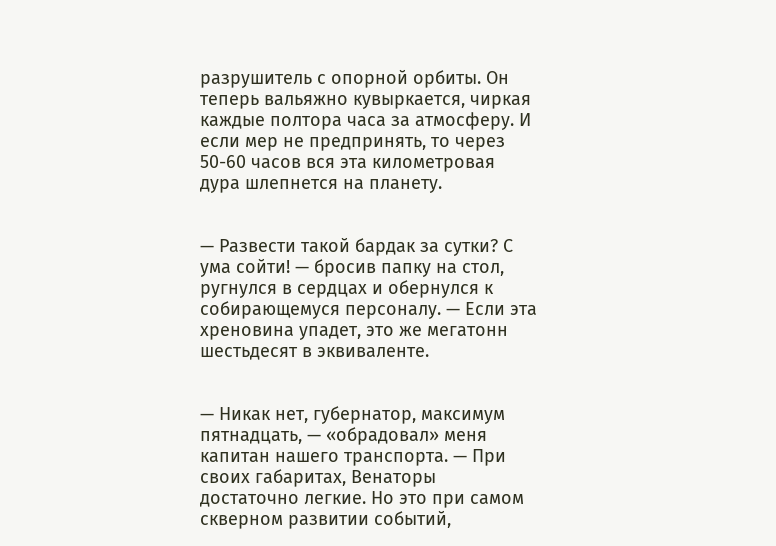разрушитель с опорной орбиты. Он теперь вальяжно кувыркается, чиркая каждые полтора часа за атмосферу. И если мер не предпринять, то через 50-60 часов вся эта километровая дура шлепнется на планету.


— Развести такой бардак за сутки? С ума сойти! — бросив папку на стол, ругнулся в сердцах и обернулся к собирающемуся персоналу. — Если эта хреновина упадет, это же мегатонн шестьдесят в эквиваленте.


— Никак нет, губернатор, максимум пятнадцать, — «обрадовал» меня капитан нашего транспорта. — При своих габаритах, Венаторы достаточно легкие. Но это при самом скверном развитии событий,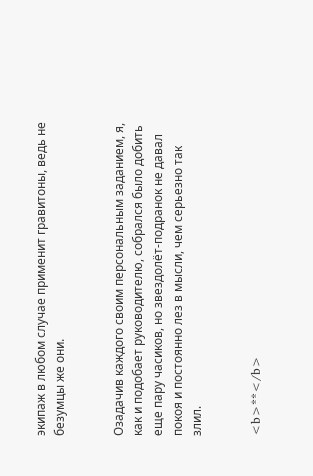экипаж в любом случае применит гравитоны, ведь не безумцы же они.


Озадачив каждого своим персональным заданием, я, как и подобает руководителю, собрался было добить еще пару часиков, но звездолёт-подранок не давал покоя и постоянно лез в мысли, чем серьезно так злил.


<b>**</b>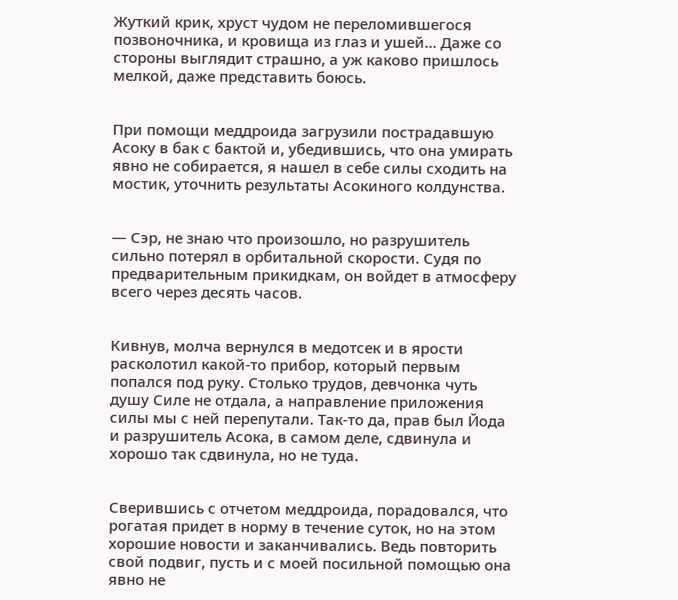Жуткий крик, хруст чудом не переломившегося позвоночника, и кровища из глаз и ушей… Даже со стороны выглядит страшно, а уж каково пришлось мелкой, даже представить боюсь.


При помощи меддроида загрузили пострадавшую Асоку в бак с бактой и, убедившись, что она умирать явно не собирается, я нашел в себе силы сходить на мостик, уточнить результаты Асокиного колдунства.


— Сэр, не знаю что произошло, но разрушитель сильно потерял в орбитальной скорости. Судя по предварительным прикидкам, он войдет в атмосферу всего через десять часов.


Кивнув, молча вернулся в медотсек и в ярости расколотил какой-то прибор, который первым попался под руку. Столько трудов, девчонка чуть душу Силе не отдала, а направление приложения силы мы с ней перепутали. Так-то да, прав был Йода и разрушитель Асока, в самом деле, сдвинула и хорошо так сдвинула, но не туда.


Сверившись с отчетом меддроида, порадовался, что рогатая придет в норму в течение суток, но на этом хорошие новости и заканчивались. Ведь повторить свой подвиг, пусть и с моей посильной помощью она явно не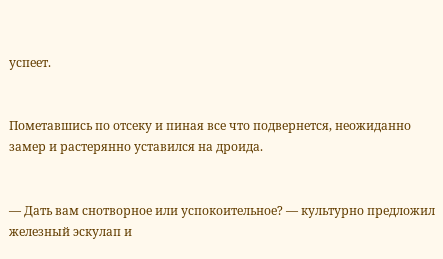успеет.


Пометавшись по отсеку и пиная все что подвернется, неожиданно замер и растерянно уставился на дроида.


— Дать вам снотворное или успокоительное? — культурно предложил железный эскулап и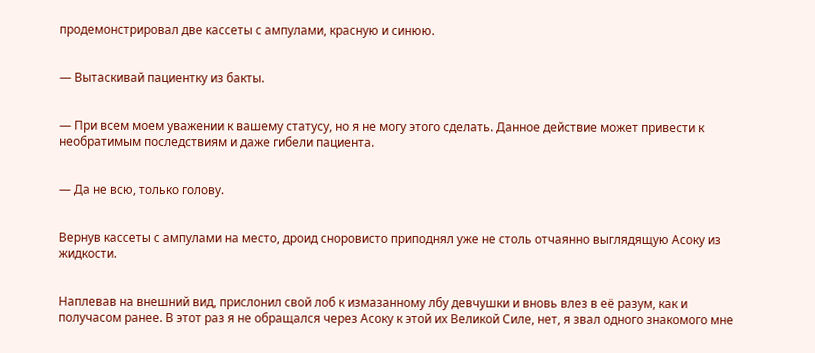продемонстрировал две кассеты с ампулами, красную и синюю.


— Вытаскивай пациентку из бакты.


— При всем моем уважении к вашему статусу, но я не могу этого сделать. Данное действие может привести к необратимым последствиям и даже гибели пациента.


— Да не всю, только голову.


Вернув кассеты с ампулами на место, дроид сноровисто приподнял уже не столь отчаянно выглядящую Асоку из жидкости.


Наплевав на внешний вид, прислонил свой лоб к измазанному лбу девчушки и вновь влез в её разум, как и получасом ранее. В этот раз я не обращался через Асоку к этой их Великой Силе, нет, я звал одного знакомого мне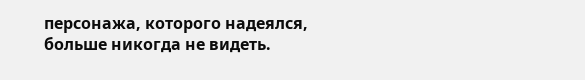персонажа, которого надеялся, больше никогда не видеть.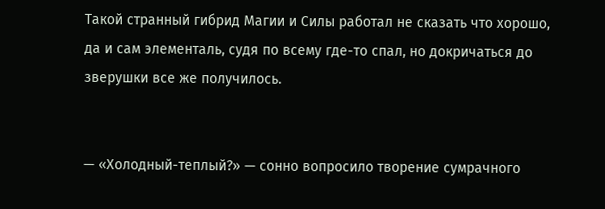Такой странный гибрид Магии и Силы работал не сказать что хорошо, да и сам элементаль, судя по всему где-то спал, но докричаться до зверушки все же получилось.


— «Холодный-теплый?» — сонно вопросило творение сумрачного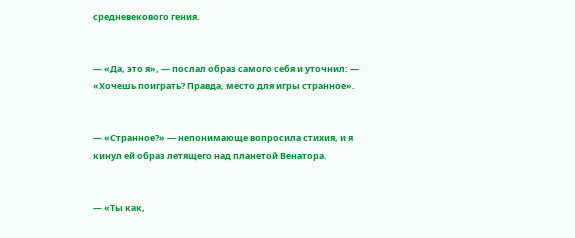средневекового гения.


— «Да, это я», — послал образ самого себя и уточнил: — «Хочешь поиграть? Правда, место для игры странное».


— «Странное?» — непонимающе вопросила стихия, и я кинул ей образ летящего над планетой Венатора.


— «Ты как,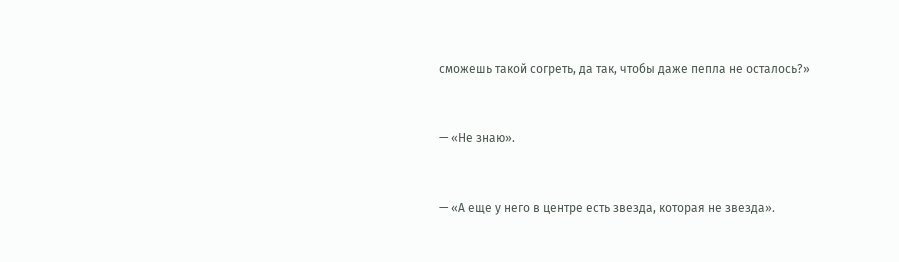сможешь такой согреть, да так, чтобы даже пепла не осталось?»


— «Не знаю».


— «А еще у него в центре есть звезда, которая не звезда».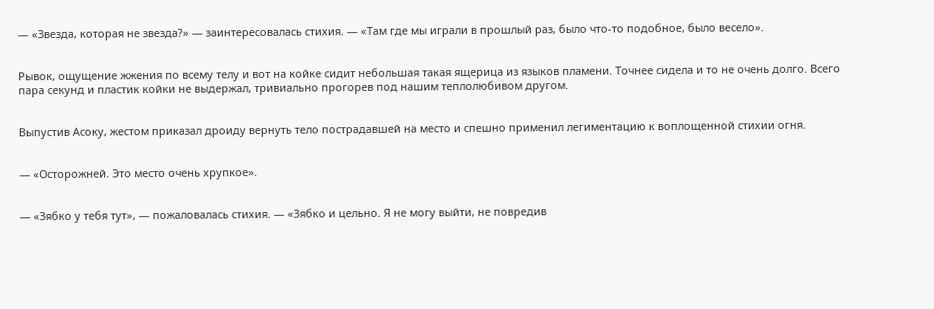— «Звезда, которая не звезда?» — заинтересовалась стихия. — «Там где мы играли в прошлый раз, было что-то подобное, было весело».


Рывок, ощущение жжения по всему телу и вот на койке сидит небольшая такая ящерица из языков пламени. Точнее сидела и то не очень долго. Всего пара секунд и пластик койки не выдержал, тривиально прогорев под нашим теплолюбивом другом.


Выпустив Асоку, жестом приказал дроиду вернуть тело пострадавшей на место и спешно применил легиментацию к воплощенной стихии огня.


— «Осторожней. Это место очень хрупкое».


— «Зябко у тебя тут», — пожаловалась стихия. — «Зябко и цельно. Я не могу выйти, не повредив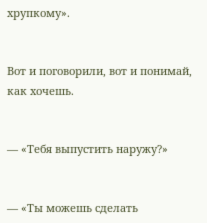хрупкому».


Вот и поговорили, вот и понимай, как хочешь.


— «Тебя выпустить наружу?»


— «Ты можешь сделать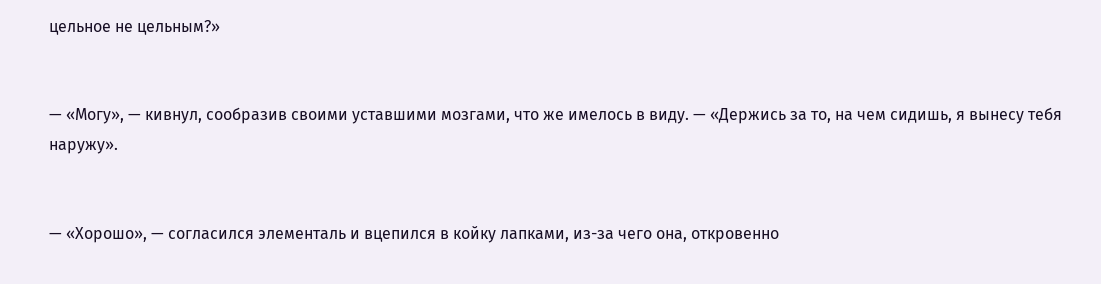цельное не цельным?»


— «Могу», — кивнул, сообразив своими уставшими мозгами, что же имелось в виду. — «Держись за то, на чем сидишь, я вынесу тебя наружу».


— «Хорошо», — согласился элементаль и вцепился в койку лапками, из-за чего она, откровенно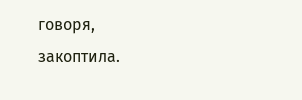говоря, закоптила.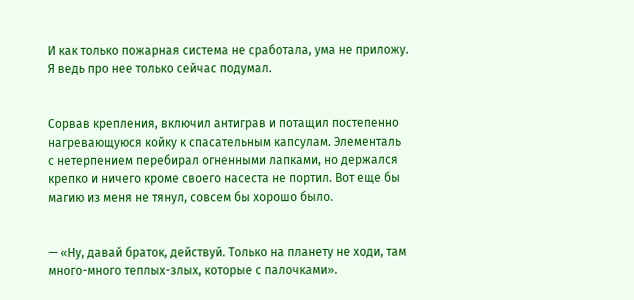И как только пожарная система не сработала, ума не приложу. Я ведь про нее только сейчас подумал.


Сорвав крепления, включил антиграв и потащил постепенно нагревающуюся койку к спасательным капсулам. Элементаль с нетерпением перебирал огненными лапками, но держался крепко и ничего кроме своего насеста не портил. Вот еще бы магию из меня не тянул, совсем бы хорошо было.


— «Ну, давай браток, действуй. Только на планету не ходи, там много-много теплых-злых, которые с палочками».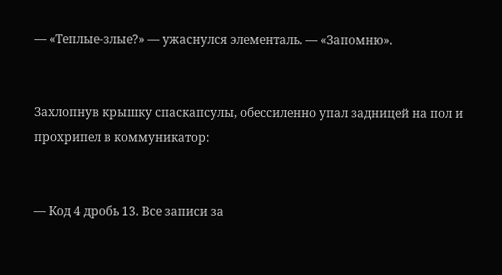— «Теплые-злые?» — ужаснулся элементаль. — «Запомню».


Захлопнув крышку спаскапсулы, обессиленно упал задницей на пол и прохрипел в коммуникатор:


— Код 4 дробь 13. Все записи за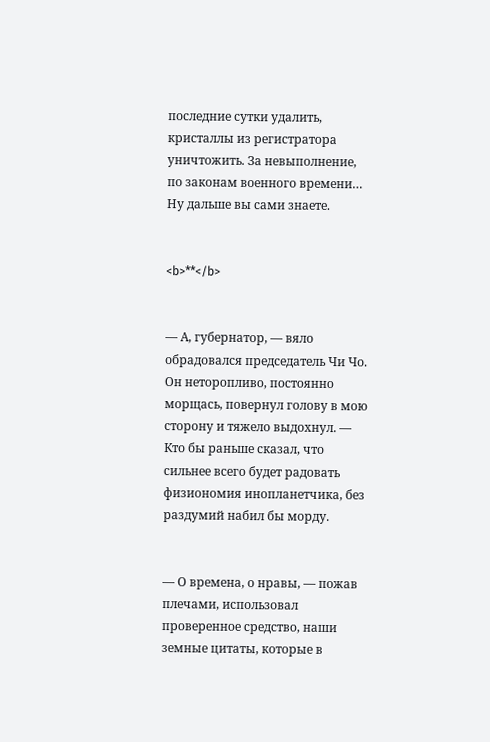последние сутки удалить, кристаллы из регистратора уничтожить. За невыполнение, по законам военного времени… Ну дальше вы сами знаете.


<b>**</b>


— А, губернатор, — вяло обрадовался председатель Чи Чо. Он неторопливо, постоянно морщась, повернул голову в мою сторону и тяжело выдохнул. — Кто бы раньше сказал, что сильнее всего будет радовать физиономия инопланетчика, без раздумий набил бы морду.


— О времена, о нравы, — пожав плечами, использовал проверенное средство, наши земные цитаты, которые в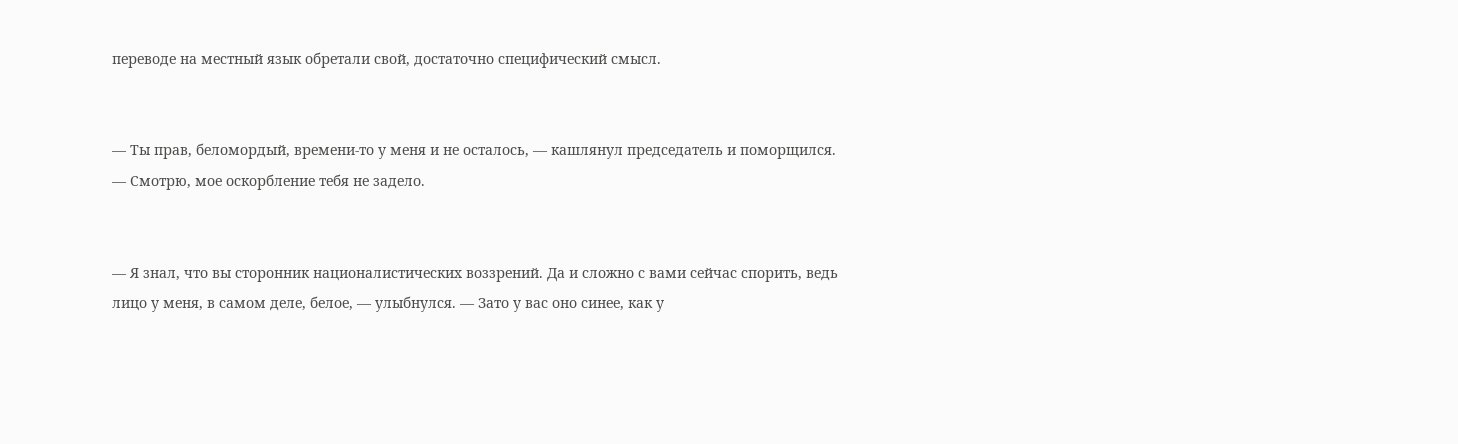переводе на местный язык обретали свой, достаточно специфический смысл.


— Ты прав, беломордый, времени-то у меня и не осталось, — кашлянул председатель и поморщился. — Смотрю, мое оскорбление тебя не задело.


— Я знал, что вы сторонник националистических воззрений. Да и сложно с вами сейчас спорить, ведь лицо у меня, в самом деле, белое, — улыбнулся. — Зато у вас оно синее, как у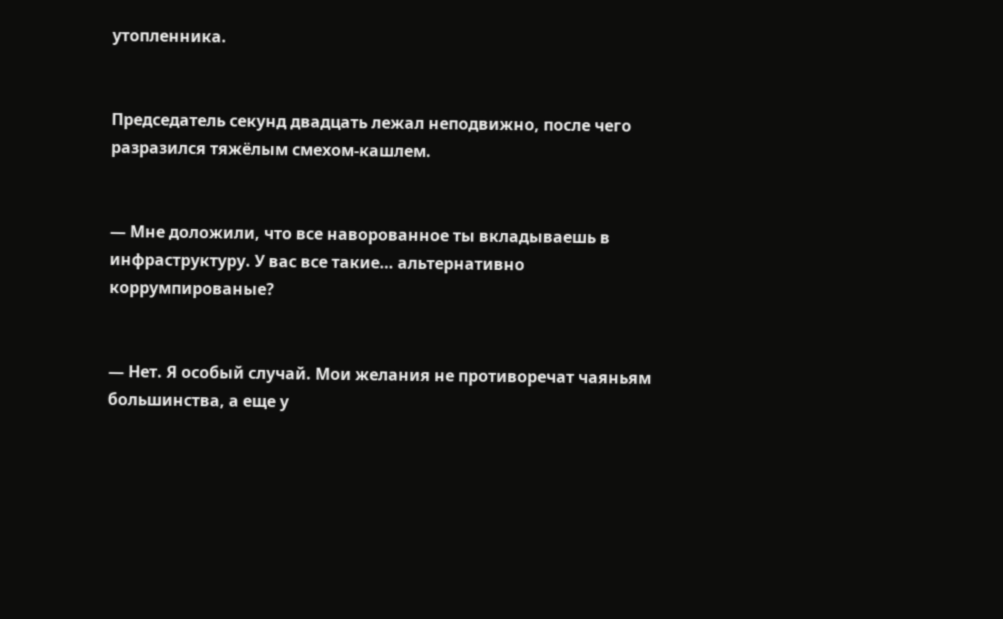утопленника.


Председатель секунд двадцать лежал неподвижно, после чего разразился тяжёлым смехом-кашлем.


— Мне доложили, что все наворованное ты вкладываешь в инфраструктуру. У вас все такие… альтернативно коррумпированые?


— Нет. Я особый случай. Мои желания не противоречат чаяньям большинства, а еще у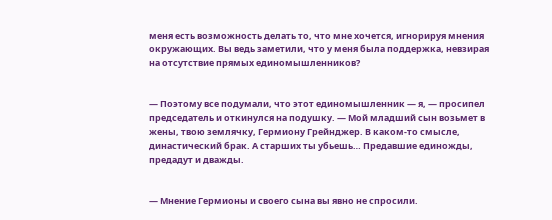меня есть возможность делать то, что мне хочется, игнорируя мнения окружающих. Вы ведь заметили, что у меня была поддержка, невзирая на отсутствие прямых единомышленников?


— Поэтому все подумали, что этот единомышленник — я, — просипел председатель и откинулся на подушку. — Мой младший сын возьмет в жены, твою землячку, Гермиону Грейнджер. В каком-то смысле, династический брак. А старших ты убьешь… Предавшие единожды, предадут и дважды.


— Мнение Гермионы и своего сына вы явно не спросили.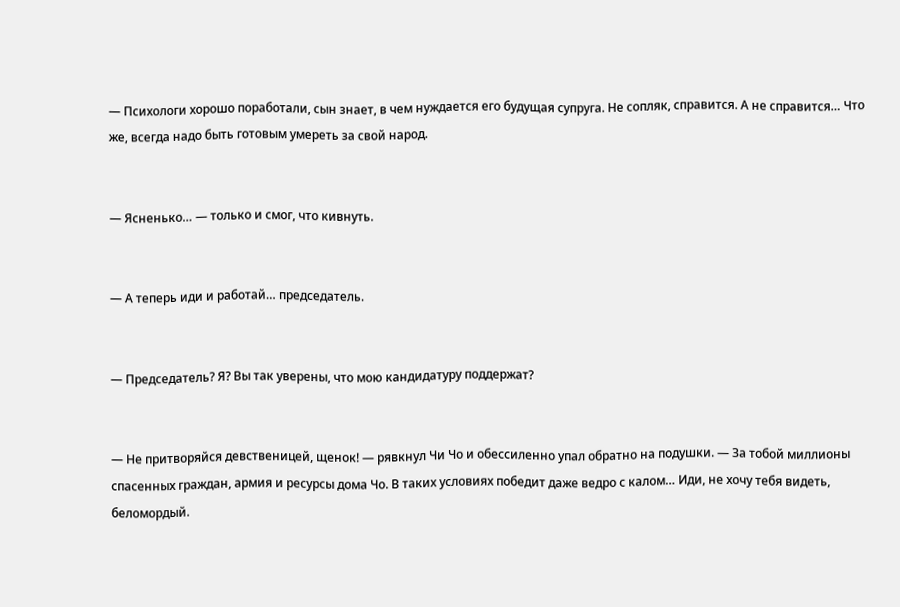— Психологи хорошо поработали, сын знает, в чем нуждается его будущая супруга. Не сопляк, справится. А не справится… Что же, всегда надо быть готовым умереть за свой народ.


— Ясненько… — только и смог, что кивнуть.


— А теперь иди и работай… председатель.


— Председатель? Я? Вы так уверены, что мою кандидатуру поддержат?


— Не притворяйся девственицей, щенок! — рявкнул Чи Чо и обессиленно упал обратно на подушки. — За тобой миллионы спасенных граждан, армия и ресурсы дома Чо. В таких условиях победит даже ведро с калом… Иди, не хочу тебя видеть, беломордый.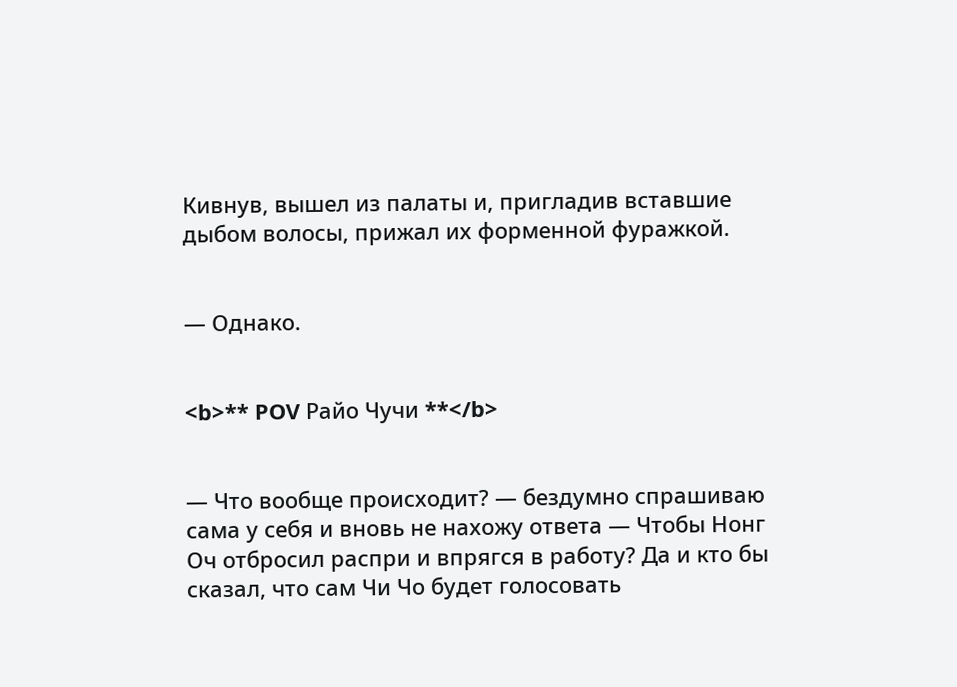Кивнув, вышел из палаты и, пригладив вставшие дыбом волосы, прижал их форменной фуражкой.


— Однако.


<b>** POV Райо Чучи **</b>


— Что вообще происходит? — бездумно спрашиваю сама у себя и вновь не нахожу ответа — Чтобы Нонг Оч отбросил распри и впрягся в работу? Да и кто бы сказал, что сам Чи Чо будет голосовать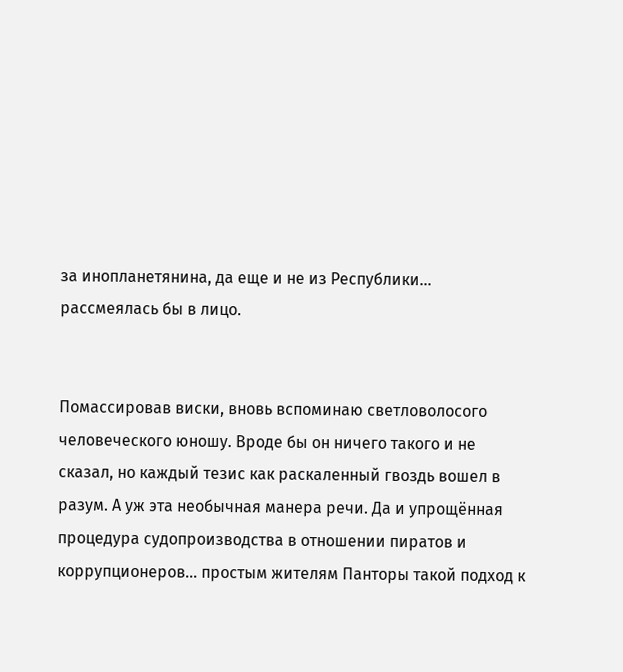за инопланетянина, да еще и не из Республики… рассмеялась бы в лицо.


Помассировав виски, вновь вспоминаю светловолосого человеческого юношу. Вроде бы он ничего такого и не сказал, но каждый тезис как раскаленный гвоздь вошел в разум. А уж эта необычная манера речи. Да и упрощённая процедура судопроизводства в отношении пиратов и коррупционеров… простым жителям Панторы такой подход к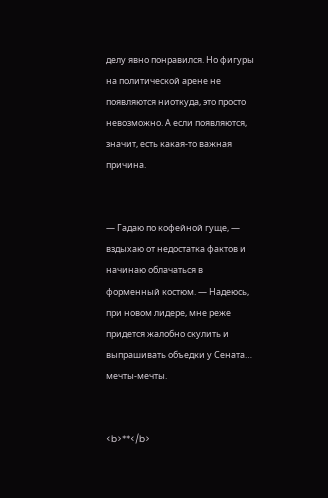делу явно понравился. Но фигуры на политической арене не появляются ниоткуда, это просто невозможно. А если появляются, значит, есть какая-то важная причина.


— Гадаю по кофейной гуще, — вздыхаю от недостатка фактов и начинаю облачаться в форменный костюм. — Надеюсь, при новом лидере, мне реже придется жалобно скулить и выпрашивать объедки у Сената… мечты-мечты.


<b>**</b>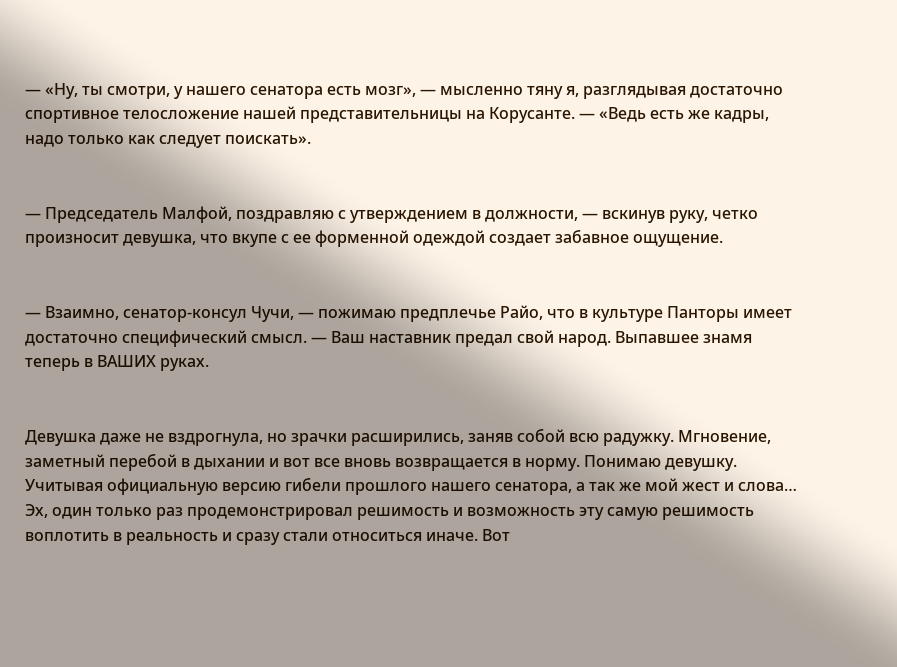— «Ну, ты смотри, у нашего сенатора есть мозг», — мысленно тяну я, разглядывая достаточно спортивное телосложение нашей представительницы на Корусанте. — «Ведь есть же кадры, надо только как следует поискать».


— Председатель Малфой, поздравляю с утверждением в должности, — вскинув руку, четко произносит девушка, что вкупе с ее форменной одеждой создает забавное ощущение.


— Взаимно, сенатор-консул Чучи, — пожимаю предплечье Райо, что в культуре Панторы имеет достаточно специфический смысл. — Ваш наставник предал свой народ. Выпавшее знамя теперь в ВАШИХ руках.


Девушка даже не вздрогнула, но зрачки расширились, заняв собой всю радужку. Мгновение, заметный перебой в дыхании и вот все вновь возвращается в норму. Понимаю девушку. Учитывая официальную версию гибели прошлого нашего сенатора, а так же мой жест и слова… Эх, один только раз продемонстрировал решимость и возможность эту самую решимость воплотить в реальность и сразу стали относиться иначе. Вот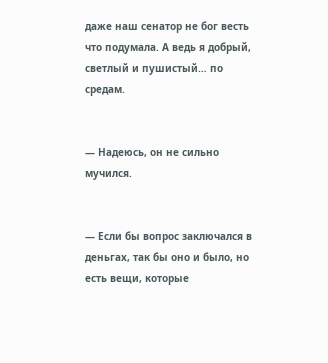даже наш сенатор не бог весть что подумала. А ведь я добрый, светлый и пушистый… по средам.


— Надеюсь, он не сильно мучился.


— Если бы вопрос заключался в деньгах, так бы оно и было, но есть вещи, которые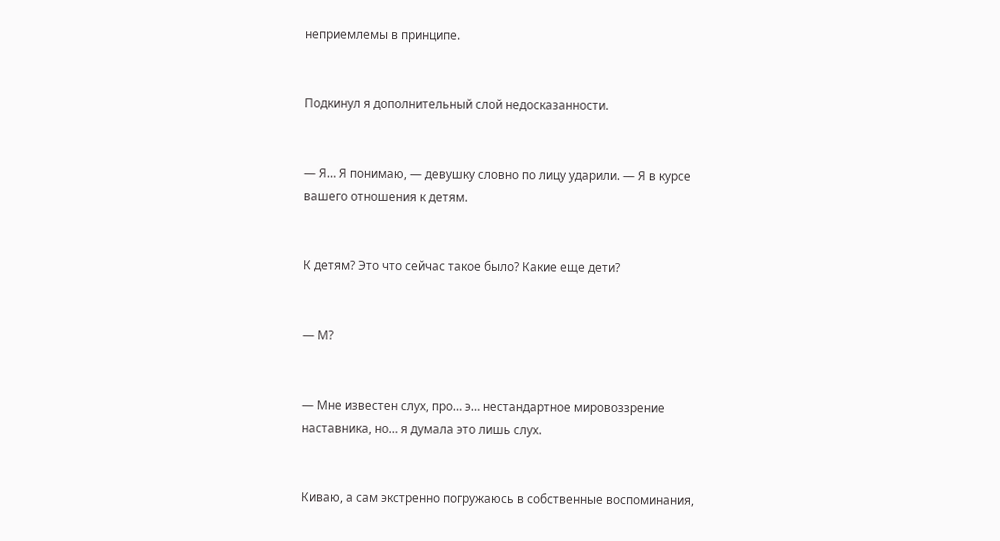неприемлемы в принципе.


Подкинул я дополнительный слой недосказанности.


— Я… Я понимаю, — девушку словно по лицу ударили. — Я в курсе вашего отношения к детям.


К детям? Это что сейчас такое было? Какие еще дети?


— М?


— Мне известен слух, про… э… нестандартное мировоззрение наставника, но… я думала это лишь слух.


Киваю, а сам экстренно погружаюсь в собственные воспоминания,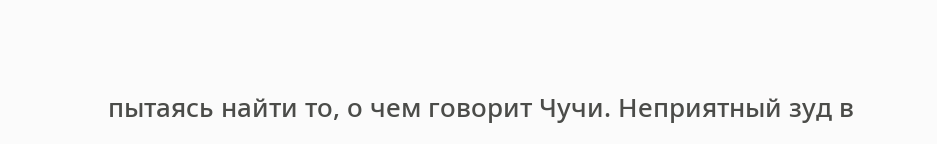пытаясь найти то, о чем говорит Чучи. Неприятный зуд в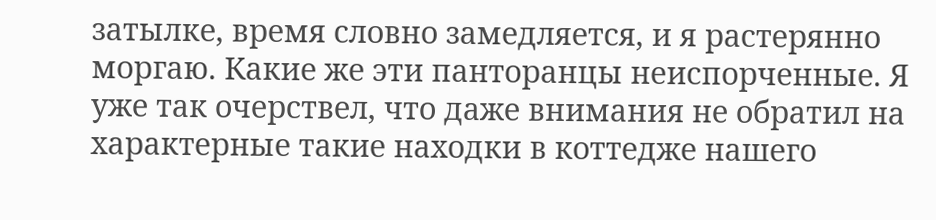затылке, время словно замедляется, и я растерянно моргаю. Какие же эти панторанцы неиспорченные. Я уже так очерствел, что даже внимания не обратил на характерные такие находки в коттедже нашего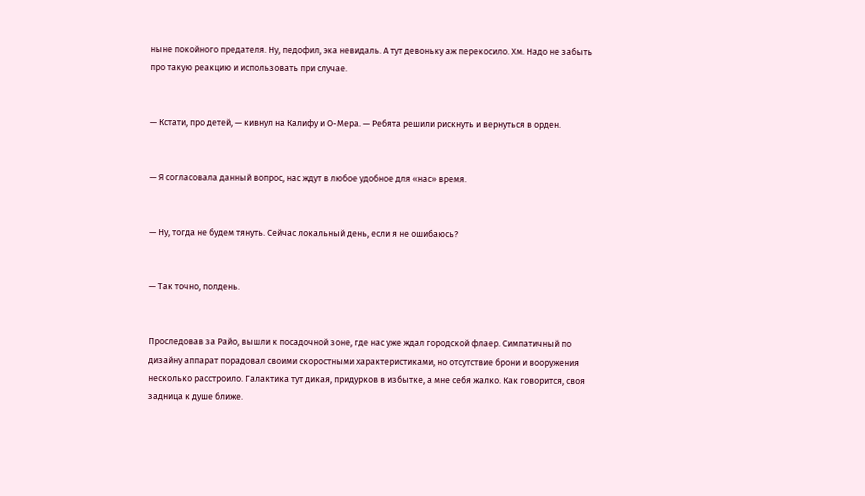ныне покойного предателя. Ну, педофил, эка невидаль. А тут девоньку аж перекосило. Хм. Надо не забыть про такую реакцию и использовать при случае.


— Кстати, про детей, — кивнул на Калифу и О-Мера. — Ребята решили рискнуть и вернуться в орден.


— Я согласовала данный вопрос, нас ждут в любое удобное для «нас» время.


— Ну, тогда не будем тянуть. Сейчас локальный день, если я не ошибаюсь?


— Так точно, полдень.


Проследовав за Райо, вышли к посадочной зоне, где нас уже ждал городской флаер. Симпатичный по дизайну аппарат порадовал своими скоростными характеристиками, но отсутствие брони и вооружения несколько расстроило. Галактика тут дикая, придурков в избытке, а мне себя жалко. Как говорится, своя задница к душе ближе.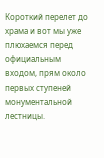Короткий перелет до храма и вот мы уже плюхаемся перед официальным входом, прям около первых ступеней монументальной лестницы.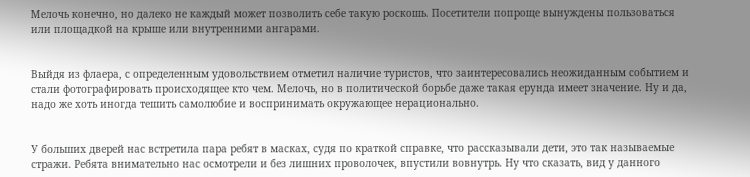Мелочь конечно, но далеко не каждый может позволить себе такую роскошь. Посетители попроще вынуждены пользоваться или площадкой на крыше или внутренними ангарами.


Выйдя из флаера, с определенным удовольствием отметил наличие туристов, что заинтересовались неожиданным событием и стали фотографировать происходящее кто чем. Мелочь, но в политической борьбе даже такая ерунда имеет значение. Ну и да, надо же хоть иногда тешить самолюбие и воспринимать окружающее нерационально.


У больших дверей нас встретила пара ребят в масках, судя по краткой справке, что рассказывали дети, это так называемые стражи. Ребята внимательно нас осмотрели и без лишних проволочек, впустили вовнутрь. Ну что сказать, вид у данного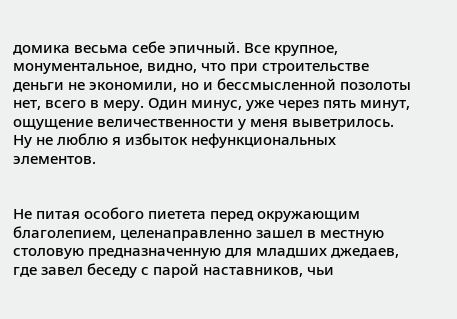домика весьма себе эпичный. Все крупное, монументальное, видно, что при строительстве деньги не экономили, но и бессмысленной позолоты нет, всего в меру. Один минус, уже через пять минут, ощущение величественности у меня выветрилось. Ну не люблю я избыток нефункциональных элементов.


Не питая особого пиетета перед окружающим благолепием, целенаправленно зашел в местную столовую предназначенную для младших джедаев, где завел беседу с парой наставников, чьи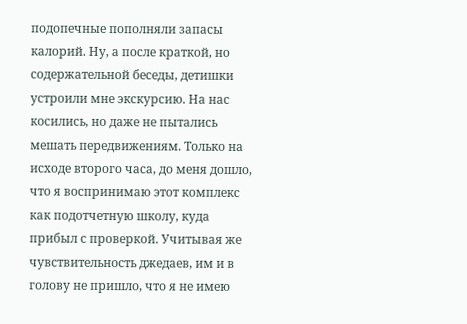подопечные пополняли запасы калорий. Ну, а после краткой, но содержательной беседы, детишки устроили мне экскурсию. На нас косились, но даже не пытались мешать передвижениям. Только на исходе второго часа, до меня дошло, что я воспринимаю этот комплекс как подотчетную школу, куда прибыл с проверкой. Учитывая же чувствительность джедаев, им и в голову не пришло, что я не имею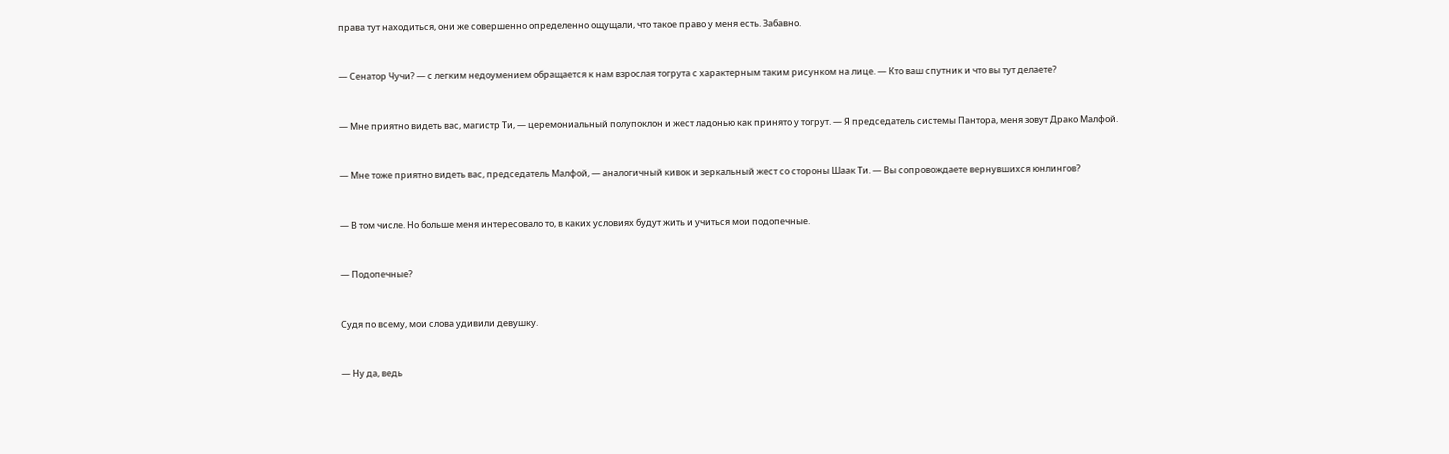права тут находиться, они же совершенно определенно ощущали, что такое право у меня есть. Забавно.


— Сенатор Чучи? — с легким недоумением обращается к нам взрослая тогрута с характерным таким рисунком на лице. — Кто ваш спутник и что вы тут делаете?


— Мне приятно видеть вас, магистр Ти, — церемониальный полупоклон и жест ладонью как принято у тогрут. — Я председатель системы Пантора, меня зовут Драко Малфой.


— Мне тоже приятно видеть вас, председатель Малфой, — аналогичный кивок и зеркальный жест со стороны Шаак Ти. — Вы сопровождаете вернувшихся юнлингов?


— В том числе. Но больше меня интересовало то, в каких условиях будут жить и учиться мои подопечные.


— Подопечные?


Судя по всему, мои слова удивили девушку.


— Ну да, ведь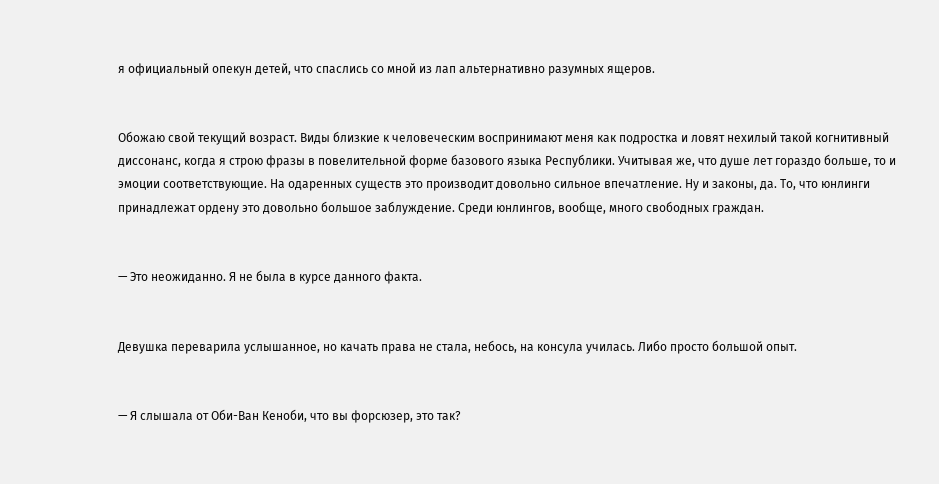я официальный опекун детей, что спаслись со мной из лап альтернативно разумных ящеров.


Обожаю свой текущий возраст. Виды близкие к человеческим воспринимают меня как подростка и ловят нехилый такой когнитивный диссонанс, когда я строю фразы в повелительной форме базового языка Республики. Учитывая же, что душе лет гораздо больше, то и эмоции соответствующие. На одаренных существ это производит довольно сильное впечатление. Ну и законы, да. То, что юнлинги принадлежат ордену это довольно большое заблуждение. Среди юнлингов, вообще, много свободных граждан.


— Это неожиданно. Я не была в курсе данного факта.


Девушка переварила услышанное, но качать права не стала, небось, на консула училась. Либо просто большой опыт.


— Я слышала от Оби-Ван Кеноби, что вы форсюзер, это так?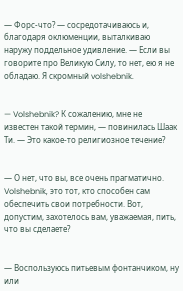— Форс-что? — сосредотачиваюсь и, благодаря оклюменции, выталкиваю наружу поддельное удивление. — Если вы говорите про Великую Силу, то нет, ею я не обладаю. Я скромный volshebnik.


— Volshebnik? К сожалению, мне не известен такой термин, — повинилась Шаак Ти. — Это какое-то религиозное течение?


— О нет, что вы, все очень прагматично. Volshebnik, это тот, кто способен сам обеспечить свои потребности. Вот, допустим, захотелось вам, уважаемая, пить, что вы сделаете?


— Воспользуюсь питьевым фонтанчиком, ну или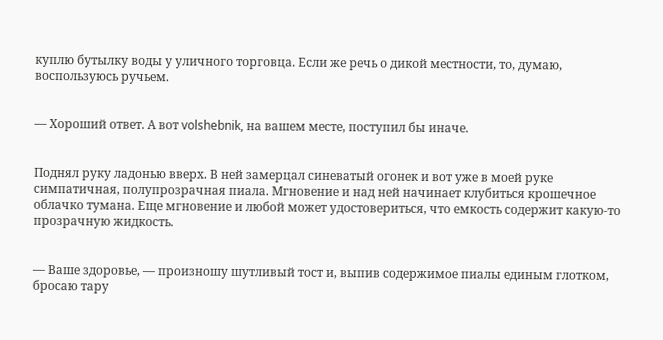куплю бутылку воды у уличного торговца. Если же речь о дикой местности, то, думаю, воспользуюсь ручьем.


— Хороший ответ. А вот volshebnik, на вашем месте, поступил бы иначе.


Поднял руку ладонью вверх. В ней замерцал синеватый огонек и вот уже в моей руке симпатичная, полупрозрачная пиала. Мгновение и над ней начинает клубиться крошечное облачко тумана. Еще мгновение и любой может удостовериться, что емкость содержит какую-то прозрачную жидкость.


— Ваше здоровье, — произношу шутливый тост и, выпив содержимое пиалы единым глотком, бросаю тару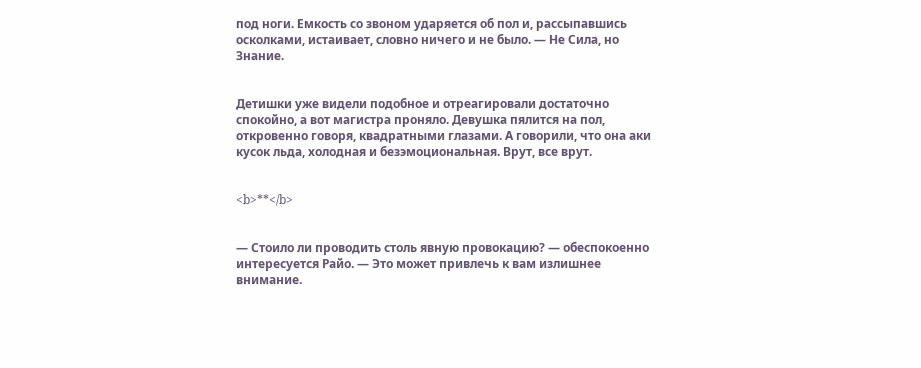под ноги. Емкость со звоном ударяется об пол и, рассыпавшись осколками, истаивает, словно ничего и не было. — Не Сила, но Знание.


Детишки уже видели подобное и отреагировали достаточно спокойно, а вот магистра проняло. Девушка пялится на пол, откровенно говоря, квадратными глазами. А говорили, что она аки кусок льда, холодная и безэмоциональная. Врут, все врут.


<b>**</b>


— Стоило ли проводить столь явную провокацию? — обеспокоенно интересуется Райо. — Это может привлечь к вам излишнее внимание.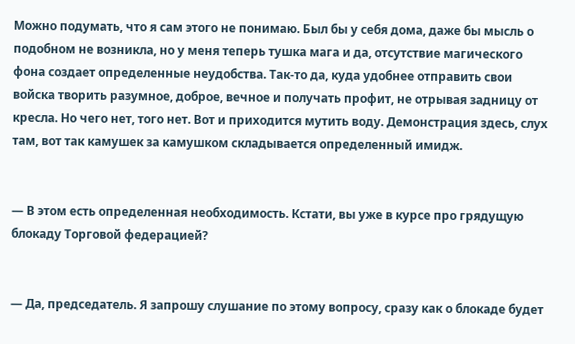Можно подумать, что я сам этого не понимаю. Был бы у себя дома, даже бы мысль о подобном не возникла, но у меня теперь тушка мага и да, отсутствие магического фона создает определенные неудобства. Так-то да, куда удобнее отправить свои войска творить разумное, доброе, вечное и получать профит, не отрывая задницу от кресла. Но чего нет, того нет. Вот и приходится мутить воду. Демонстрация здесь, слух там, вот так камушек за камушком складывается определенный имидж.


— В этом есть определенная необходимость. Кстати, вы уже в курсе про грядущую блокаду Торговой федерацией?


— Да, председатель. Я запрошу слушание по этому вопросу, сразу как о блокаде будет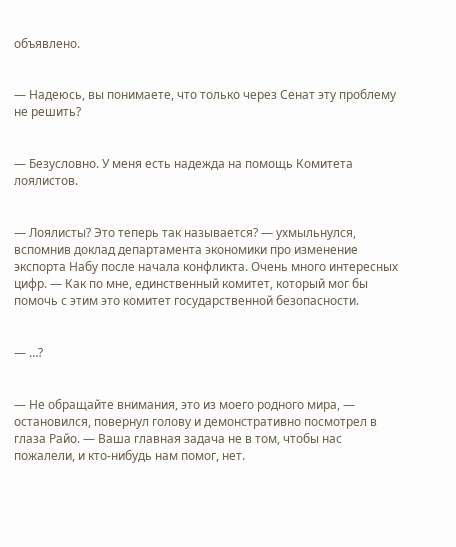объявлено.


— Надеюсь, вы понимаете, что только через Сенат эту проблему не решить?


— Безусловно. У меня есть надежда на помощь Комитета лоялистов.


— Лоялисты? Это теперь так называется? — ухмыльнулся, вспомнив доклад департамента экономики про изменение экспорта Набу после начала конфликта. Очень много интересных цифр. — Как по мне, единственный комитет, который мог бы помочь с этим это комитет государственной безопасности.


— …?


— Не обращайте внимания, это из моего родного мира, — остановился, повернул голову и демонстративно посмотрел в глаза Райо. — Ваша главная задача не в том, чтобы нас пожалели, и кто-нибудь нам помог, нет.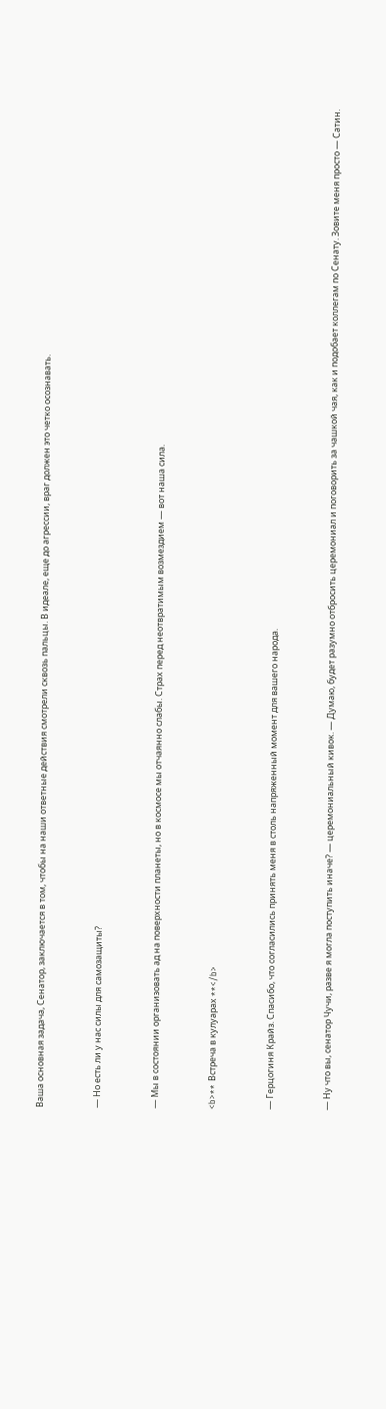Ваша основная задача, Сенатор, заключается в том, чтобы на наши ответные действия смотрели сквозь пальцы. В идеале, еще до агрессии, враг должен это четко осознавать.


— Но есть ли у нас силы для самозащиты?


— Мы в состоянии организовать ад на поверхности планеты, но в космосе мы отчаянно слабы. Страх перед неотвратимым возмездием — вот наша сила.


<b>** Встреча в кулуарах **</b>


— Герцогиня Крайз. Спасибо, что согласились принять меня в столь напряженный момент для вашего народа.


— Ну что вы, сенатор Чучи, разве я могла поступить иначе? — церемониальный кивок. — Думаю, будет разумно отбросить церемониал и поговорить за чашкой чая, как и подобает коллегам по Сенату. Зовите меня просто — Сатин.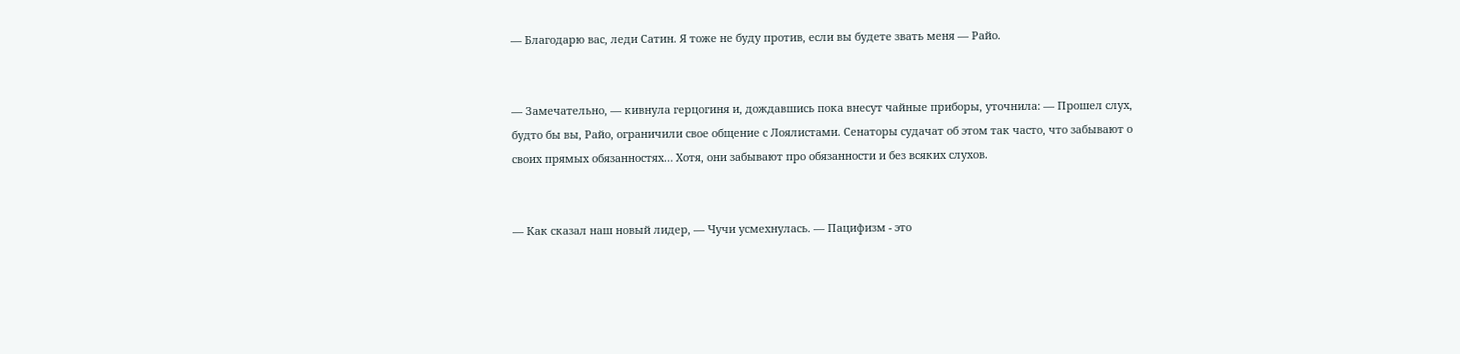— Благодарю вас, леди Сатин. Я тоже не буду против, если вы будете звать меня — Райо.


— Замечательно, — кивнула герцогиня и, дождавшись пока внесут чайные приборы, уточнила: — Прошел слух, будто бы вы, Райо, ограничили свое общение с Лоялистами. Сенаторы судачат об этом так часто, что забывают о своих прямых обязанностях… Хотя, они забывают про обязанности и без всяких слухов.


— Как сказал наш новый лидер, — Чучи усмехнулась. — Пацифизм - это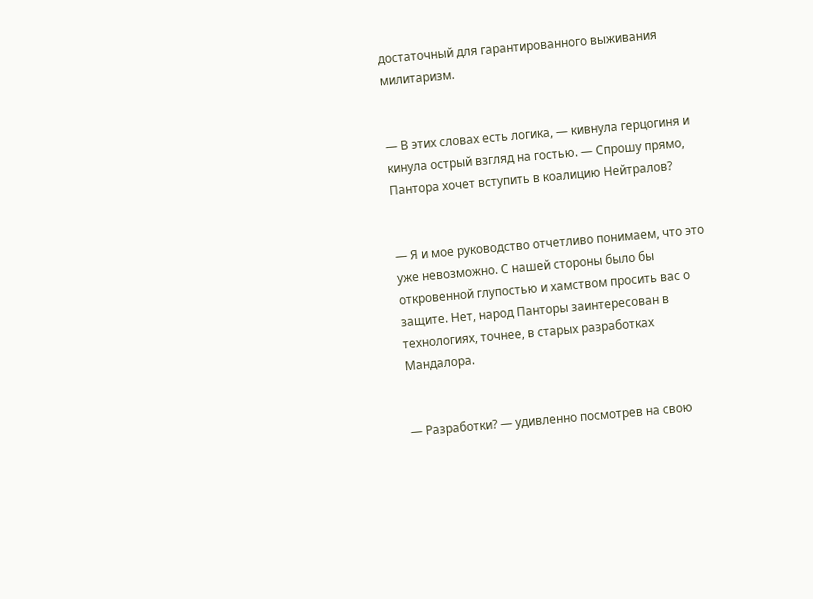достаточный для гарантированного выживания милитаризм.


— В этих словах есть логика, — кивнула герцогиня и кинула острый взгляд на гостью. — Спрошу прямо, Пантора хочет вступить в коалицию Нейтралов?


— Я и мое руководство отчетливо понимаем, что это уже невозможно. С нашей стороны было бы откровенной глупостью и хамством просить вас о защите. Нет, народ Панторы заинтересован в технологиях, точнее, в старых разработках Мандалора.


— Разработки? — удивленно посмотрев на свою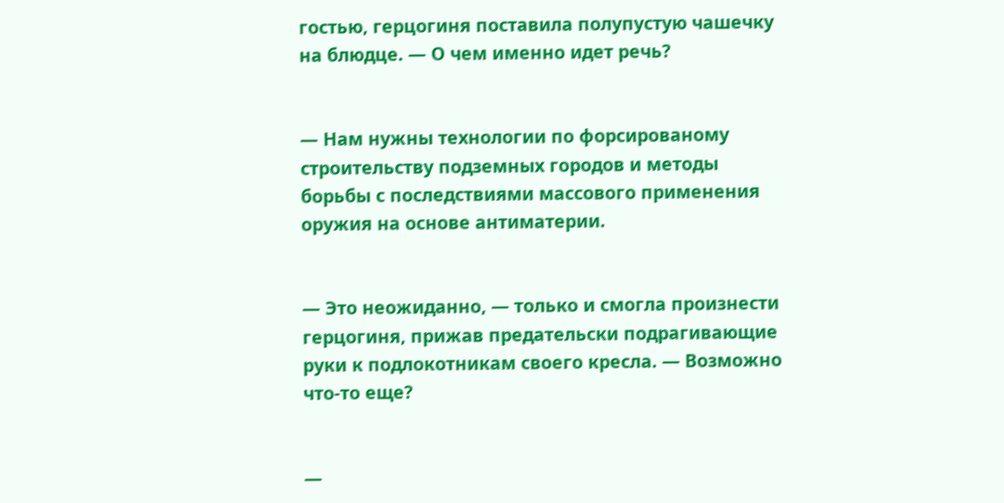гостью, герцогиня поставила полупустую чашечку на блюдце. — О чем именно идет речь?


— Нам нужны технологии по форсированому строительству подземных городов и методы борьбы с последствиями массового применения оружия на основе антиматерии.


— Это неожиданно, — только и смогла произнести герцогиня, прижав предательски подрагивающие руки к подлокотникам своего кресла. — Возможно что-то еще?


—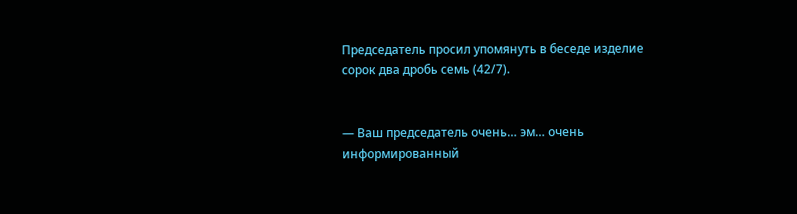Председатель просил упомянуть в беседе изделие сорок два дробь семь (42/7).


— Ваш председатель очень… эм… очень информированный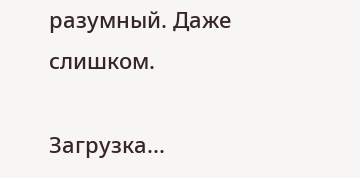разумный. Даже слишком.

Загрузка...